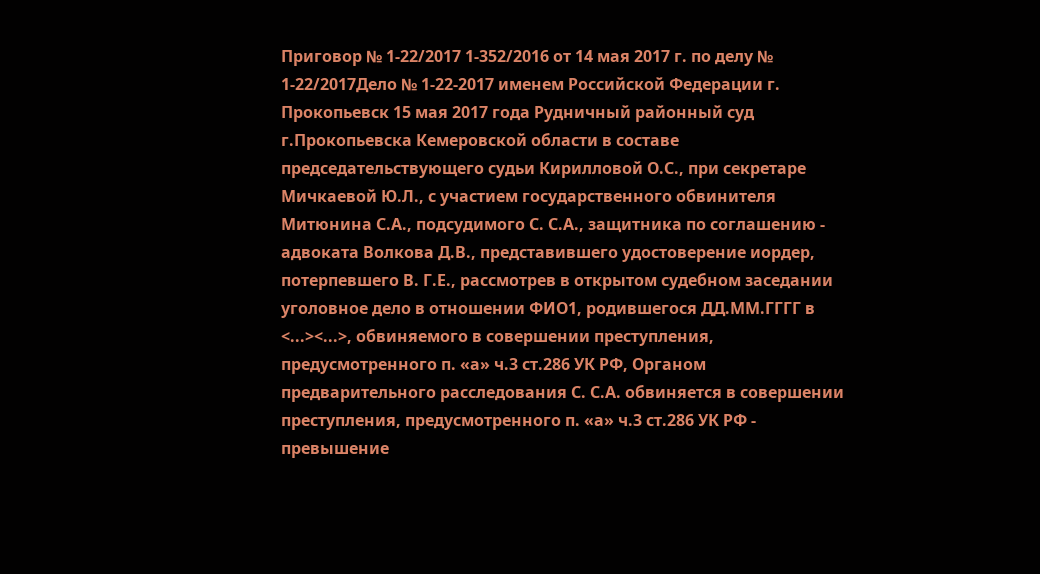Приговор № 1-22/2017 1-352/2016 от 14 мая 2017 г. по делу № 1-22/2017Дело № 1-22-2017 именем Российской Федерации г. Прокопьевск 15 мая 2017 года Рудничный районный суд г.Прокопьевска Кемеровской области в составе председательствующего судьи Кирилловой О.С., при секретаре Мичкаевой Ю.Л., с участием государственного обвинителя Митюнина С.А., подсудимого С. С.А., защитника по соглашению - адвоката Волкова Д.В., представившего удостоверение иордер, потерпевшего В. Г.Е., рассмотрев в открытом судебном заседании уголовное дело в отношении ФИО1, родившегося ДД.ММ.ГГГГ в <...><...>, обвиняемого в совершении преступления, предусмотренного п. «а» ч.3 ст.286 УК РФ, Органом предварительного расследования С. С.А. обвиняется в совершении преступления, предусмотренного п. «а» ч.3 ст.286 УК РФ - превышение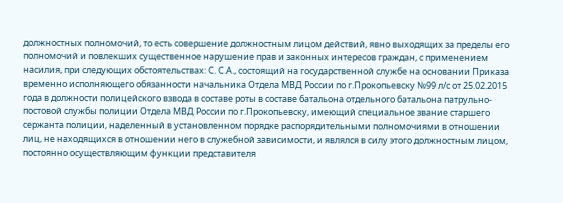должностных полномочий, то есть совершение должностным лицом действий, явно выходящих за пределы его полномочий и повлекших существенное нарушение прав и законных интересов граждан, с применением насилия, при следующих обстоятельствах: С. С.А., состоящий на государственной службе на основании Приказа временно исполняющего обязанности начальника Отдела МВД России по г.Прокопьевску №99 л/с от 25.02.2015 года в должности полицейского взвода в составе роты в составе батальона отдельного батальона патрульно-постовой службы полиции Отдела МВД России по г.Прокопьевску, имеющий специальное звание старшего сержанта полиции, наделенный в установленном порядке распорядительными полномочиями в отношении лиц, не находящихся в отношении него в служебной зависимости, и являлся в силу этого должностным лицом, постоянно осуществляющим функции представителя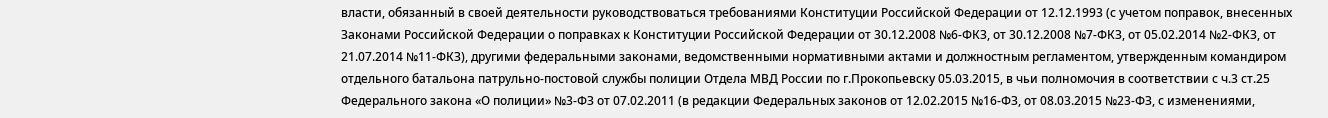власти, обязанный в своей деятельности руководствоваться требованиями Конституции Российской Федерации от 12.12.1993 (с учетом поправок, внесенных Законами Российской Федерации о поправках к Конституции Российской Федерации от 30.12.2008 №6-ФКЗ, от 30.12.2008 №7-ФКЗ, от 05.02.2014 №2-ФКЗ, от 21.07.2014 №11-ФКЗ), другими федеральными законами, ведомственными нормативными актами и должностным регламентом, утвержденным командиром отдельного батальона патрульно-постовой службы полиции Отдела МВД России по г.Прокопьевску 05.03.2015, в чьи полномочия в соответствии с ч.3 ст.25 Федерального закона «О полиции» №3-ФЗ от 07.02.2011 (в редакции Федеральных законов от 12.02.2015 №16-ФЗ, от 08.03.2015 №23-ФЗ, с изменениями,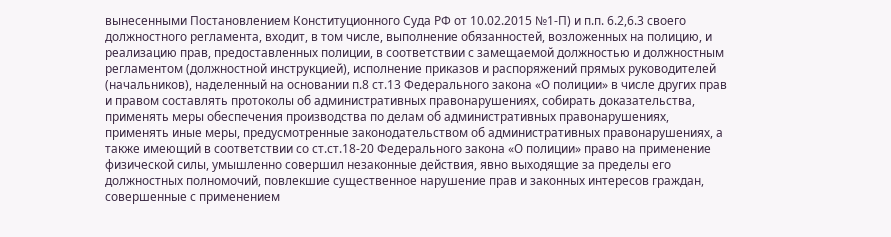вынесенными Постановлением Конституционного Суда РФ от 10.02.2015 №1-П) и п.п. 6.2,6.3 своего должностного регламента, входит, в том числе, выполнение обязанностей, возложенных на полицию, и реализацию прав, предоставленных полиции, в соответствии с замещаемой должностью и должностным регламентом (должностной инструкцией), исполнение приказов и распоряжений прямых руководителей (начальников), наделенный на основании п.8 ст.13 Федерального закона «О полиции» в числе других прав и правом составлять протоколы об административных правонарушениях, собирать доказательства, применять меры обеспечения производства по делам об административных правонарушениях, применять иные меры, предусмотренные законодательством об административных правонарушениях, а также имеющий в соответствии со ст.ст.18-20 Федерального закона «О полиции» право на применение физической силы, умышленно совершил незаконные действия, явно выходящие за пределы его должностных полномочий, повлекшие существенное нарушение прав и законных интересов граждан, совершенные с применением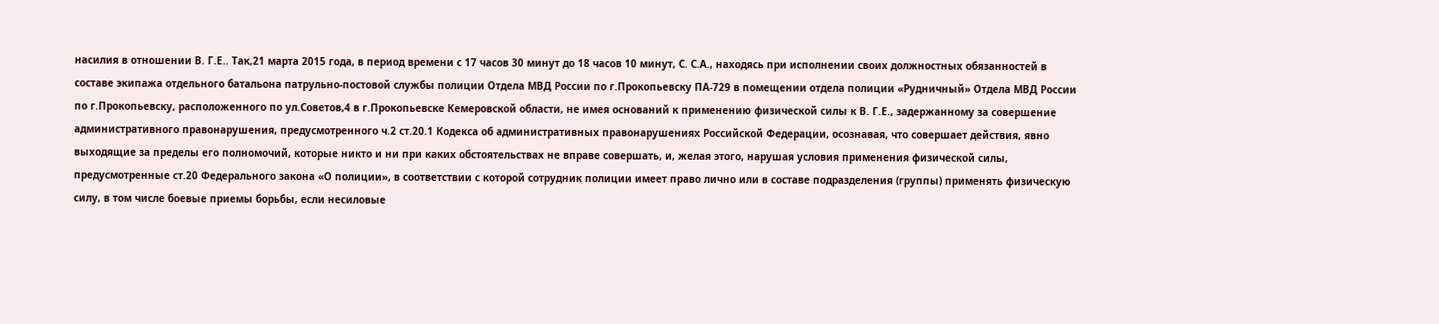насилия в отношении В. Г.Е.. Так,21 марта 2015 года, в период времени с 17 часов 30 минут до 18 часов 10 минут, С. С.А., находясь при исполнении своих должностных обязанностей в составе экипажа отдельного батальона патрульно-постовой службы полиции Отдела МВД России по г.Прокопьевску ПА-729 в помещении отдела полиции «Рудничный» Отдела МВД России по г.Прокопьевску, расположенного по ул.Советов,4 в г.Прокопьевске Кемеровской области, не имея оснований к применению физической силы к В. Г.Е., задержанному за совершение административного правонарушения, предусмотренного ч.2 ст.20.1 Кодекса об административных правонарушениях Российской Федерации, осознавая, что совершает действия, явно выходящие за пределы его полномочий, которые никто и ни при каких обстоятельствах не вправе совершать, и, желая этого, нарушая условия применения физической силы, предусмотренные ст.20 Федерального закона «О полиции», в соответствии с которой сотрудник полиции имеет право лично или в составе подразделения (группы) применять физическую силу, в том числе боевые приемы борьбы, если несиловые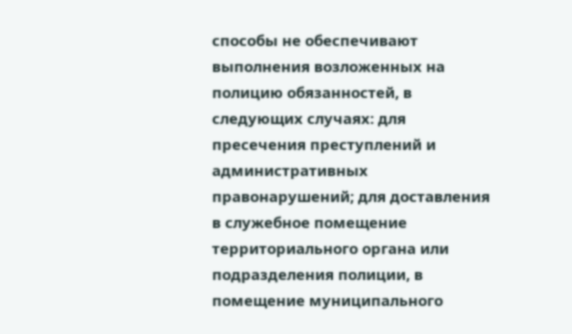способы не обеспечивают выполнения возложенных на полицию обязанностей, в следующих случаях: для пресечения преступлений и административных правонарушений; для доставления в служебное помещение территориального органа или подразделения полиции, в помещение муниципального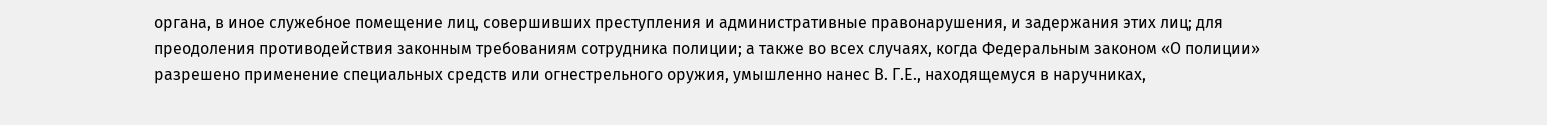органа, в иное служебное помещение лиц, совершивших преступления и административные правонарушения, и задержания этих лиц; для преодоления противодействия законным требованиям сотрудника полиции; а также во всех случаях, когда Федеральным законом «О полиции» разрешено применение специальных средств или огнестрельного оружия, умышленно нанес В. Г.Е., находящемуся в наручниках,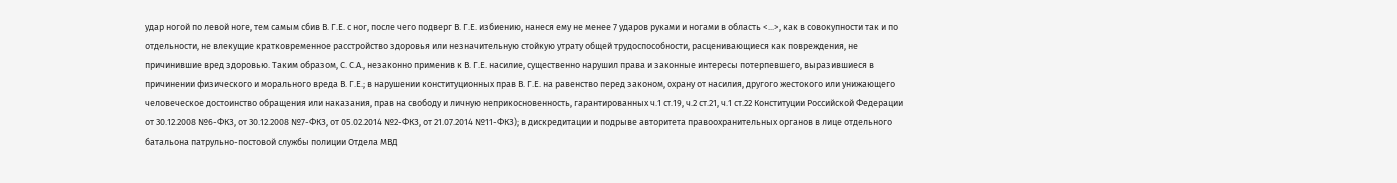удар ногой по левой ноге, тем самым сбив В. Г.Е. с ног, после чего подверг В. Г.Е. избиению, нанеся ему не менее 7 ударов руками и ногами в область <...>, как в совокупности так и по отдельности, не влекущие кратковременное расстройство здоровья или незначительную стойкую утрату общей трудоспособности, расценивающиеся как повреждения, не причинившие вред здоровью. Таким образом, С. С.А., незаконно применив к В. Г.Е. насилие, существенно нарушил права и законные интересы потерпевшего, выразившиеся в причинении физического и морального вреда В. Г.Е.; в нарушении конституционных прав В. Г.Е. на равенство перед законом, охрану от насилия, другого жестокого или унижающего человеческое достоинство обращения или наказания, прав на свободу и личную неприкосновенность, гарантированных ч.1 ст.19, ч.2 ст.21, ч.1 ст.22 Конституции Российской Федерации от 30.12.2008 №6-ФКЗ, от 30.12.2008 №7-ФКЗ, от 05.02.2014 №2-ФКЗ, от 21.07.2014 №11-ФКЗ); в дискредитации и подрыве авторитета правоохранительных органов в лице отдельного батальона патрульно-постовой службы полиции Отдела МВД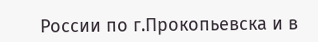России по г.Прокопьевска и в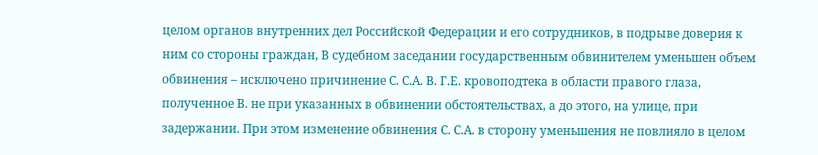целом органов внутренних дел Российской Федерации и его сотрудников, в подрыве доверия к ним со стороны граждан, В судебном заседании государственным обвинителем уменьшен объем обвинения – исключено причинение С. С.А. В. Г.Е. кровоподтека в области правого глаза, полученное В. не при указанных в обвинении обстоятельствах, а до этого, на улице, при задержании. При этом изменение обвинения С. С.А. в сторону уменьшения не повлияло в целом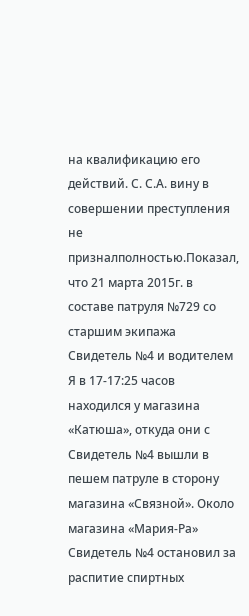на квалификацию его действий. С. С.А. вину в совершении преступления не призналполностью.Показал, что 21 марта 2015г. в составе патруля №729 со старшим экипажа Свидетель №4 и водителем Я в 17-17:25 часов находился у магазина «Катюша», откуда они с Свидетель №4 вышли в пешем патруле в сторону магазина «Связной». Около магазина «Мария-Ра» Свидетель №4 остановил за распитие спиртных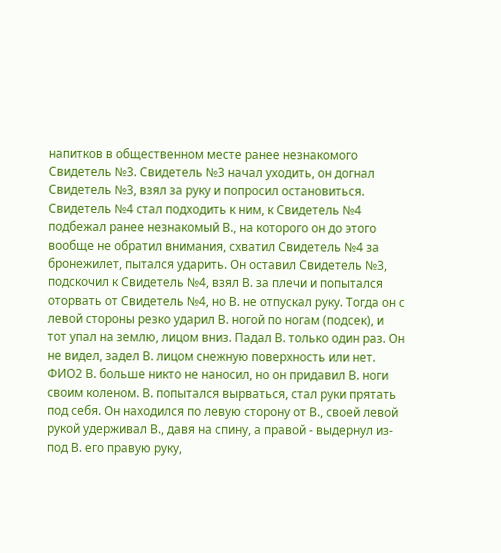напитков в общественном месте ранее незнакомого Свидетель №3. Свидетель №3 начал уходить, он догнал Свидетель №3, взял за руку и попросил остановиться. Свидетель №4 стал подходить к ним, к Свидетель №4 подбежал ранее незнакомый В., на которого он до этого вообще не обратил внимания, схватил Свидетель №4 за бронежилет, пытался ударить. Он оставил Свидетель №3, подскочил к Свидетель №4, взял В. за плечи и попытался оторвать от Свидетель №4, но В. не отпускал руку. Тогда он с левой стороны резко ударил В. ногой по ногам (подсек), и тот упал на землю, лицом вниз. Падал В. только один раз. Он не видел, задел В. лицом снежную поверхность или нет. ФИО2 В. больше никто не наносил, но он придавил В. ноги своим коленом. В. попытался вырваться, стал руки прятать под себя. Он находился по левую сторону от В., своей левой рукой удерживал В., давя на спину, а правой - выдернул из-под В. его правую руку,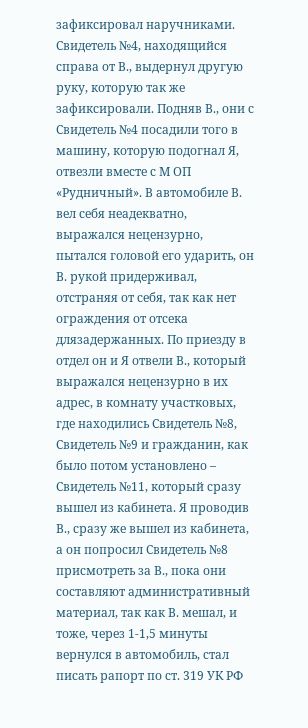зафиксировал наручниками. Свидетель №4, находящийся справа от В., выдернул другую руку, которую так же зафиксировали. Подняв В., они с Свидетель №4 посадили того в машину, которую подогнал Я, отвезли вместе с М ОП «Рудничный». В автомобиле В. вел себя неадекватно, выражался нецензурно, пытался головой его ударить, он В. рукой придерживал, отстраняя от себя, так как нет ограждения от отсека длязадержанных. По приезду в отдел он и Я отвели В., который выражался нецензурно в их адрес, в комнату участковых, где находились Свидетель №8, Свидетель №9 и гражданин, как было потом установлено – Свидетель №11, который сразу вышел из кабинета. Я проводив В., сразу же вышел из кабинета, а он попросил Свидетель №8 присмотреть за В., пока они составляют административный материал, так как В. мешал, и тоже, через 1-1,5 минуты вернулся в автомобиль, стал писать рапорт по ст. 319 УК РФ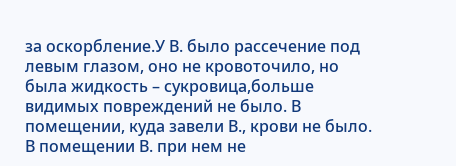за оскорбление.У В. было рассечение под левым глазом, оно не кровоточило, но была жидкость – сукровица,больше видимых повреждений не было. В помещении, куда завели В., крови не было. В помещении В. при нем не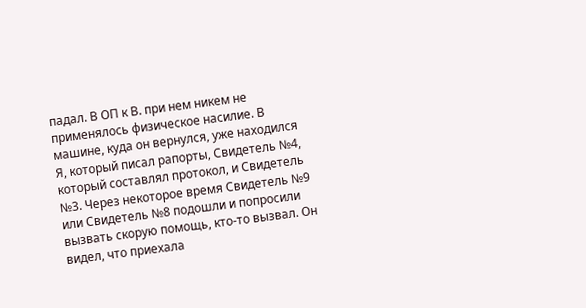падал. В ОП к В. при нем никем не применялось физическое насилие. В машине, куда он вернулся, уже находился Я, который писал рапорты, Свидетель №4, который составлял протокол, и Свидетель №3. Через некоторое время Свидетель №9 или Свидетель №8 подошли и попросили вызвать скорую помощь, кто-то вызвал. Он видел, что приехала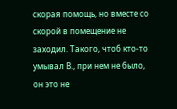скорая помощь, но вместе со скорой в помещение не заходил. Такого, чтоб кто-то умывал В., при нем не было, он это не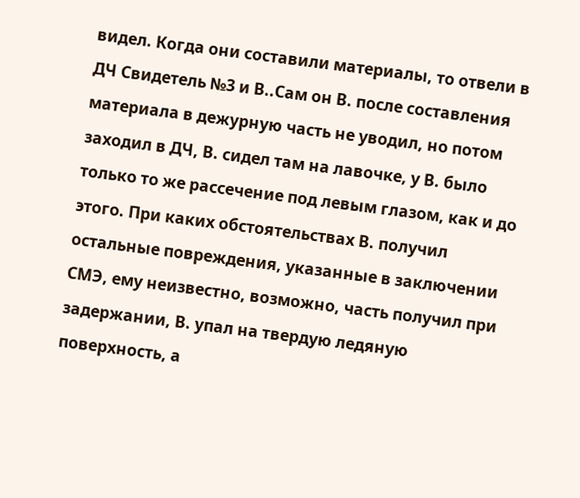видел. Когда они составили материалы, то отвели в ДЧ Свидетель №3 и В..Сам он В. после составления материала в дежурную часть не уводил, но потом заходил в ДЧ, В. сидел там на лавочке, у В. было только то же рассечение под левым глазом, как и до этого. При каких обстоятельствах В. получил остальные повреждения, указанные в заключении СМЭ, ему неизвестно, возможно, часть получил при задержании, В. упал на твердую ледяную поверхность, а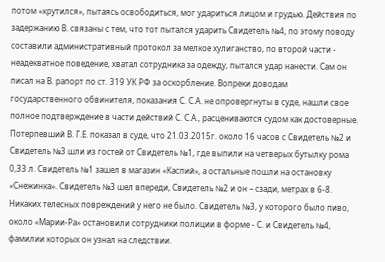потом «крутился», пытаясь освободиться, мог удариться лицом и грудью. Действия по задержанию В. связаны с тем, что тот пытался ударить Свидетель №4, по этому поводу составили административный протокол за мелкое хулиганство, по второй части - неадекватное поведение, хватал сотрудника за одежду, пытался удар нанести. Сам он писал на В. рапорт по ст. 319 УК РФ за оскорбление. Вопреки доводам государственного обвинителя, показания С. С.А. не опровергнуты в суде, нашли свое полное подтверждение в части действий С. С.А., расцениваются судом как достоверные. Потерпевший В. Г.Е. показал в суде, что 21.03.2015г. около 16 часов с Свидетель №2 и Свидетель №3 шли из гостей от Свидетель №1, где выпили на четверых бутылку рома 0,33 л. Свидетель №1 зашел в магазин «Каспий», а остальные пошли на остановку «Снежинка». Свидетель №3 шел впереди, Свидетель №2 и он – сзади, метрах в 6-8. Никаких телесных повреждений у него не было. Свидетель №3, у которого было пиво, около «Марии-Ра» остановили сотрудники полиции в форме - С. и Свидетель №4, фамилии которых он узнал на следствии.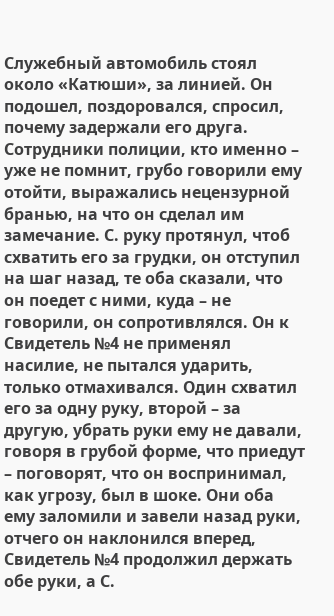Служебный автомобиль стоял около «Катюши», за линией. Он подошел, поздоровался, спросил, почему задержали его друга. Сотрудники полиции, кто именно – уже не помнит, грубо говорили ему отойти, выражались нецензурной бранью, на что он сделал им замечание. С. руку протянул, чтоб схватить его за грудки, он отступил на шаг назад, те оба сказали, что он поедет с ними, куда – не говорили, он сопротивлялся. Он к Свидетель №4 не применял насилие, не пытался ударить, только отмахивался. Один схватил его за одну руку, второй – за другую, убрать руки ему не давали, говоря в грубой форме, что приедут – поговорят, что он воспринимал, как угрозу, был в шоке. Они оба ему заломили и завели назад руки, отчего он наклонился вперед, Свидетель №4 продолжил держать обе руки, а С.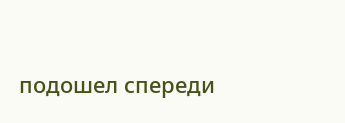подошел спереди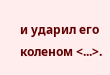и ударил его коленом <...>.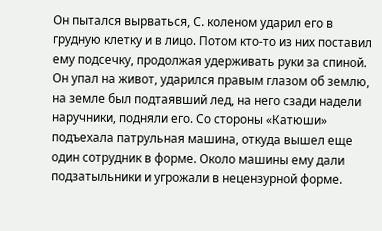Он пытался вырваться, С. коленом ударил его в грудную клетку и в лицо. Потом кто-то из них поставил ему подсечку, продолжая удерживать руки за спиной. Он упал на живот, ударился правым глазом об землю, на земле был подтаявший лед, на него сзади надели наручники, подняли его. Со стороны «Катюши» подъехала патрульная машина, откуда вышел еще один сотрудник в форме. Около машины ему дали подзатыльники и угрожали в нецензурной форме.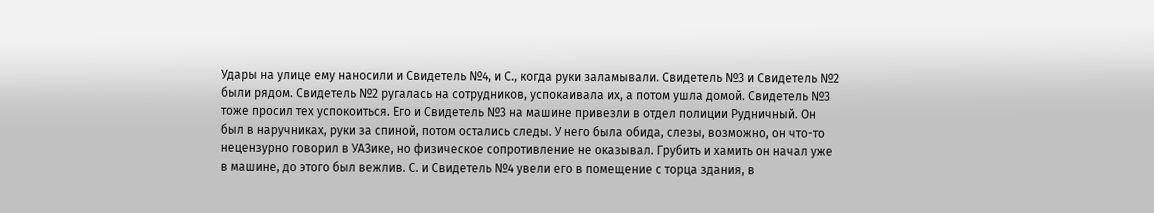Удары на улице ему наносили и Свидетель №4, и С., когда руки заламывали. Свидетель №3 и Свидетель №2 были рядом. Свидетель №2 ругалась на сотрудников, успокаивала их, а потом ушла домой. Свидетель №3 тоже просил тех успокоиться. Его и Свидетель №3 на машине привезли в отдел полиции Рудничный. Он был в наручниках, руки за спиной, потом остались следы. У него была обида, слезы, возможно, он что-то нецензурно говорил в УАЗике, но физическое сопротивление не оказывал. Грубить и хамить он начал уже в машине, до этого был вежлив. С. и Свидетель №4 увели его в помещение с торца здания, в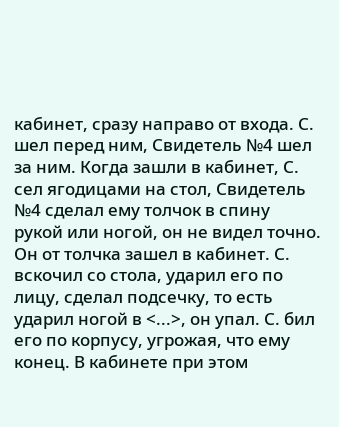кабинет, сразу направо от входа. С. шел перед ним, Свидетель №4 шел за ним. Когда зашли в кабинет, С. сел ягодицами на стол, Свидетель №4 сделал ему толчок в спину рукой или ногой, он не видел точно. Он от толчка зашел в кабинет. С. вскочил со стола, ударил его по лицу, сделал подсечку, то есть ударил ногой в <...>, он упал. С. бил его по корпусу, угрожая, что ему конец. В кабинете при этом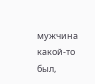мужчина какой-то был,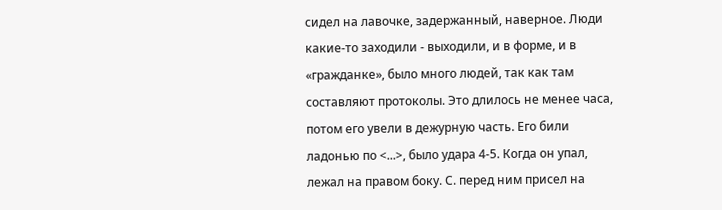сидел на лавочке, задержанный, наверное. Люди какие-то заходили - выходили, и в форме, и в «гражданке», было много людей, так как там составляют протоколы. Это длилось не менее часа, потом его увели в дежурную часть. Его били ладонью по <...>, было удара 4-5. Когда он упал, лежал на правом боку. С. перед ним присел на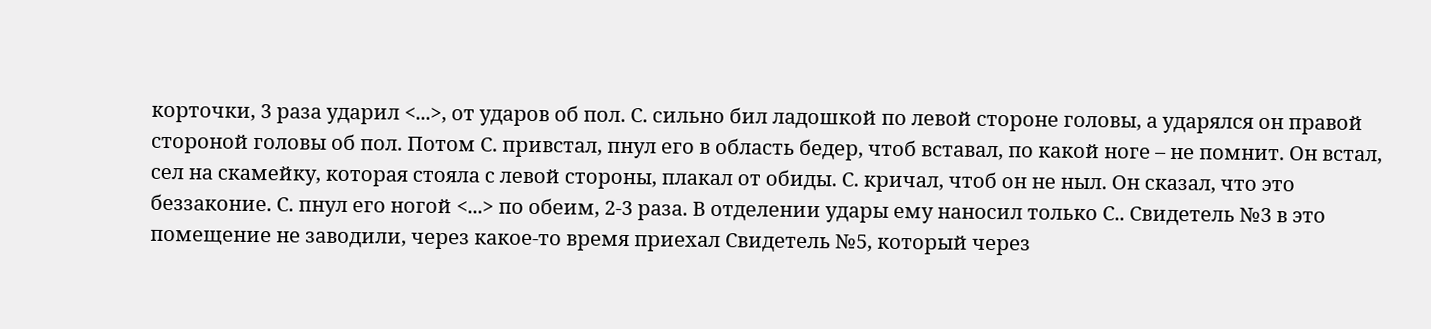корточки, 3 раза ударил <...>, от ударов об пол. С. сильно бил ладошкой по левой стороне головы, а ударялся он правой стороной головы об пол. Потом С. привстал, пнул его в область бедер, чтоб вставал, по какой ноге – не помнит. Он встал, сел на скамейку, которая стояла с левой стороны, плакал от обиды. С. кричал, чтоб он не ныл. Он сказал, что это беззаконие. С. пнул его ногой <...> по обеим, 2-3 раза. В отделении удары ему наносил только С.. Свидетель №3 в это помещение не заводили, через какое-то время приехал Свидетель №5, который через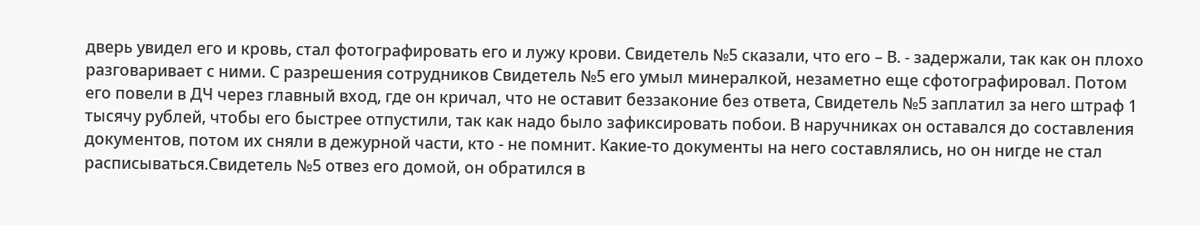дверь увидел его и кровь, стал фотографировать его и лужу крови. Свидетель №5 сказали, что его – В. - задержали, так как он плохо разговаривает с ними. С разрешения сотрудников Свидетель №5 его умыл минералкой, незаметно еще сфотографировал. Потом его повели в ДЧ через главный вход, где он кричал, что не оставит беззаконие без ответа, Свидетель №5 заплатил за него штраф 1 тысячу рублей, чтобы его быстрее отпустили, так как надо было зафиксировать побои. В наручниках он оставался до составления документов, потом их сняли в дежурной части, кто - не помнит. Какие-то документы на него составлялись, но он нигде не стал расписываться.Свидетель №5 отвез его домой, он обратился в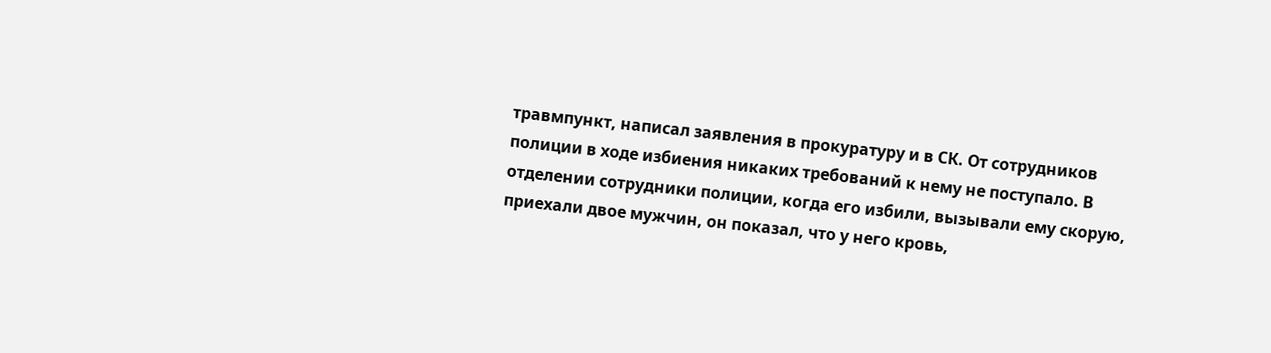травмпункт, написал заявления в прокуратуру и в СК. От сотрудников полиции в ходе избиения никаких требований к нему не поступало. В отделении сотрудники полиции, когда его избили, вызывали ему скорую, приехали двое мужчин, он показал, что у него кровь,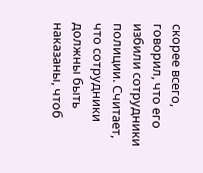скорее всего, говорил, что его избили сотрудники полиции. Считает, что сотрудники должны быть наказаны, чтоб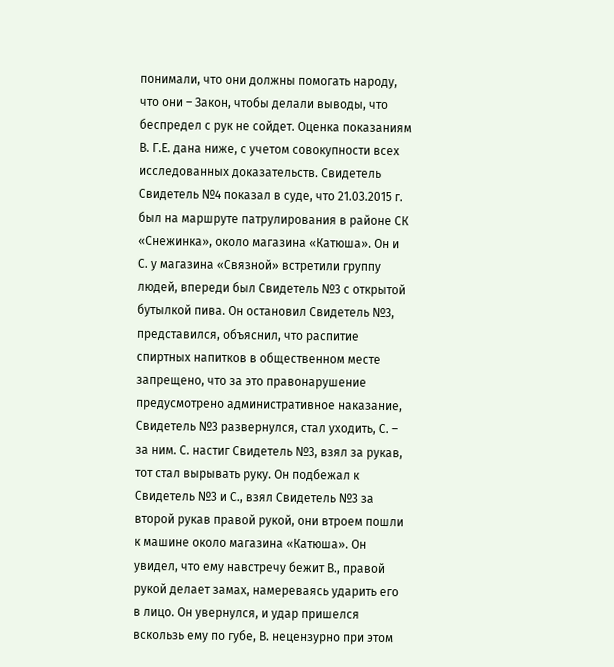понимали, что они должны помогать народу, что они – Закон, чтобы делали выводы, что беспредел с рук не сойдет. Оценка показаниям В. Г.Е. дана ниже, с учетом совокупности всех исследованных доказательств. Свидетель Свидетель №4 показал в суде, что 21.03.2015 г. был на маршруте патрулирования в районе СК «Снежинка», около магазина «Катюша». Он и С. у магазина «Связной» встретили группу людей, впереди был Свидетель №3 с открытой бутылкой пива. Он остановил Свидетель №3, представился, объяснил, что распитие спиртных напитков в общественном месте запрещено, что за это правонарушение предусмотрено административное наказание, Свидетель №3 развернулся, стал уходить, С. – за ним. С. настиг Свидетель №3, взял за рукав, тот стал вырывать руку. Он подбежал к Свидетель №3 и С., взял Свидетель №3 за второй рукав правой рукой, они втроем пошли к машине около магазина «Катюша». Он увидел, что ему навстречу бежит В., правой рукой делает замах, намереваясь ударить его в лицо. Он увернулся, и удар пришелся вскользь ему по губе, В. нецензурно при этом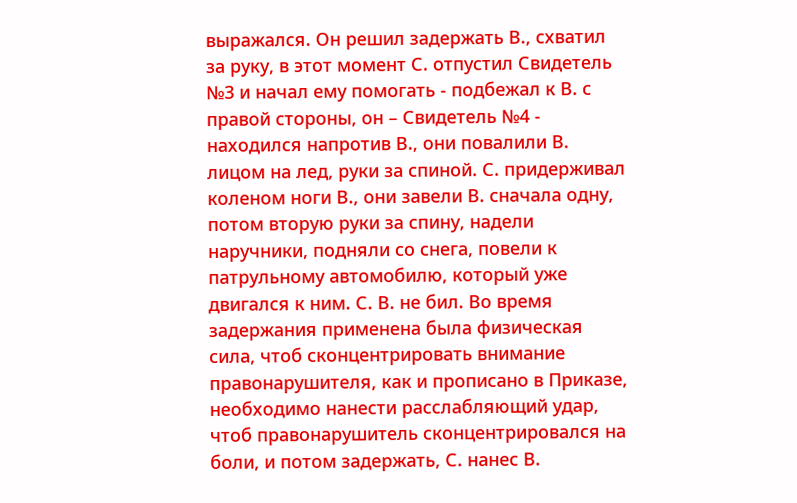выражался. Он решил задержать В., схватил за руку, в этот момент С. отпустил Свидетель №3 и начал ему помогать - подбежал к В. с правой стороны, он – Свидетель №4 - находился напротив В., они повалили В. лицом на лед, руки за спиной. С. придерживал коленом ноги В., они завели В. сначала одну, потом вторую руки за спину, надели наручники, подняли со снега, повели к патрульному автомобилю, который уже двигался к ним. С. В. не бил. Во время задержания применена была физическая сила, чтоб сконцентрировать внимание правонарушителя, как и прописано в Приказе, необходимо нанести расслабляющий удар, чтоб правонарушитель сконцентрировался на боли, и потом задержать, С. нанес В.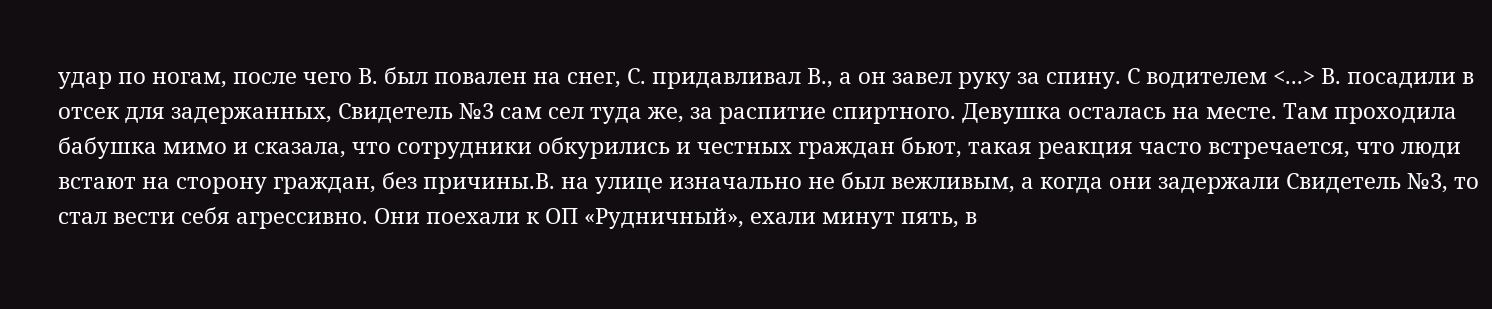удар по ногам, после чего В. был повален на снег, С. придавливал В., а он завел руку за спину. С водителем <...> В. посадили в отсек для задержанных, Свидетель №3 сам сел туда же, за распитие спиртного. Девушка осталась на месте. Там проходила бабушка мимо и сказала, что сотрудники обкурились и честных граждан бьют, такая реакция часто встречается, что люди встают на сторону граждан, без причины.В. на улице изначально не был вежливым, а когда они задержали Свидетель №3, то стал вести себя агрессивно. Они поехали к ОП «Рудничный», ехали минут пять, в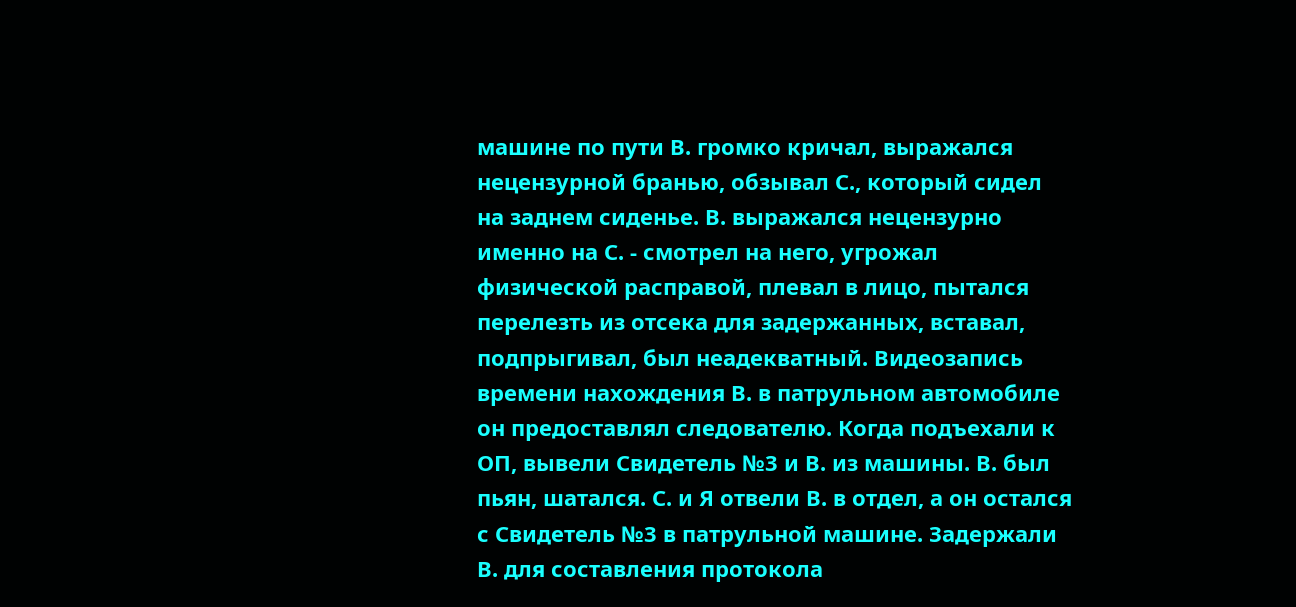машине по пути В. громко кричал, выражался нецензурной бранью, обзывал С., который сидел на заднем сиденье. В. выражался нецензурно именно на С. - смотрел на него, угрожал физической расправой, плевал в лицо, пытался перелезть из отсека для задержанных, вставал, подпрыгивал, был неадекватный. Видеозапись времени нахождения В. в патрульном автомобиле он предоставлял следователю. Когда подъехали к ОП, вывели Свидетель №3 и В. из машины. В. был пьян, шатался. С. и Я отвели В. в отдел, а он остался с Свидетель №3 в патрульной машине. Задержали В. для составления протокола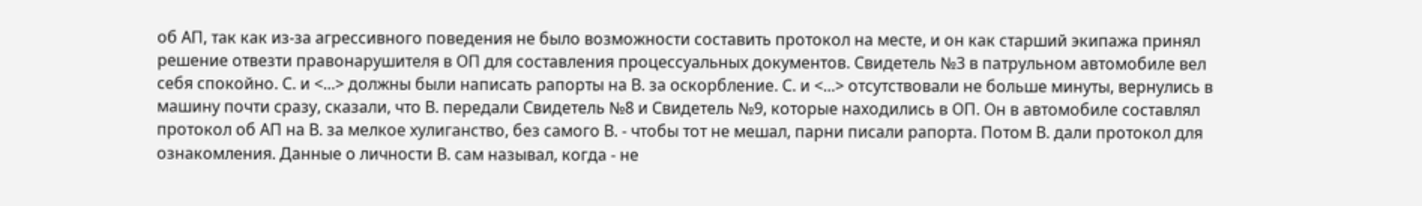об АП, так как из-за агрессивного поведения не было возможности составить протокол на месте, и он как старший экипажа принял решение отвезти правонарушителя в ОП для составления процессуальных документов. Свидетель №3 в патрульном автомобиле вел себя спокойно. С. и <...> должны были написать рапорты на В. за оскорбление. С. и <...> отсутствовали не больше минуты, вернулись в машину почти сразу, сказали, что В. передали Свидетель №8 и Свидетель №9, которые находились в ОП. Он в автомобиле составлял протокол об АП на В. за мелкое хулиганство, без самого В. - чтобы тот не мешал, парни писали рапорта. Потом В. дали протокол для ознакомления. Данные о личности В. сам называл, когда - не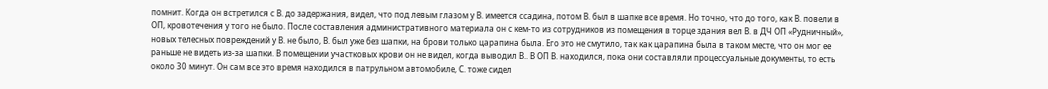помнит. Когда он встретился с В. до задержания, видел, что под левым глазом у В. имеется ссадина, потом В. был в шапке все время. Но точно, что до того, как В. повели в ОП, кровотечения у того не было. После составления административного материала он с кем-то из сотрудников из помещения в торце здания вел В. в ДЧ ОП «Рудничный», новых телесных повреждений у В. не было, В. был уже без шапки, на брови только царапина была. Его это не смутило, так как царапина была в таком месте, что он мог ее раньше не видеть из-за шапки. В помещении участковых крови он не видел, когда выводил В.. В ОП В. находился, пока они составляли процессуальные документы, то есть около 30 минут. Он сам все это время находился в патрульном автомобиле, С. тоже сидел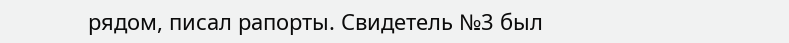рядом, писал рапорты. Свидетель №3 был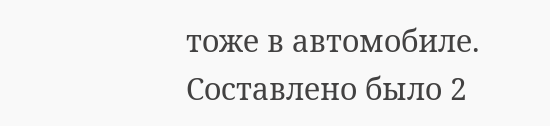тоже в автомобиле. Составлено было 2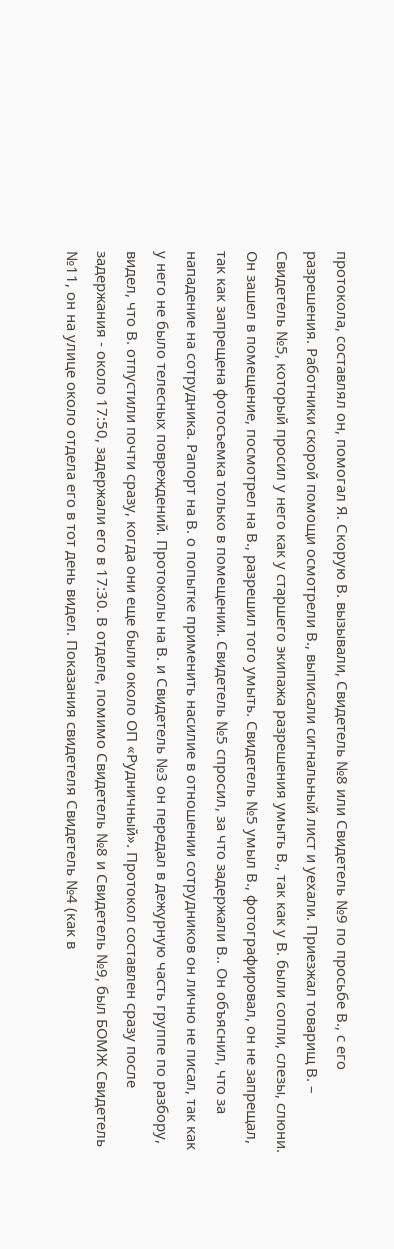протокола, составлял он, помогал Я. Скорую В. вызывали, Свидетель №8 или Свидетель №9 по просьбе В., с его разрешения. Работники скорой помощи осмотрели В., выписали сигнальный лист и уехали. Приезжал товарищ В. – Свидетель №5, который просил у него как у старшего экипажа разрешения умыть В., так как у В. были сопли, слезы, слюни. Он зашел в помещение, посмотрел на В., разрешил того умыть. Свидетель №5 умыл В., фотографировал, он не запрещал, так как запрещена фотосъемка только в помещении. Свидетель №5 спросил, за что задержали В.. Он объяснил, что за нападение на сотрудника. Рапорт на В. о попытке применить насилие в отношении сотрудников он лично не писал, так как у него не было телесных повреждений. Протоколы на В. и Свидетель №3 он передал в дежурную часть группе по разбору, видел, что В. отпустили почти сразу, когда они еще были около ОП «Рудничный». Протокол составлен сразу после задержания - около 17:50, задержали его в 17:30. В отделе, помимо Свидетель №8 и Свидетель №9, был БОМЖ Свидетель №11, он на улице около отдела его в тот день видел. Показания свидетеля Свидетель №4 (как в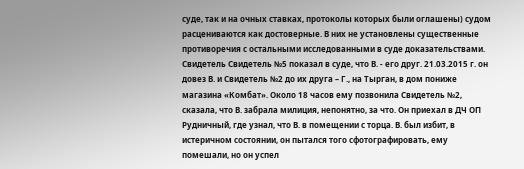суде, так и на очных ставках, протоколы которых были оглашены) судом расцениваются как достоверные. В них не установлены существенные противоречия с остальными исследованными в суде доказательствами. Свидетель Свидетель №5 показал в суде, что В. - его друг. 21.03.2015 г. он довез В. и Свидетель №2 до их друга – Г., на Тырган, в дом пониже магазина «Комбат». Около 18 часов ему позвонила Свидетель №2, сказала, что В. забрала милиция, непонятно, за что. Он приехал в ДЧ ОП Рудничный, где узнал, что В. в помещении с торца. В. был избит, в истеричном состоянии, он пытался того сфотографировать, ему помешали, но он успел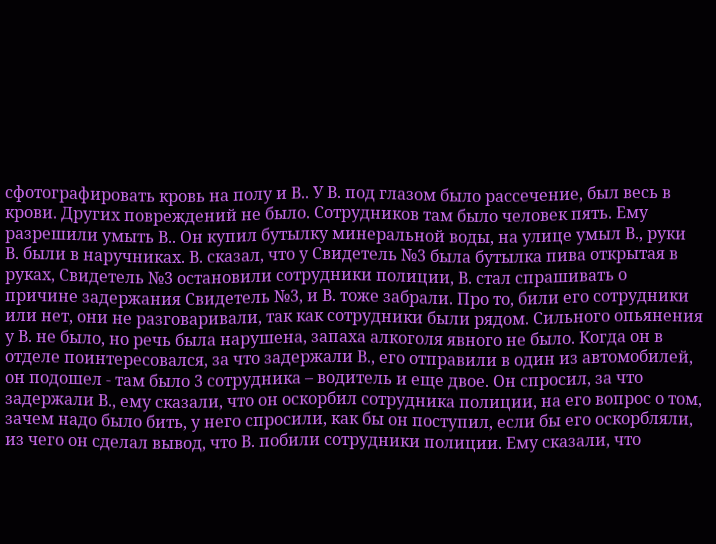сфотографировать кровь на полу и В.. У В. под глазом было рассечение, был весь в крови. Других повреждений не было. Сотрудников там было человек пять. Ему разрешили умыть В.. Он купил бутылку минеральной воды, на улице умыл В., руки В. были в наручниках. В. сказал, что у Свидетель №3 была бутылка пива открытая в руках, Свидетель №3 остановили сотрудники полиции, В. стал спрашивать о причине задержания Свидетель №3, и В. тоже забрали. Про то, били его сотрудники или нет, они не разговаривали, так как сотрудники были рядом. Сильного опьянения у В. не было, но речь была нарушена, запаха алкоголя явного не было. Когда он в отделе поинтересовался, за что задержали В., его отправили в один из автомобилей, он подошел - там было 3 сотрудника – водитель и еще двое. Он спросил, за что задержали В., ему сказали, что он оскорбил сотрудника полиции, на его вопрос о том, зачем надо было бить, у него спросили, как бы он поступил, если бы его оскорбляли, из чего он сделал вывод, что В. побили сотрудники полиции. Ему сказали, что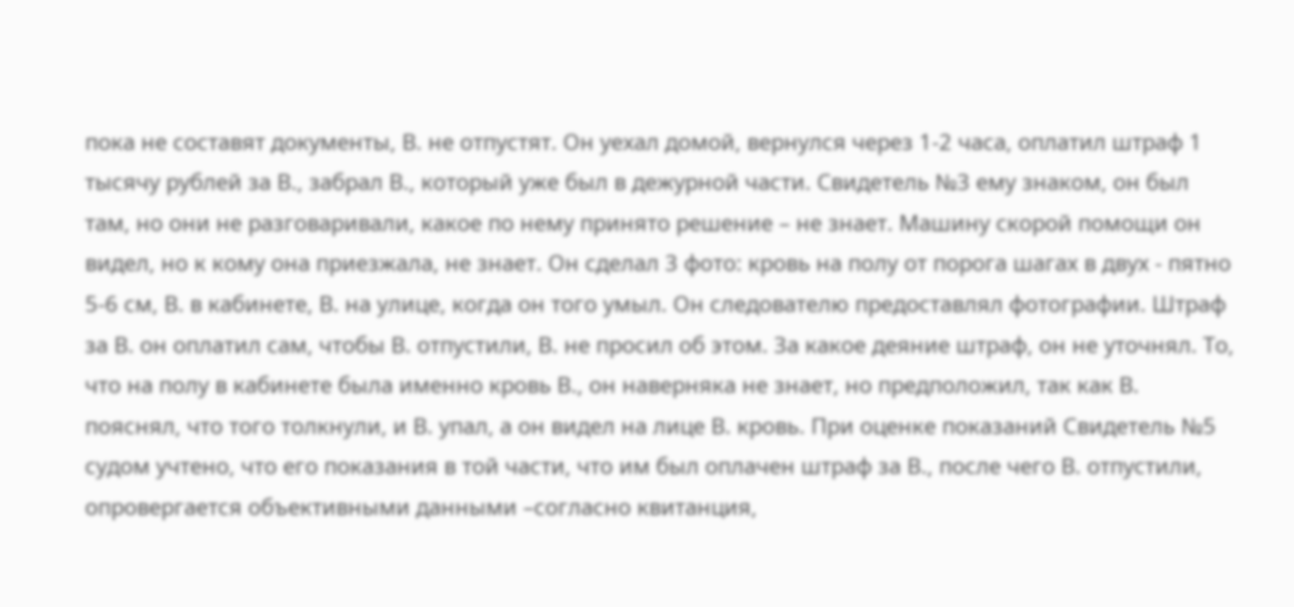пока не составят документы, В. не отпустят. Он уехал домой, вернулся через 1-2 часа, оплатил штраф 1 тысячу рублей за В., забрал В., который уже был в дежурной части. Свидетель №3 ему знаком, он был там, но они не разговаривали, какое по нему принято решение – не знает. Машину скорой помощи он видел, но к кому она приезжала, не знает. Он сделал 3 фото: кровь на полу от порога шагах в двух - пятно 5-6 см, В. в кабинете, В. на улице, когда он того умыл. Он следователю предоставлял фотографии. Штраф за В. он оплатил сам, чтобы В. отпустили, В. не просил об этом. За какое деяние штраф, он не уточнял. То, что на полу в кабинете была именно кровь В., он наверняка не знает, но предположил, так как В. пояснял, что того толкнули, и В. упал, а он видел на лице В. кровь. При оценке показаний Свидетель №5 судом учтено, что его показания в той части, что им был оплачен штраф за В., после чего В. отпустили, опровергается объективными данными –согласно квитанция,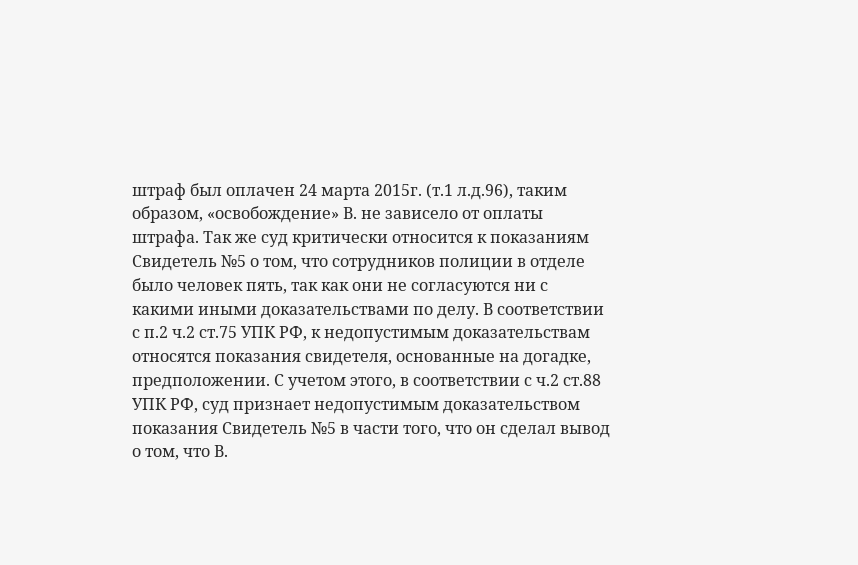штраф был оплачен 24 марта 2015г. (т.1 л.д.96), таким образом, «освобождение» В. не зависело от оплаты штрафа. Так же суд критически относится к показаниям Свидетель №5 о том, что сотрудников полиции в отделе было человек пять, так как они не согласуются ни с какими иными доказательствами по делу. В соответствии с п.2 ч.2 ст.75 УПК РФ, к недопустимым доказательствам относятся показания свидетеля, основанные на догадке, предположении. С учетом этого, в соответствии с ч.2 ст.88 УПК РФ, суд признает недопустимым доказательством показания Свидетель №5 в части того, что он сделал вывод о том, что В.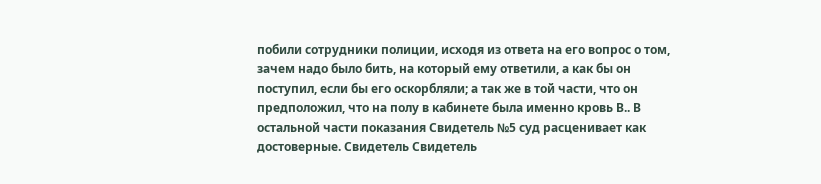побили сотрудники полиции, исходя из ответа на его вопрос о том, зачем надо было бить, на который ему ответили, а как бы он поступил, если бы его оскорбляли; а так же в той части, что он предположил, что на полу в кабинете была именно кровь В.. В остальной части показания Свидетель №5 суд расценивает как достоверные. Свидетель Свидетель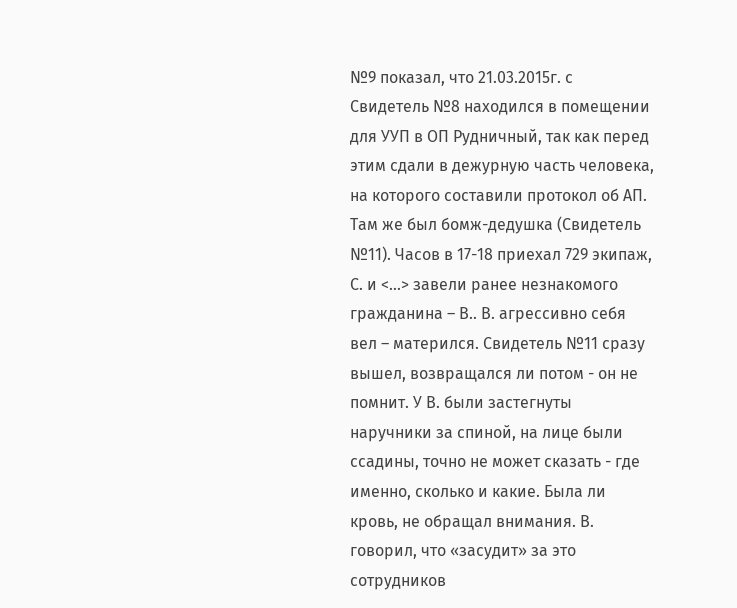№9 показал, что 21.03.2015г. с Свидетель №8 находился в помещении для УУП в ОП Рудничный, так как перед этим сдали в дежурную часть человека, на которого составили протокол об АП. Там же был бомж-дедушка (Свидетель №11). Часов в 17-18 приехал 729 экипаж, С. и <...> завели ранее незнакомого гражданина – В.. В. агрессивно себя вел – матерился. Свидетель №11 сразу вышел, возвращался ли потом - он не помнит. У В. были застегнуты наручники за спиной, на лице были ссадины, точно не может сказать - где именно, сколько и какие. Была ли кровь, не обращал внимания. В. говорил, что «засудит» за это сотрудников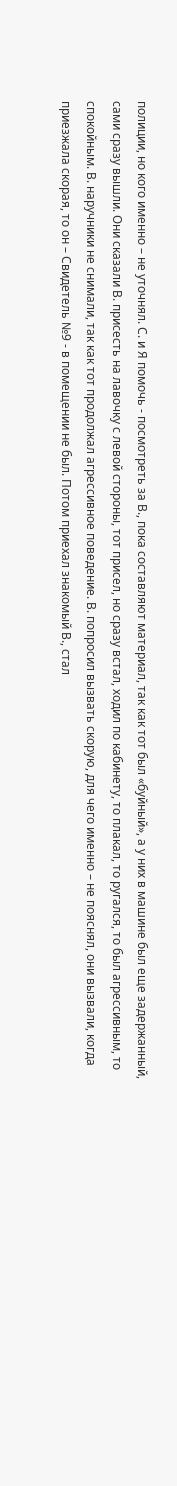полиции, но кого именно – не уточнял. С. и Я помочь - посмотреть за В., пока составляют материал, так как тот был «буйный», а у них в машине был еще задержанный, сами сразу вышли. Они сказали В. присесть на лавочку с левой стороны, тот присел, но сразу встал, ходил по кабинету, то плакал, то ругался, то был агрессивным, то спокойным. В. наручники не снимали, так как тот продолжал агрессивное поведение. В. попросил вызвать скорую, для чего именно – не пояснял, они вызвали, когда приезжала скорая, то он – Свидетель №9 - в помещении не был. Потом приехал знакомый В., стал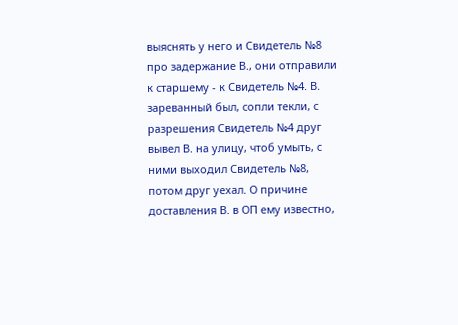выяснять у него и Свидетель №8 про задержание В., они отправили к старшему - к Свидетель №4. В. зареванный был, сопли текли, с разрешения Свидетель №4 друг вывел В. на улицу, чтоб умыть, с ними выходил Свидетель №8, потом друг уехал. О причине доставления В. в ОП ему известно,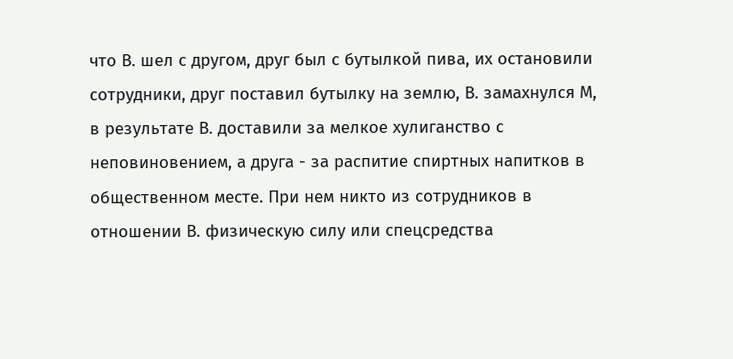что В. шел с другом, друг был с бутылкой пива, их остановили сотрудники, друг поставил бутылку на землю, В. замахнулся М, в результате В. доставили за мелкое хулиганство с неповиновением, а друга - за распитие спиртных напитков в общественном месте. При нем никто из сотрудников в отношении В. физическую силу или спецсредства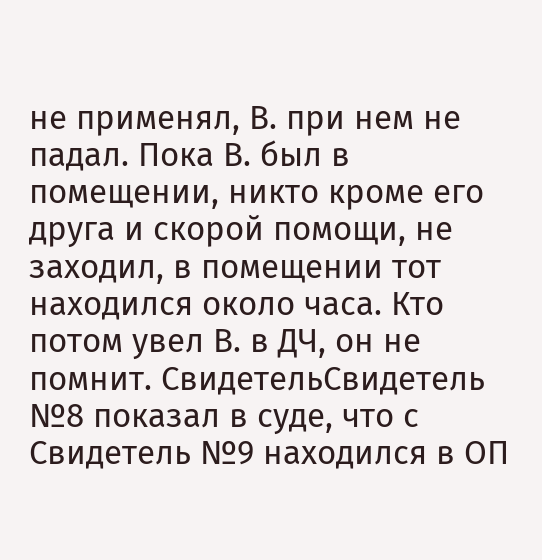не применял, В. при нем не падал. Пока В. был в помещении, никто кроме его друга и скорой помощи, не заходил, в помещении тот находился около часа. Кто потом увел В. в ДЧ, он не помнит. СвидетельСвидетель №8 показал в суде, что с Свидетель №9 находился в ОП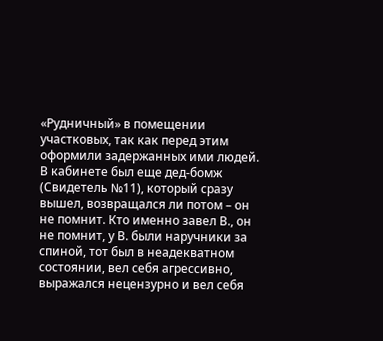«Рудничный» в помещении участковых, так как перед этим оформили задержанных ими людей. В кабинете был еще дед-бомж (Свидетель №11), который сразу вышел, возвращался ли потом – он не помнит. Кто именно завел В., он не помнит, у В. были наручники за спиной, тот был в неадекватном состоянии, вел себя агрессивно, выражался нецензурно и вел себя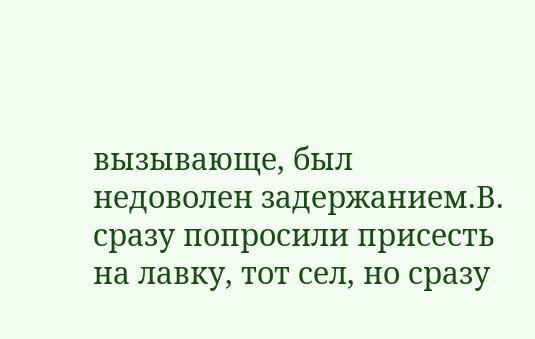вызывающе, был недоволен задержанием.В. сразу попросили присесть на лавку, тот сел, но сразу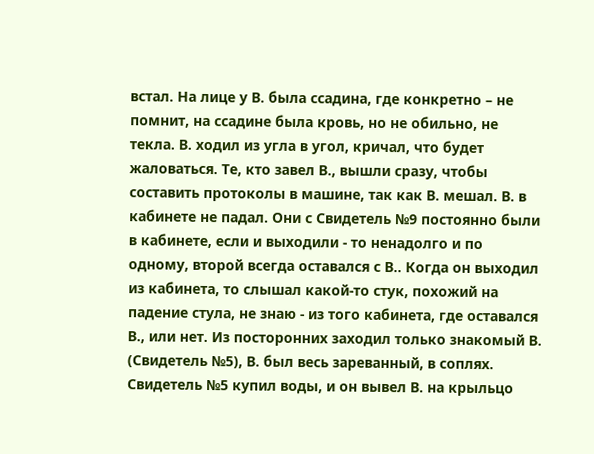встал. На лице у В. была ссадина, где конкретно – не помнит, на ссадине была кровь, но не обильно, не текла. В. ходил из угла в угол, кричал, что будет жаловаться. Те, кто завел В., вышли сразу, чтобы составить протоколы в машине, так как В. мешал. В. в кабинете не падал. Они с Свидетель №9 постоянно были в кабинете, если и выходили - то ненадолго и по одному, второй всегда оставался с В.. Когда он выходил из кабинета, то слышал какой-то стук, похожий на падение стула, не знаю - из того кабинета, где оставался В., или нет. Из посторонних заходил только знакомый В. (Свидетель №5), В. был весь зареванный, в соплях. Свидетель №5 купил воды, и он вывел В. на крыльцо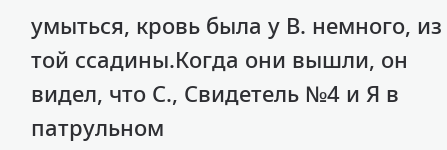умыться, кровь была у В. немного, из той ссадины.Когда они вышли, он видел, что С., Свидетель №4 и Я в патрульном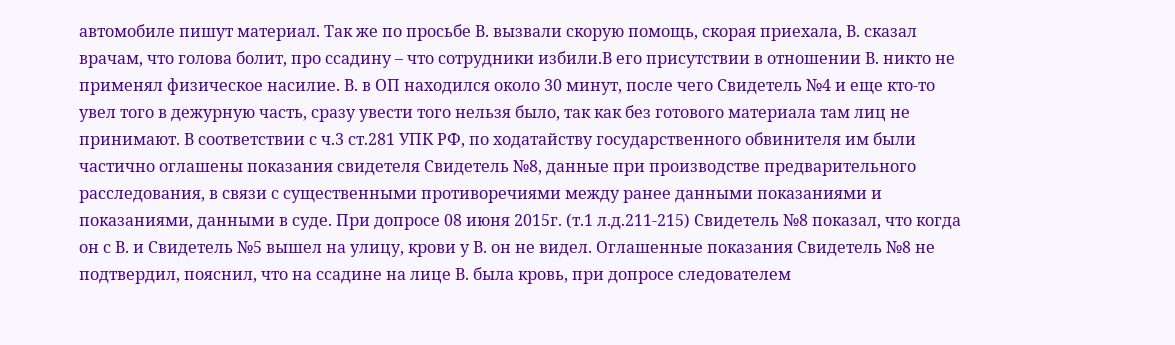автомобиле пишут материал. Так же по просьбе В. вызвали скорую помощь, скорая приехала, В. сказал врачам, что голова болит, про ссадину – что сотрудники избили.В его присутствии в отношении В. никто не применял физическое насилие. В. в ОП находился около 30 минут, после чего Свидетель №4 и еще кто-то увел того в дежурную часть, сразу увести того нельзя было, так как без готового материала там лиц не принимают. В соответствии с ч.3 ст.281 УПК РФ, по ходатайству государственного обвинителя им были частично оглашены показания свидетеля Свидетель №8, данные при производстве предварительного расследования, в связи с существенными противоречиями между ранее данными показаниями и показаниями, данными в суде. При допросе 08 июня 2015г. (т.1 л.д.211-215) Свидетель №8 показал, что когда он с В. и Свидетель №5 вышел на улицу, крови у В. он не видел. Оглашенные показания Свидетель №8 не подтвердил, пояснил, что на ссадине на лице В. была кровь, при допросе следователем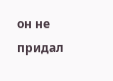он не придал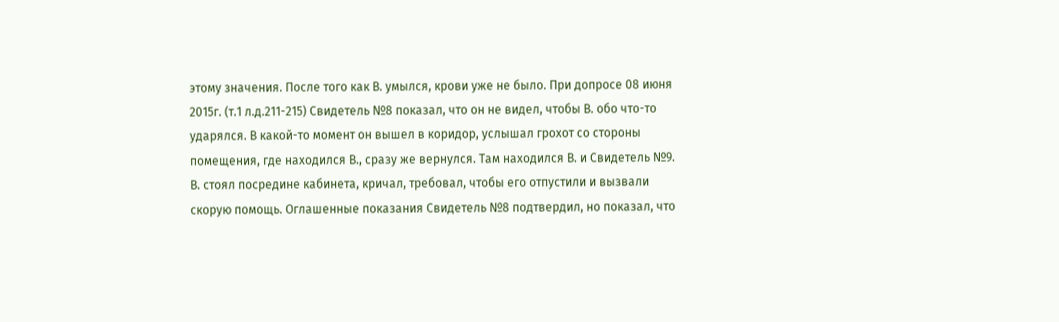этому значения. После того как В. умылся, крови уже не было. При допросе 08 июня 2015г. (т.1 л.д.211-215) Свидетель №8 показал, что он не видел, чтобы В. обо что-то ударялся. В какой-то момент он вышел в коридор, услышал грохот со стороны помещения, где находился В., сразу же вернулся. Там находился В. и Свидетель №9. В. стоял посредине кабинета, кричал, требовал, чтобы его отпустили и вызвали скорую помощь. Оглашенные показания Свидетель №8 подтвердил, но показал, что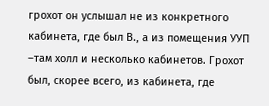грохот он услышал не из конкретного кабинета, где был В., а из помещения УУП –там холл и несколько кабинетов. Грохот был, скорее всего, из кабинета, где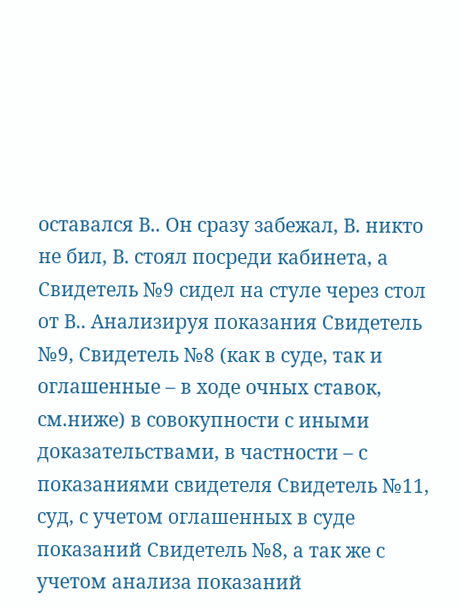оставался В.. Он сразу забежал, В. никто не бил, В. стоял посреди кабинета, а Свидетель №9 сидел на стуле через стол от В.. Анализируя показания Свидетель №9, Свидетель №8 (как в суде, так и оглашенные – в ходе очных ставок, см.ниже) в совокупности с иными доказательствами, в частности – с показаниями свидетеля Свидетель №11, суд, с учетом оглашенных в суде показаний Свидетель №8, а так же с учетом анализа показаний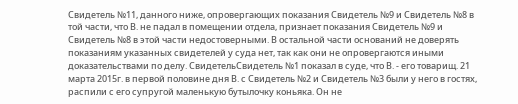Свидетель №11, данного ниже, опровергающих показания Свидетель №9 и Свидетель №8 в той части, что В. не падал в помещении отдела, признает показания Свидетель №9 и Свидетель №8 в этой части недостоверными. В остальной части оснований не доверять показаниям указанных свидетелей у суда нет, так как они не опровергаются иными доказательствами по делу. СвидетельСвидетель №1 показал в суде, что В. - его товарищ. 21 марта 2015г. в первой половине дня В. с Свидетель №2 и Свидетель №3 были у него в гостях, распили с его супругой маленькую бутылочку коньяка. Он не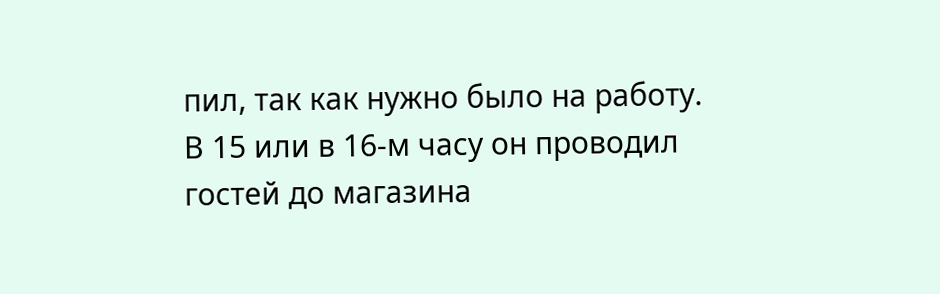пил, так как нужно было на работу. В 15 или в 16-м часу он проводил гостей до магазина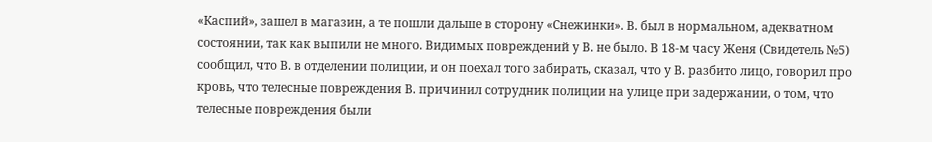«Каспий», зашел в магазин, а те пошли дальше в сторону «Снежинки». В. был в нормальном, адекватном состоянии, так как выпили не много. Видимых повреждений у В. не было. В 18-м часу Женя (Свидетель №5) сообщил, что В. в отделении полиции, и он поехал того забирать, сказал, что у В. разбито лицо, говорил про кровь, что телесные повреждения В. причинил сотрудник полиции на улице при задержании, о том, что телесные повреждения были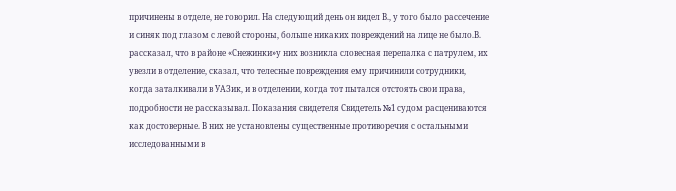причинены в отделе, не говорил. На следующий день он видел В., у того было рассечение и синяк под глазом с левой стороны, больше никаких повреждений на лице не было.В. рассказал, что в районе «Снежинки»у них возникла словесная перепалка с патрулем, их увезли в отделение, сказал, что телесные повреждения ему причинили сотрудники, когда заталкивали в УАЗик, и в отделении, когда тот пытался отстоять свои права, подробности не рассказывал. Показания свидетеля Свидетель №1 судом расцениваются как достоверные. В них не установлены существенные противоречия с остальными исследованными в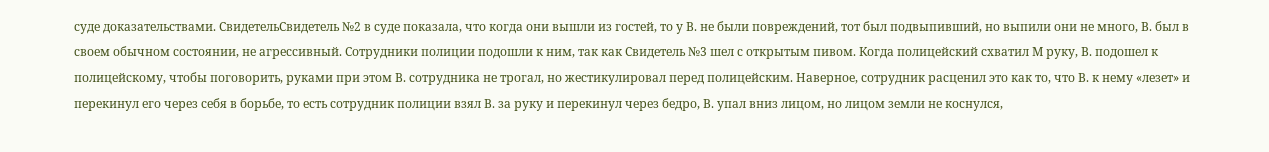суде доказательствами. СвидетельСвидетель №2 в суде показала, что когда они вышли из гостей, то у В. не были повреждений, тот был подвыпивший, но выпили они не много, В. был в своем обычном состоянии, не агрессивный. Сотрудники полиции подошли к ним, так как Свидетель №3 шел с открытым пивом. Когда полицейский схватил М руку, В. подошел к полицейскому, чтобы поговорить, руками при этом В. сотрудника не трогал, но жестикулировал перед полицейским. Наверное, сотрудник расценил это как то, что В. к нему «лезет» и перекинул его через себя в борьбе, то есть сотрудник полиции взял В. за руку и перекинул через бедро, В. упал вниз лицом, но лицом земли не коснулся,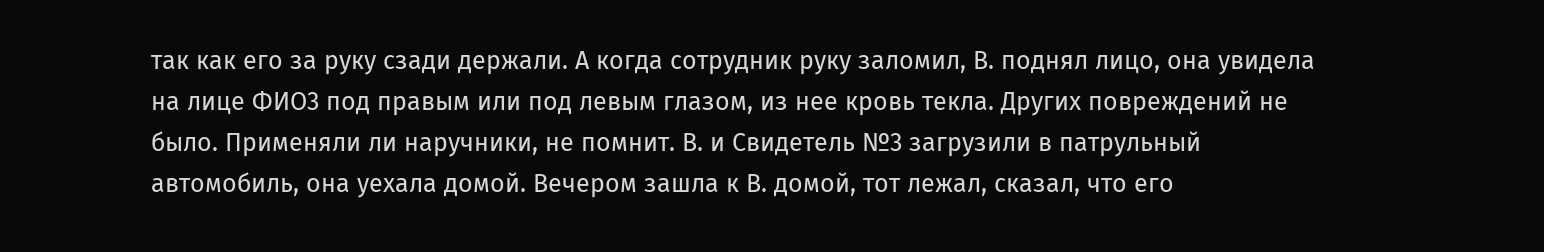так как его за руку сзади держали. А когда сотрудник руку заломил, В. поднял лицо, она увидела на лице ФИО3 под правым или под левым глазом, из нее кровь текла. Других повреждений не было. Применяли ли наручники, не помнит. В. и Свидетель №3 загрузили в патрульный автомобиль, она уехала домой. Вечером зашла к В. домой, тот лежал, сказал, что его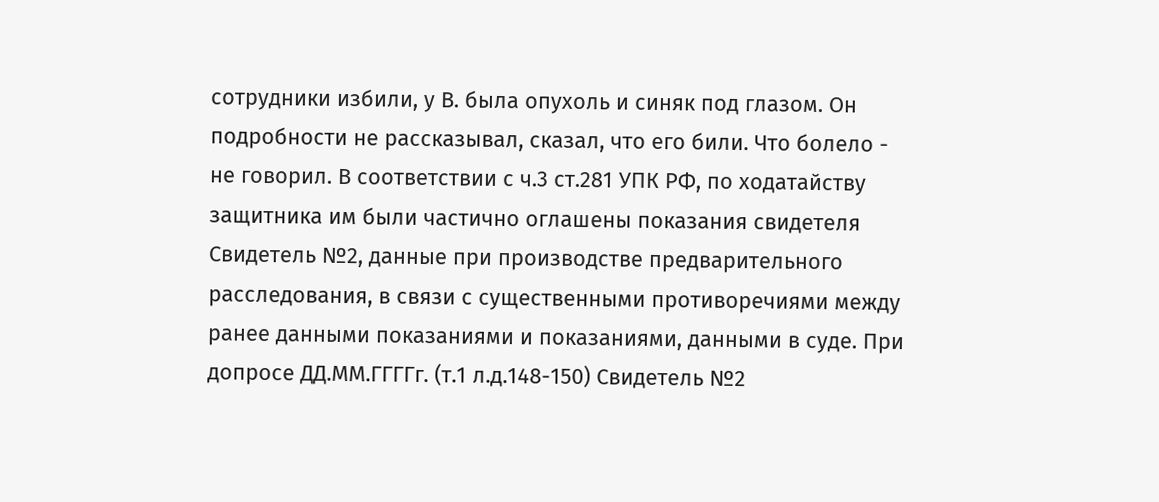сотрудники избили, у В. была опухоль и синяк под глазом. Он подробности не рассказывал, сказал, что его били. Что болело - не говорил. В соответствии с ч.3 ст.281 УПК РФ, по ходатайству защитника им были частично оглашены показания свидетеля Свидетель №2, данные при производстве предварительного расследования, в связи с существенными противоречиями между ранее данными показаниями и показаниями, данными в суде. При допросе ДД.ММ.ГГГГг. (т.1 л.д.148-150) Свидетель №2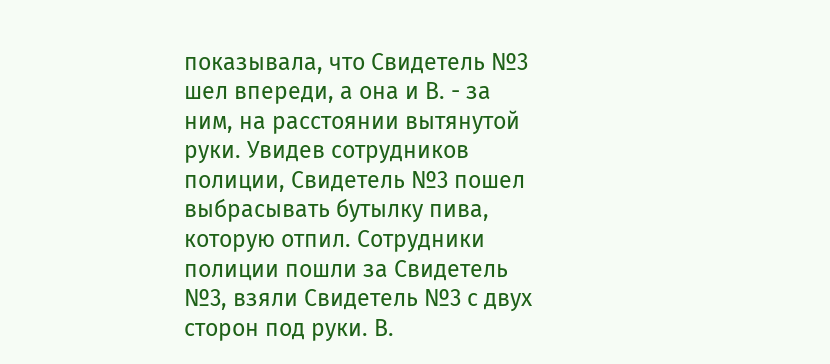показывала, что Свидетель №3 шел впереди, а она и В. - за ним, на расстоянии вытянутой руки. Увидев сотрудников полиции, Свидетель №3 пошел выбрасывать бутылку пива, которую отпил. Сотрудники полиции пошли за Свидетель №3, взяли Свидетель №3 с двух сторон под руки. В.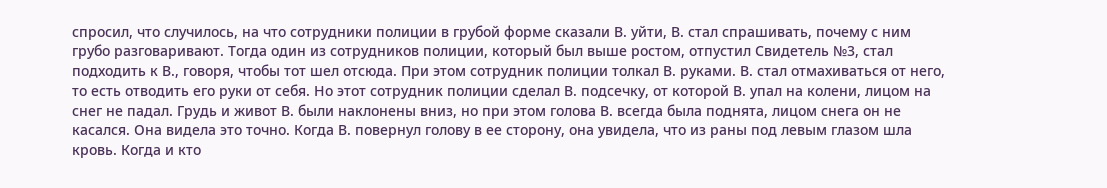спросил, что случилось, на что сотрудники полиции в грубой форме сказали В. уйти, В. стал спрашивать, почему с ним грубо разговаривают. Тогда один из сотрудников полиции, который был выше ростом, отпустил Свидетель №3, стал подходить к В., говоря, чтобы тот шел отсюда. При этом сотрудник полиции толкал В. руками. В. стал отмахиваться от него, то есть отводить его руки от себя. Но этот сотрудник полиции сделал В. подсечку, от которой В. упал на колени, лицом на снег не падал. Грудь и живот В. были наклонены вниз, но при этом голова В. всегда была поднята, лицом снега он не касался. Она видела это точно. Когда В. повернул голову в ее сторону, она увидела, что из раны под левым глазом шла кровь. Когда и кто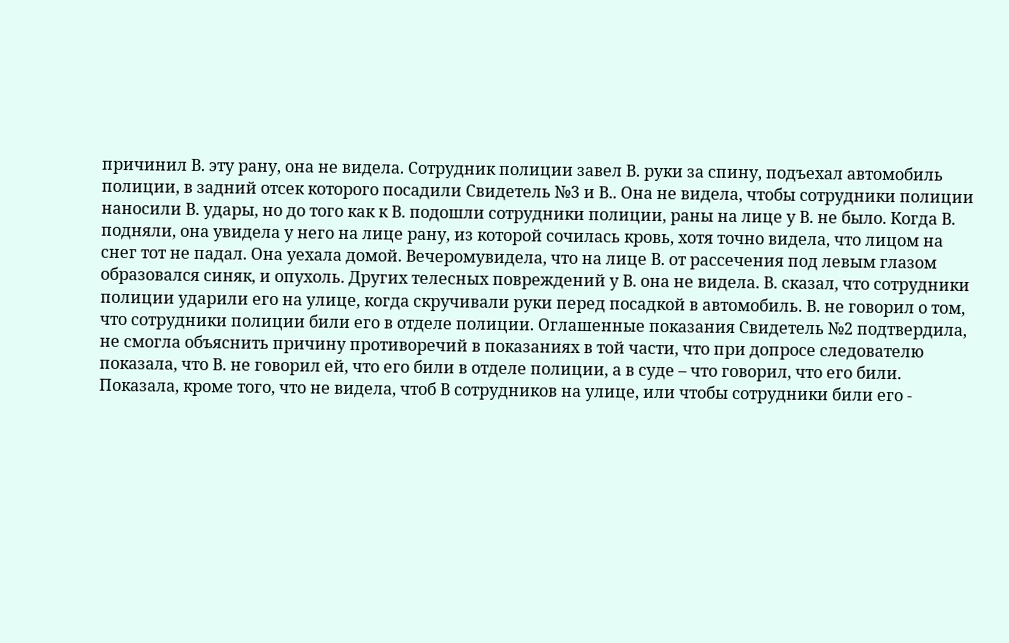причинил В. эту рану, она не видела. Сотрудник полиции завел В. руки за спину, подъехал автомобиль полиции, в задний отсек которого посадили Свидетель №3 и В.. Она не видела, чтобы сотрудники полиции наносили В. удары, но до того как к В. подошли сотрудники полиции, раны на лице у В. не было. Когда В. подняли, она увидела у него на лице рану, из которой сочилась кровь, хотя точно видела, что лицом на снег тот не падал. Она уехала домой. Вечеромувидела, что на лице В. от рассечения под левым глазом образовался синяк, и опухоль. Других телесных повреждений у В. она не видела. В. сказал, что сотрудники полиции ударили его на улице, когда скручивали руки перед посадкой в автомобиль. В. не говорил о том, что сотрудники полиции били его в отделе полиции. Оглашенные показания Свидетель №2 подтвердила, не смогла объяснить причину противоречий в показаниях в той части, что при допросе следователю показала, что В. не говорил ей, что его били в отделе полиции, а в суде – что говорил, что его били. Показала, кроме того, что не видела, чтоб В сотрудников на улице, или чтобы сотрудники били его -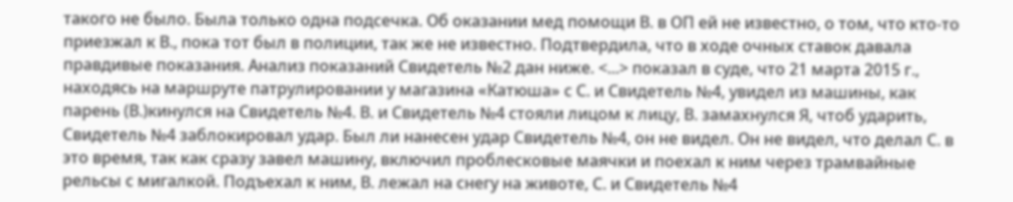такого не было. Была только одна подсечка. Об оказании мед помощи В. в ОП ей не известно, о том, что кто-то приезжал к В., пока тот был в полиции, так же не известно. Подтвердила, что в ходе очных ставок давала правдивые показания. Анализ показаний Свидетель №2 дан ниже. <...> показал в суде, что 21 марта 2015 г., находясь на маршруте патрулировании у магазина «Катюша» с С. и Свидетель №4, увидел из машины, как парень (В.)кинулся на Свидетель №4. В. и Свидетель №4 стояли лицом к лицу, В. замахнулся Я, чтоб ударить, Свидетель №4 заблокировал удар. Был ли нанесен удар Свидетель №4, он не видел. Он не видел, что делал С. в это время, так как сразу завел машину, включил проблесковые маячки и поехал к ним через трамвайные рельсы с мигалкой. Подъехал к ним, В. лежал на снегу на животе, С. и Свидетель №4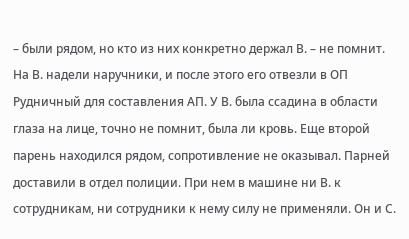– были рядом, но кто из них конкретно держал В. – не помнит. На В. надели наручники, и после этого его отвезли в ОП Рудничный для составления АП. У В. была ссадина в области глаза на лице, точно не помнит, была ли кровь. Еще второй парень находился рядом, сопротивление не оказывал. Парней доставили в отдел полиции. При нем в машине ни В. к сотрудникам, ни сотрудники к нему силу не применяли. Он и С.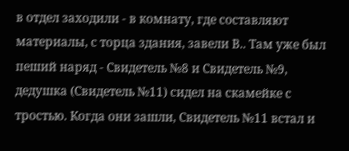в отдел заходили - в комнату, где составляют материалы, с торца здания, завели В.. Там уже был пеший наряд - Свидетель №8 и Свидетель №9, дедушка (Свидетель №11) сидел на скамейке с тростью. Когда они зашли, Свидетель №11 встал и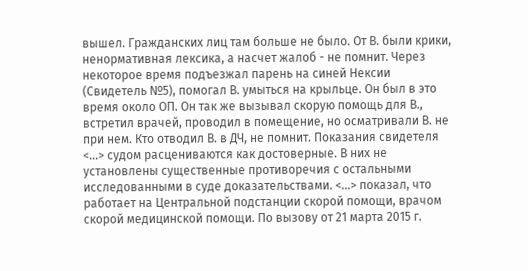вышел. Гражданских лиц там больше не было. От В. были крики, ненормативная лексика, а насчет жалоб - не помнит. Через некоторое время подъезжал парень на синей Нексии (Свидетель №5), помогал В. умыться на крыльце. Он был в это время около ОП. Он так же вызывал скорую помощь для В., встретил врачей, проводил в помещение, но осматривали В. не при нем. Кто отводил В. в ДЧ, не помнит. Показания свидетеля <...> судом расцениваются как достоверные. В них не установлены существенные противоречия с остальными исследованными в суде доказательствами. <...> показал, что работает на Центральной подстанции скорой помощи, врачом скорой медицинской помощи. По вызову от 21 марта 2015 г.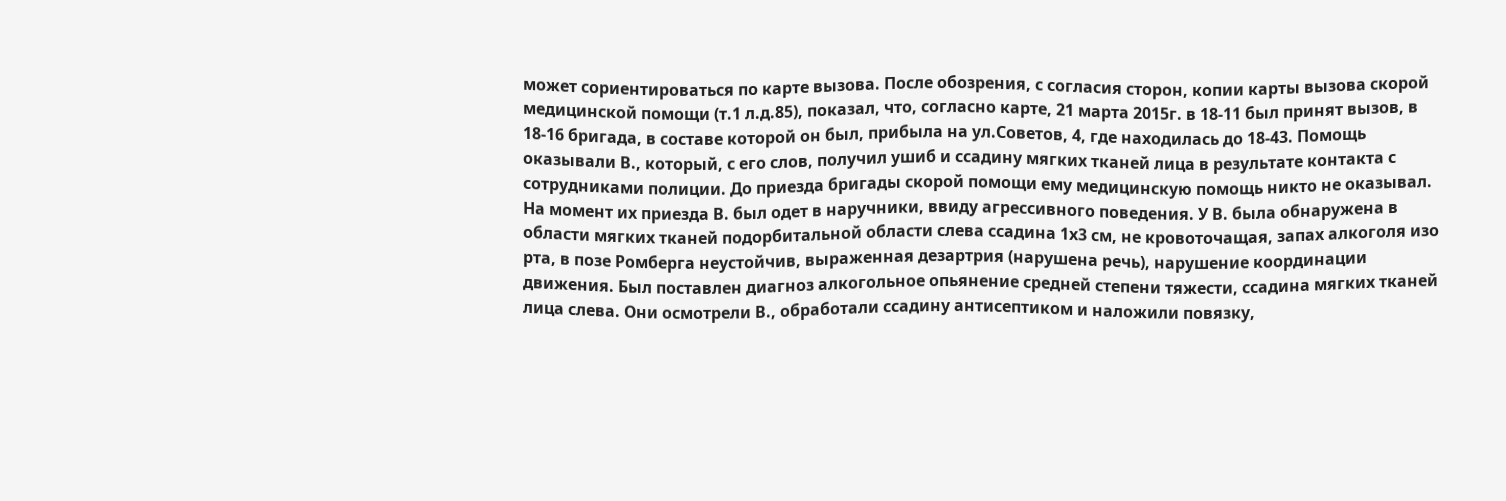может сориентироваться по карте вызова. После обозрения, с согласия сторон, копии карты вызова скорой медицинской помощи (т.1 л.д.85), показал, что, согласно карте, 21 марта 2015г. в 18-11 был принят вызов, в 18-16 бригада, в составе которой он был, прибыла на ул.Советов, 4, где находилась до 18-43. Помощь оказывали В., который, с его слов, получил ушиб и ссадину мягких тканей лица в результате контакта с сотрудниками полиции. До приезда бригады скорой помощи ему медицинскую помощь никто не оказывал. На момент их приезда В. был одет в наручники, ввиду агрессивного поведения. У В. была обнаружена в области мягких тканей подорбитальной области слева ссадина 1х3 см, не кровоточащая, запах алкоголя изо рта, в позе Ромберга неустойчив, выраженная дезартрия (нарушена речь), нарушение координации движения. Был поставлен диагноз алкогольное опьянение средней степени тяжести, ссадина мягких тканей лица слева. Они осмотрели В., обработали ссадину антисептиком и наложили повязку,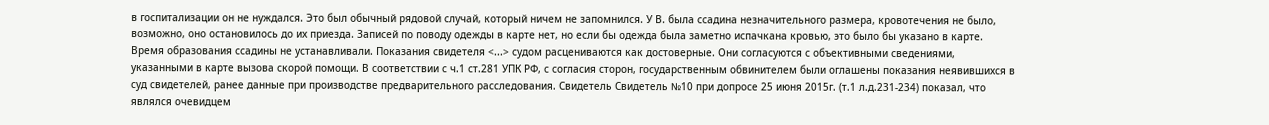в госпитализации он не нуждался. Это был обычный рядовой случай, который ничем не запомнился. У В. была ссадина незначительного размера, кровотечения не было, возможно, оно остановилось до их приезда. Записей по поводу одежды в карте нет, но если бы одежда была заметно испачкана кровью, это было бы указано в карте. Время образования ссадины не устанавливали. Показания свидетеля <...> судом расцениваются как достоверные. Они согласуются с объективными сведениями, указанными в карте вызова скорой помощи. В соответствии с ч.1 ст.281 УПК РФ, с согласия сторон, государственным обвинителем были оглашены показания неявившихся в суд свидетелей, ранее данные при производстве предварительного расследования. Свидетель Свидетель №10 при допросе 25 июня 2015г. (т.1 л.д.231-234) показал, что являлся очевидцем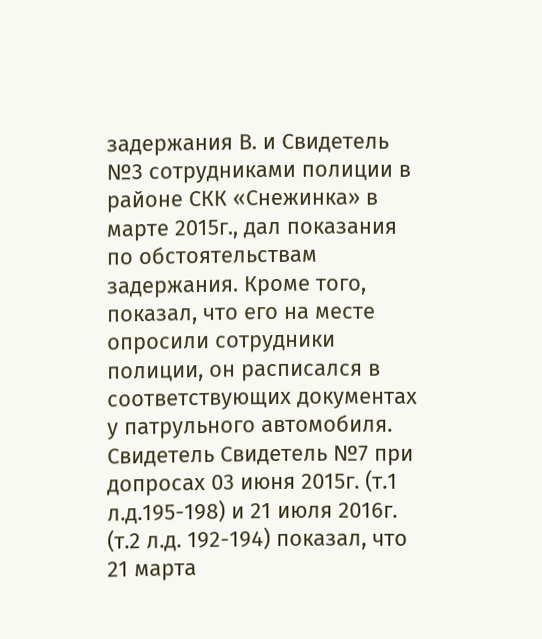задержания В. и Свидетель №3 сотрудниками полиции в районе СКК «Снежинка» в марте 2015г., дал показания по обстоятельствам задержания. Кроме того, показал, что его на месте опросили сотрудники полиции, он расписался в соответствующих документах у патрульного автомобиля. Свидетель Свидетель №7 при допросах 03 июня 2015г. (т.1 л.д.195-198) и 21 июля 2016г. (т.2 л.д. 192-194) показал, что 21 марта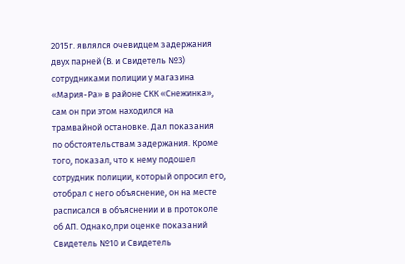2015г. являлся очевидцем задержания двух парней (В. и Свидетель №3) сотрудниками полиции у магазина «Мария-Ра» в районе СКК «Снежинка», сам он при этом находился на трамвайной остановке. Дал показания по обстоятельствам задержания. Кроме того, показал, что к нему подошел сотрудник полиции, который опросил его, отобрал с него объяснение, он на месте расписался в объяснении и в протоколе об АП. Однако,при оценке показаний Свидетель №10 и Свидетель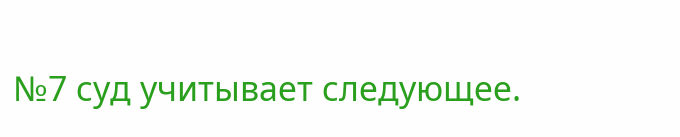№7 суд учитывает следующее.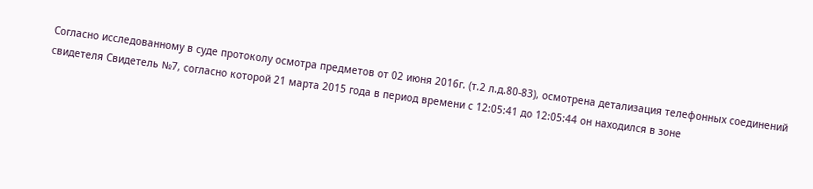Согласно исследованному в суде протоколу осмотра предметов от 02 июня 2016г. (т.2 л.д.80-83), осмотрена детализация телефонных соединений свидетеля Свидетель №7, согласно которой 21 марта 2015 года в период времени с 12:05:41 до 12:05:44 он находился в зоне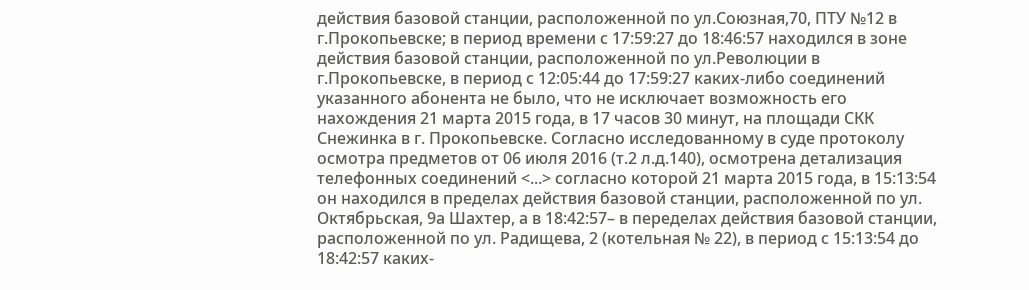действия базовой станции, расположенной по ул.Союзная,70, ПТУ №12 в г.Прокопьевске; в период времени с 17:59:27 до 18:46:57 находился в зоне действия базовой станции, расположенной по ул.Революции в г.Прокопьевске, в период с 12:05:44 до 17:59:27 каких-либо соединений указанного абонента не было, что не исключает возможность его нахождения 21 марта 2015 года, в 17 часов 30 минут, на площади СКК Снежинка в г. Прокопьевске. Согласно исследованному в суде протоколу осмотра предметов от 06 июля 2016 (т.2 л.д.140), осмотрена детализация телефонных соединений <...> согласно которой 21 марта 2015 года, в 15:13:54 он находился в пределах действия базовой станции, расположенной по ул. Октябрьская, 9а Шахтер, а в 18:42:57– в переделах действия базовой станции, расположенной по ул. Радищева, 2 (котельная № 22), в период с 15:13:54 до 18:42:57 каких-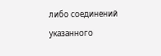либо соединений указанного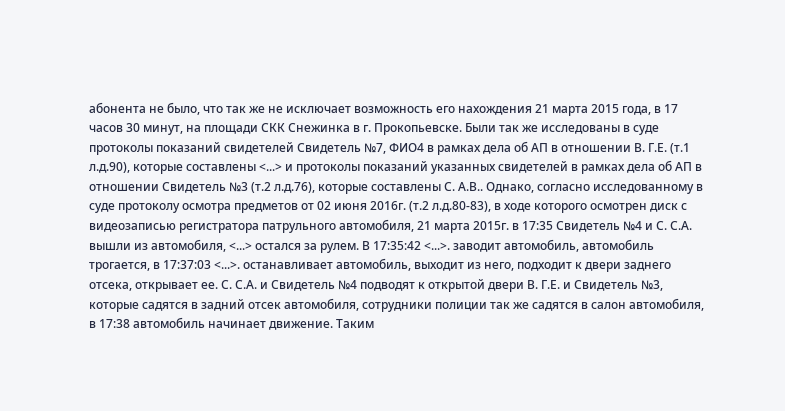абонента не было, что так же не исключает возможность его нахождения 21 марта 2015 года, в 17 часов 30 минут, на площади СКК Снежинка в г. Прокопьевске. Были так же исследованы в суде протоколы показаний свидетелей Свидетель №7, ФИО4 в рамках дела об АП в отношении В. Г.Е. (т.1 л.д.90), которые составлены <...> и протоколы показаний указанных свидетелей в рамках дела об АП в отношении Свидетель №3 (т.2 л.д.76), которые составлены С. А.В.. Однако, согласно исследованному в суде протоколу осмотра предметов от 02 июня 2016г. (т.2 л.д.80-83), в ходе которого осмотрен диск с видеозаписью регистратора патрульного автомобиля, 21 марта 2015г. в 17:35 Свидетель №4 и С. С.А. вышли из автомобиля, <...> остался за рулем. В 17:35:42 <...>. заводит автомобиль, автомобиль трогается, в 17:37:03 <...>. останавливает автомобиль, выходит из него, подходит к двери заднего отсека, открывает ее. С. С.А. и Свидетель №4 подводят к открытой двери В. Г.Е. и Свидетель №3, которые садятся в задний отсек автомобиля, сотрудники полиции так же садятся в салон автомобиля, в 17:38 автомобиль начинает движение. Таким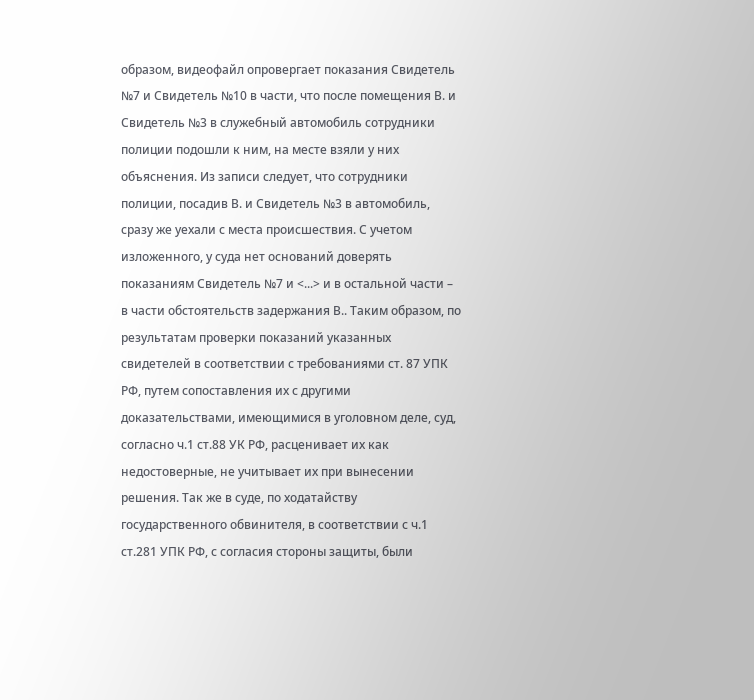образом, видеофайл опровергает показания Свидетель №7 и Свидетель №10 в части, что после помещения В. и Свидетель №3 в служебный автомобиль сотрудники полиции подошли к ним, на месте взяли у них объяснения. Из записи следует, что сотрудники полиции, посадив В. и Свидетель №3 в автомобиль, сразу же уехали с места происшествия. С учетом изложенного, у суда нет оснований доверять показаниям Свидетель №7 и <...> и в остальной части – в части обстоятельств задержания В.. Таким образом, по результатам проверки показаний указанных свидетелей в соответствии с требованиями ст. 87 УПК РФ, путем сопоставления их с другими доказательствами, имеющимися в уголовном деле, суд, согласно ч.1 ст.88 УК РФ, расценивает их как недостоверные, не учитывает их при вынесении решения. Так же в суде, по ходатайству государственного обвинителя, в соответствии с ч.1 ст.281 УПК РФ, с согласия стороны защиты, были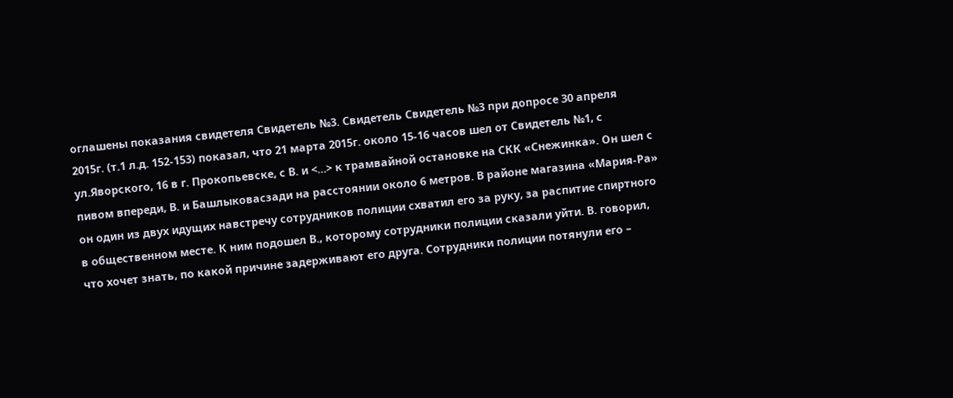оглашены показания свидетеля Свидетель №3. Свидетель Свидетель №3 при допросе 30 апреля 2015г. (т.1 л.д. 152-153) показал, что 21 марта 2015г. около 15-16 часов шел от Свидетель №1, с ул.Яворского, 16 в г. Прокопьевске, с В. и <...> к трамвайной остановке на СКК «Снежинка». Он шел с пивом впереди, В. и Башлыковасзади на расстоянии около 6 метров. В районе магазина «Мария-Ра» он один из двух идущих навстречу сотрудников полиции схватил его за руку, за распитие спиртного в общественном месте. К ним подошел В., которому сотрудники полиции сказали уйти. В. говорил, что хочет знать, по какой причине задерживают его друга. Сотрудники полиции потянули его –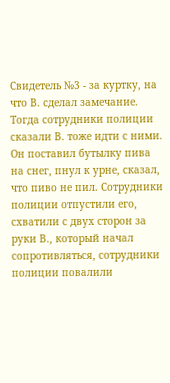Свидетель №3 - за куртку, на что В. сделал замечание. Тогда сотрудники полиции сказали В. тоже идти с ними. Он поставил бутылку пива на снег, пнул к урне, сказал, что пиво не пил. Сотрудники полиции отпустили его, схватили с двух сторон за руки В., который начал сопротивляться, сотрудники полиции повалили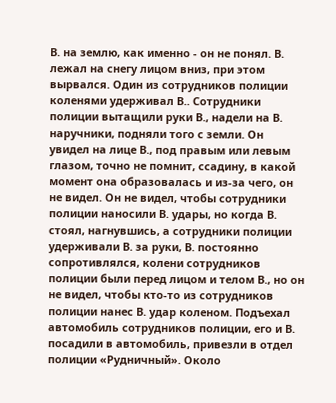В. на землю, как именно - он не понял. В. лежал на снегу лицом вниз, при этом вырвался. Один из сотрудников полиции коленями удерживал В.. Сотрудники полиции вытащили руки В., надели на В. наручники, подняли того с земли. Он увидел на лице В., под правым или левым глазом, точно не помнит, ссадину, в какой момент она образовалась и из-за чего, он не видел. Он не видел, чтобы сотрудники полиции наносили В. удары, но когда В. стоял, нагнувшись, а сотрудники полиции удерживали В. за руки, В. постоянно сопротивлялся, колени сотрудников полиции были перед лицом и телом В., но он не видел, чтобы кто-то из сотрудников полиции нанес В. удар коленом. Подъехал автомобиль сотрудников полиции, его и В. посадили в автомобиль, привезли в отдел полиции «Рудничный». Около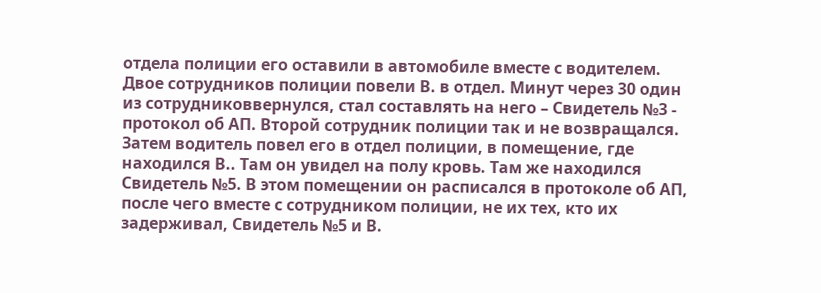отдела полиции его оставили в автомобиле вместе с водителем. Двое сотрудников полиции повели В. в отдел. Минут через 30 один из сотрудниковвернулся, стал составлять на него – Свидетель №3 - протокол об АП. Второй сотрудник полиции так и не возвращался. Затем водитель повел его в отдел полиции, в помещение, где находился В.. Там он увидел на полу кровь. Там же находился Свидетель №5. В этом помещении он расписался в протоколе об АП, после чего вместе с сотрудником полиции, не их тех, кто их задерживал, Свидетель №5 и В.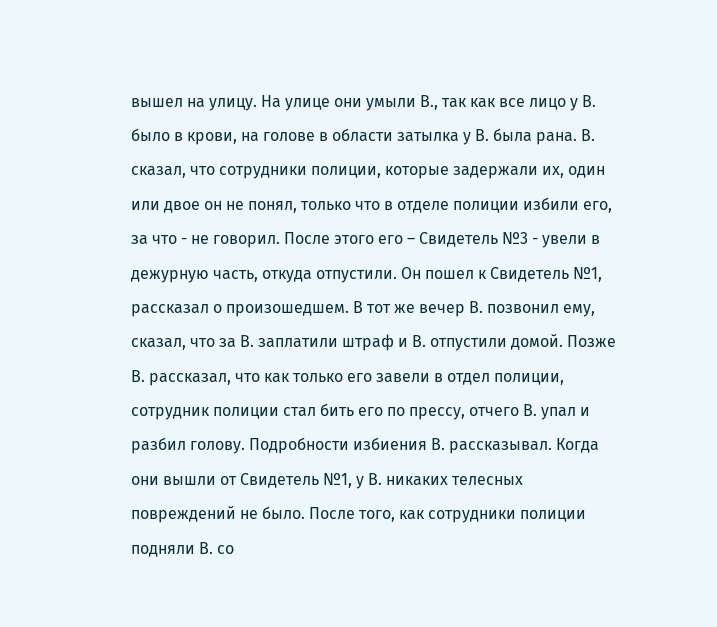вышел на улицу. На улице они умыли В., так как все лицо у В. было в крови, на голове в области затылка у В. была рана. В. сказал, что сотрудники полиции, которые задержали их, один или двое он не понял, только что в отделе полиции избили его, за что - не говорил. После этого его – Свидетель №3 - увели в дежурную часть, откуда отпустили. Он пошел к Свидетель №1, рассказал о произошедшем. В тот же вечер В. позвонил ему, сказал, что за В. заплатили штраф и В. отпустили домой. Позже В. рассказал, что как только его завели в отдел полиции, сотрудник полиции стал бить его по прессу, отчего В. упал и разбил голову. Подробности избиения В. рассказывал. Когда они вышли от Свидетель №1, у В. никаких телесных повреждений не было. После того, как сотрудники полиции подняли В. со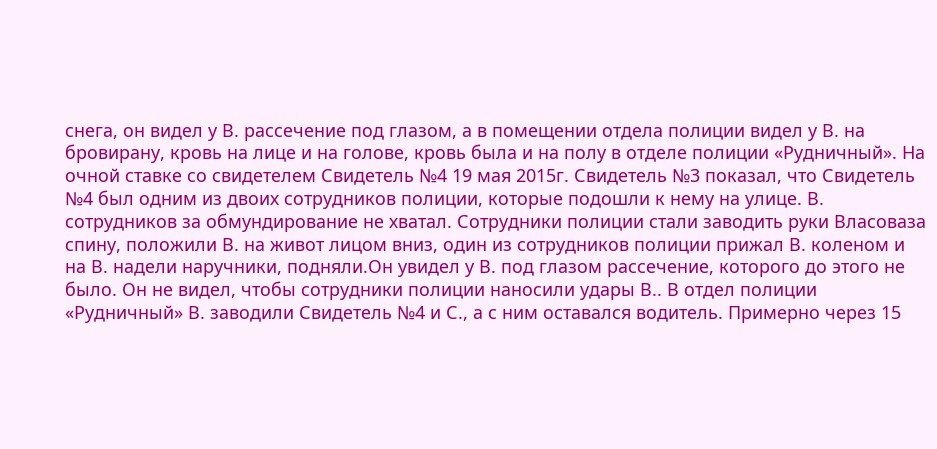снега, он видел у В. рассечение под глазом, а в помещении отдела полиции видел у В. на бровирану, кровь на лице и на голове, кровь была и на полу в отделе полиции «Рудничный». На очной ставке со свидетелем Свидетель №4 19 мая 2015г. Свидетель №3 показал, что Свидетель №4 был одним из двоих сотрудников полиции, которые подошли к нему на улице. В. сотрудников за обмундирование не хватал. Сотрудники полиции стали заводить руки Власоваза спину, положили В. на живот лицом вниз, один из сотрудников полиции прижал В. коленом и на В. надели наручники, подняли.Он увидел у В. под глазом рассечение, которого до этого не было. Он не видел, чтобы сотрудники полиции наносили удары В.. В отдел полиции «Рудничный» В. заводили Свидетель №4 и С., а с ним оставался водитель. Примерно через 15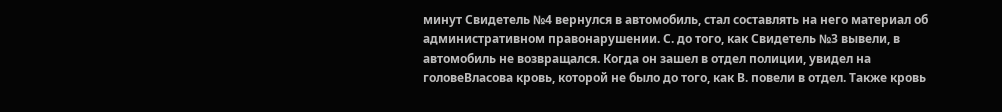минут Свидетель №4 вернулся в автомобиль, стал составлять на него материал об административном правонарушении. С. до того, как Свидетель №3 вывели, в автомобиль не возвращался. Когда он зашел в отдел полиции, увидел на головеВласова кровь, которой не было до того, как В. повели в отдел. Также кровь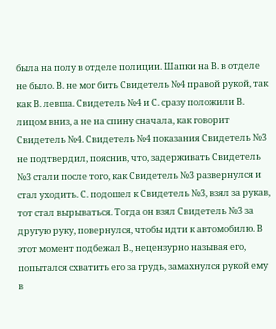была на полу в отделе полиции. Шапки на В. в отделе не было. В. не мог бить Свидетель №4 правой рукой, так как В. левша. Свидетель №4 и С. сразу положили В. лицом вниз, а не на спину сначала, как говорит Свидетель №4. Свидетель №4 показания Свидетель №3 не подтвердил, пояснив, что, задерживать Свидетель №3 стали после того, как Свидетель №3 развернулся и стал уходить. С. подошел к Свидетель №3, взял за рукав, тот стал вырываться. Тогда он взял Свидетель №3 за другую руку, повернулся, чтобы идти к автомобилю. В этот момент подбежал В., нецензурно называя его, попытался схватить его за грудь, замахнулся рукой ему в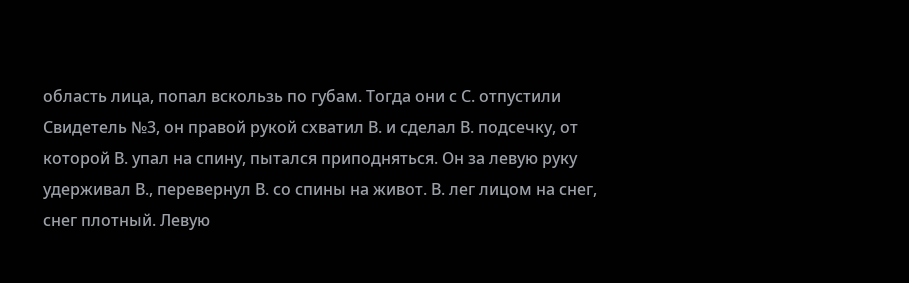область лица, попал вскользь по губам. Тогда они с С. отпустили Свидетель №3, он правой рукой схватил В. и сделал В. подсечку, от которой В. упал на спину, пытался приподняться. Он за левую руку удерживал В., перевернул В. со спины на живот. В. лег лицом на снег, снег плотный. Левую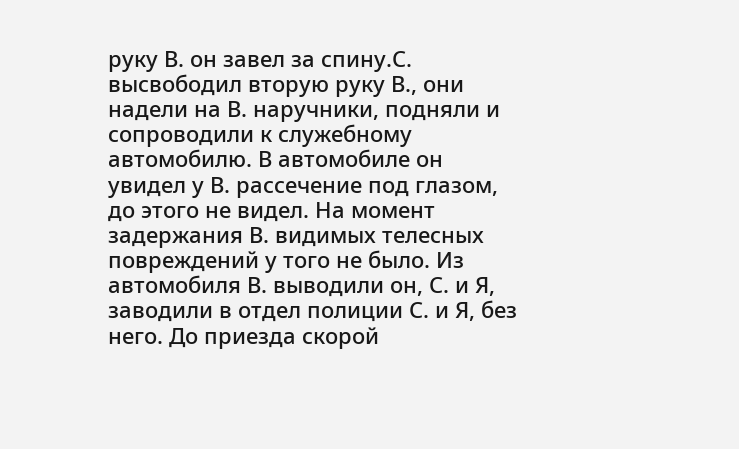руку В. он завел за спину.С. высвободил вторую руку В., они надели на В. наручники, подняли и сопроводили к служебному автомобилю. В автомобиле он увидел у В. рассечение под глазом, до этого не видел. На момент задержания В. видимых телесных повреждений у того не было. Из автомобиля В. выводили он, С. и Я, заводили в отдел полиции С. и Я, без него. До приезда скорой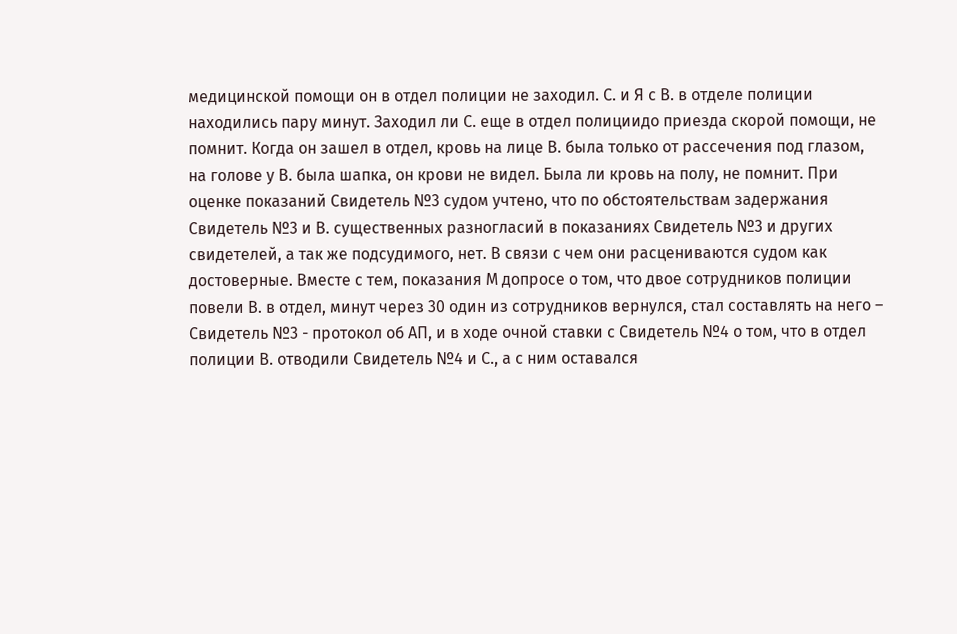медицинской помощи он в отдел полиции не заходил. С. и Я с В. в отделе полиции находились пару минут. Заходил ли С. еще в отдел полициидо приезда скорой помощи, не помнит. Когда он зашел в отдел, кровь на лице В. была только от рассечения под глазом, на голове у В. была шапка, он крови не видел. Была ли кровь на полу, не помнит. При оценке показаний Свидетель №3 судом учтено, что по обстоятельствам задержания Свидетель №3 и В. существенных разногласий в показаниях Свидетель №3 и других свидетелей, а так же подсудимого, нет. В связи с чем они расцениваются судом как достоверные. Вместе с тем, показания М допросе о том, что двое сотрудников полиции повели В. в отдел, минут через 30 один из сотрудников вернулся, стал составлять на него – Свидетель №3 - протокол об АП, и в ходе очной ставки с Свидетель №4 о том, что в отдел полиции В. отводили Свидетель №4 и С., а с ним оставался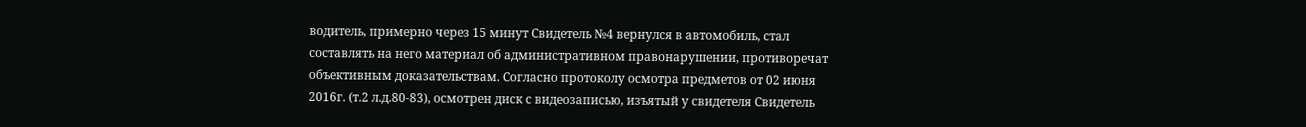водитель, примерно через 15 минут Свидетель №4 вернулся в автомобиль, стал составлять на него материал об административном правонарушении, противоречат объективным доказательствам. Согласно протоколу осмотра предметов от 02 июня 2016г. (т.2 л.д.80-83), осмотрен диск с видеозаписью, изъятый у свидетеля Свидетель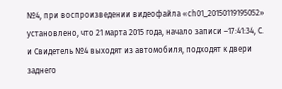№4, при воспроизведении видеофайла «сh01_20150119195052» установлено, что 21 марта 2015 года, начало записи –17:41:34, С. и Свидетель №4 выходят из автомобиля, подходят к двери заднего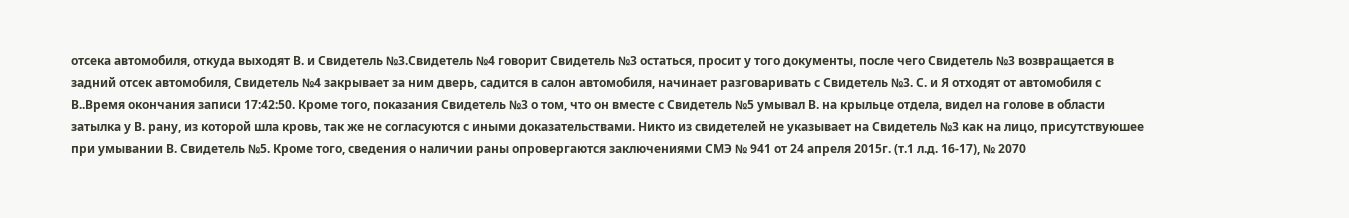отсека автомобиля, откуда выходят В. и Свидетель №3.Свидетель №4 говорит Свидетель №3 остаться, просит у того документы, после чего Свидетель №3 возвращается в задний отсек автомобиля, Свидетель №4 закрывает за ним дверь, садится в салон автомобиля, начинает разговаривать с Свидетель №3. С. и Я отходят от автомобиля с В..Время окончания записи 17:42:50. Кроме того, показания Свидетель №3 о том, что он вместе с Свидетель №5 умывал В. на крыльце отдела, видел на голове в области затылка у В. рану, из которой шла кровь, так же не согласуются с иными доказательствами. Никто из свидетелей не указывает на Свидетель №3 как на лицо, присутствуюшее при умывании В. Свидетель №5. Кроме того, сведения о наличии раны опровергаются заключениями СМЭ № 941 от 24 апреля 2015г. (т.1 л.д. 16-17), № 2070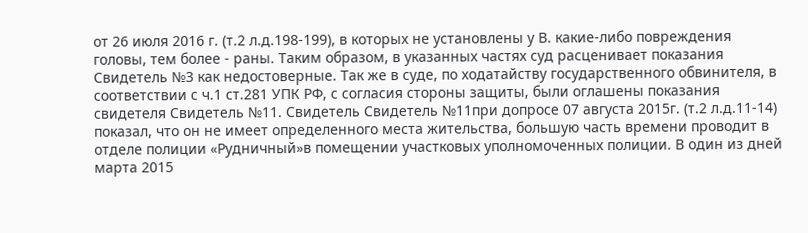от 26 июля 2016 г. (т.2 л.д.198-199), в которых не установлены у В. какие-либо повреждения головы, тем более - раны. Таким образом, в указанных частях суд расценивает показания Свидетель №3 как недостоверные. Так же в суде, по ходатайству государственного обвинителя, в соответствии с ч.1 ст.281 УПК РФ, с согласия стороны защиты, были оглашены показания свидетеля Свидетель №11. Свидетель Свидетель №11при допросе 07 августа 2015г. (т.2 л.д.11-14) показал, что он не имеет определенного места жительства, большую часть времени проводит в отделе полиции «Рудничный»в помещении участковых уполномоченных полиции. В один из дней марта 2015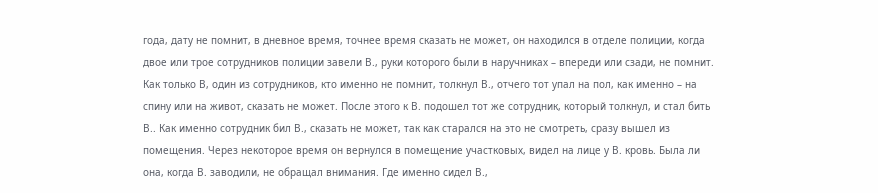года, дату не помнит, в дневное время, точнее время сказать не может, он находился в отделе полиции, когда двое или трое сотрудников полиции завели В., руки которого были в наручниках – впереди или сзади, не помнит. Как только В, один из сотрудников, кто именно не помнит, толкнул В., отчего тот упал на пол, как именно – на спину или на живот, сказать не может. После этого к В. подошел тот же сотрудник, который толкнул, и стал бить В.. Как именно сотрудник бил В., сказать не может, так как старался на это не смотреть, сразу вышел из помещения. Через некоторое время он вернулся в помещение участковых, видел на лице у В. кровь. Была ли она, когда В. заводили, не обращал внимания. Где именно сидел В.,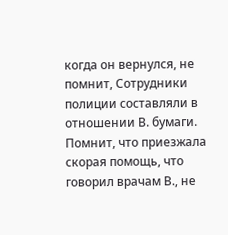когда он вернулся, не помнит, Сотрудники полиции составляли в отношении В. бумаги. Помнит, что приезжала скорая помощь, что говорил врачам В., не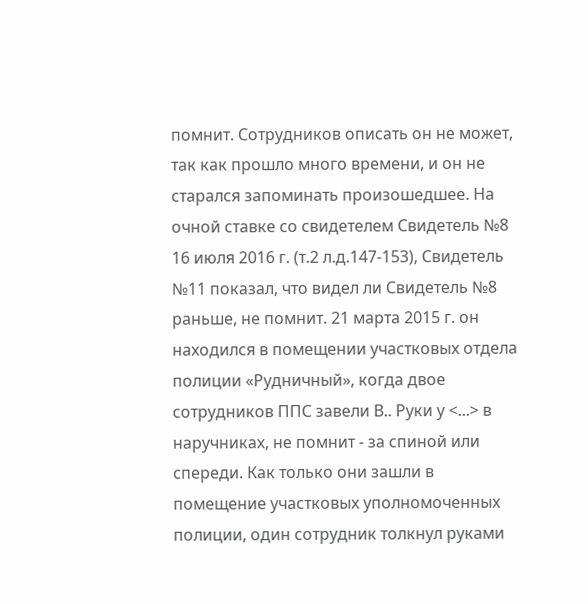помнит. Сотрудников описать он не может, так как прошло много времени, и он не старался запоминать произошедшее. На очной ставке со свидетелем Свидетель №8 16 июля 2016 г. (т.2 л.д.147-153), Свидетель №11 показал, что видел ли Свидетель №8 раньше, не помнит. 21 марта 2015 г. он находился в помещении участковых отдела полиции «Рудничный», когда двое сотрудников ППС завели В.. Руки у <...> в наручниках, не помнит - за спиной или спереди. Как только они зашли в помещение участковых уполномоченных полиции, один сотрудник толкнул руками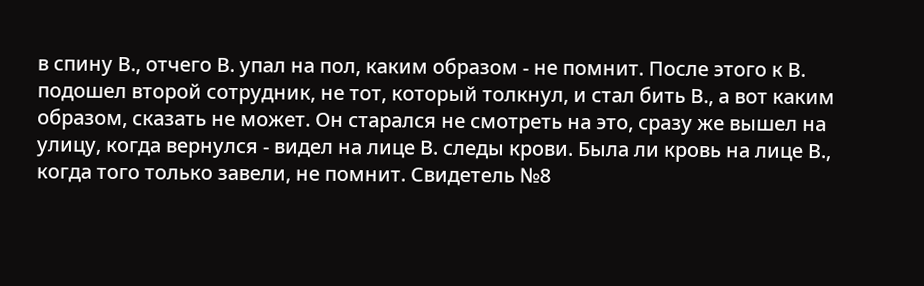в спину В., отчего В. упал на пол, каким образом - не помнит. После этого к В. подошел второй сотрудник, не тот, который толкнул, и стал бить В., а вот каким образом, сказать не может. Он старался не смотреть на это, сразу же вышел на улицу, когда вернулся - видел на лице В. следы крови. Была ли кровь на лице В., когда того только завели, не помнит. Свидетель №8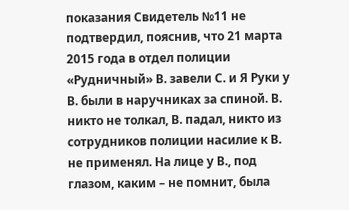показания Свидетель №11 не подтвердил, пояснив, что 21 марта 2015 года в отдел полиции «Рудничный» В. завели С. и Я Руки у В. были в наручниках за спиной. В. никто не толкал, В. падал, никто из сотрудников полиции насилие к В. не применял. На лице у В., под глазом, каким – не помнит, была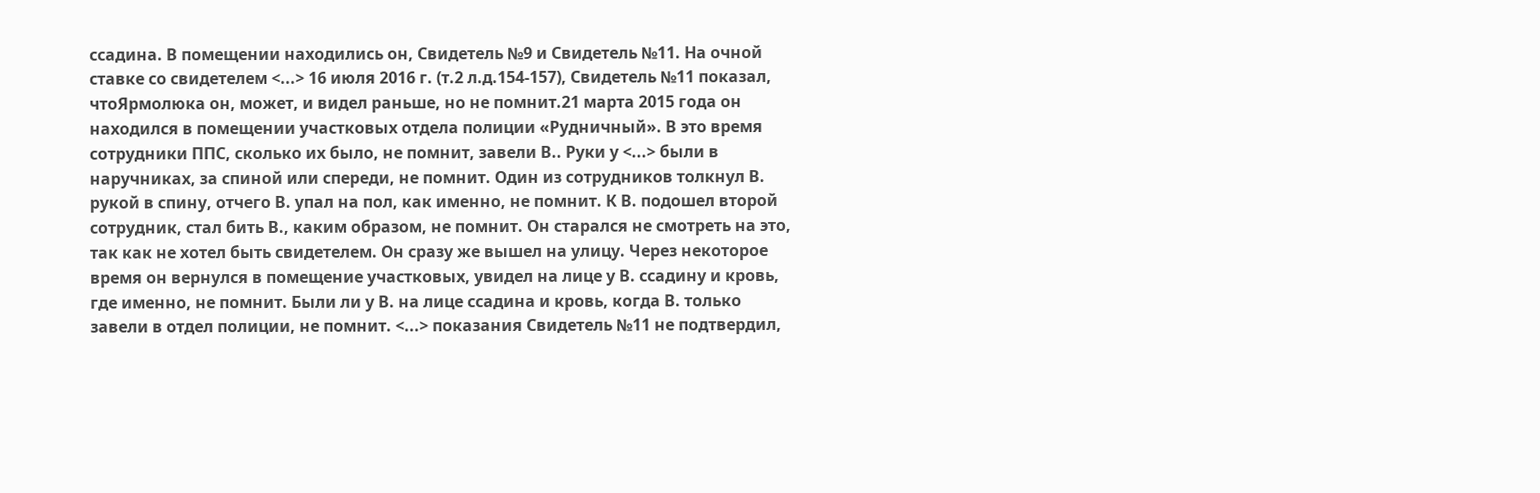ссадина. В помещении находились он, Свидетель №9 и Свидетель №11. На очной ставке со свидетелем <...> 16 июля 2016 г. (т.2 л.д.154-157), Свидетель №11 показал, чтоЯрмолюка он, может, и видел раньше, но не помнит.21 марта 2015 года он находился в помещении участковых отдела полиции «Рудничный». В это время сотрудники ППС, сколько их было, не помнит, завели В.. Руки у <...> были в наручниках, за спиной или спереди, не помнит. Один из сотрудников толкнул В. рукой в спину, отчего В. упал на пол, как именно, не помнит. К В. подошел второй сотрудник, стал бить В., каким образом, не помнит. Он старался не смотреть на это, так как не хотел быть свидетелем. Он сразу же вышел на улицу. Через некоторое время он вернулся в помещение участковых, увидел на лице у В. ссадину и кровь, где именно, не помнит. Были ли у В. на лице ссадина и кровь, когда В. только завели в отдел полиции, не помнит. <...> показания Свидетель №11 не подтвердил,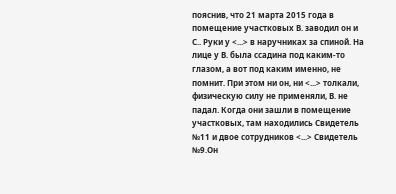пояснив, что 21 марта 2015 года в помещение участковых В. заводил он и С.. Руки у <...> в наручниках за спиной. На лице у В. была ссадина под каким-то глазом, а вот под каким именно, не помнит. При этом ни он, ни <...> толкали, физическую силу не применяли, В. не падал. Когда они зашли в помещение участковых, там находились Свидетель №11 и двое сотрудников <...> Свидетель №9.Он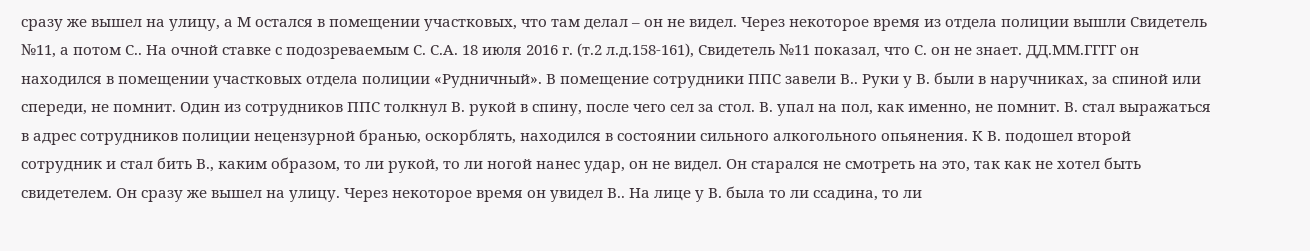сразу же вышел на улицу, а М остался в помещении участковых, что там делал – он не видел. Через некоторое время из отдела полиции вышли Свидетель №11, а потом С.. На очной ставке с подозреваемым С. С.А. 18 июля 2016 г. (т.2 л.д.158-161), Свидетель №11 показал, что С. он не знает. ДД.ММ.ГГГГ он находился в помещении участковых отдела полиции «Рудничный». В помещение сотрудники ППС завели В.. Руки у В. были в наручниках, за спиной или спереди, не помнит. Один из сотрудников ППС толкнул В. рукой в спину, после чего сел за стол. В. упал на пол, как именно, не помнит. В. стал выражаться в адрес сотрудников полиции нецензурной бранью, оскорблять, находился в состоянии сильного алкогольного опьянения. К В. подошел второй сотрудник и стал бить В., каким образом, то ли рукой, то ли ногой нанес удар, он не видел. Он старался не смотреть на это, так как не хотел быть свидетелем. Он сразу же вышел на улицу. Через некоторое время он увидел В.. На лице у В. была то ли ссадина, то ли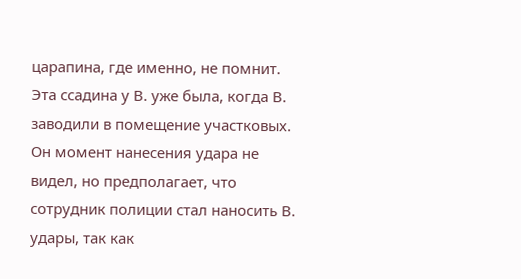царапина, где именно, не помнит. Эта ссадина у В. уже была, когда В. заводили в помещение участковых. Он момент нанесения удара не видел, но предполагает, что сотрудник полиции стал наносить В. удары, так как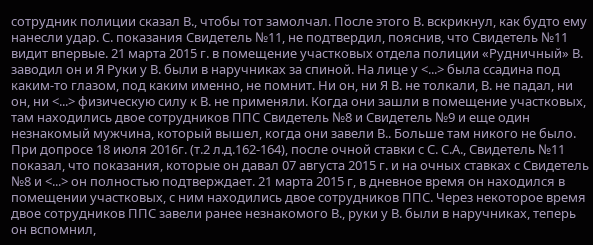сотрудник полиции сказал В., чтобы тот замолчал. После этого В. вскрикнул, как будто ему нанесли удар. С. показания Свидетель №11, не подтвердил, пояснив, что Свидетель №11 видит впервые. 21 марта 2015 г. в помещение участковых отдела полиции «Рудничный» В. заводил он и Я Руки у В. были в наручниках за спиной. На лице у <...> была ссадина под каким-то глазом, под каким именно, не помнит. Ни он, ни Я В. не толкали, В. не падал, ни он, ни <...> физическую силу к В. не применяли. Когда они зашли в помещение участковых, там находились двое сотрудников ППС Свидетель №8 и Свидетель №9 и еще один незнакомый мужчина, который вышел, когда они завели В.. Больше там никого не было. При допросе 18 июля 2016г. (т.2 л.д.162-164), после очной ставки с С. С.А., Свидетель №11 показал, что показания, которые он давал 07 августа 2015 г. и на очных ставках с Свидетель №8 и <...> он полностью подтверждает. 21 марта 2015 г, в дневное время он находился в помещении участковых, с ним находились двое сотрудников ППС. Через некоторое время двое сотрудников ППС завели ранее незнакомого В., руки у В. были в наручниках, теперь он вспомнил,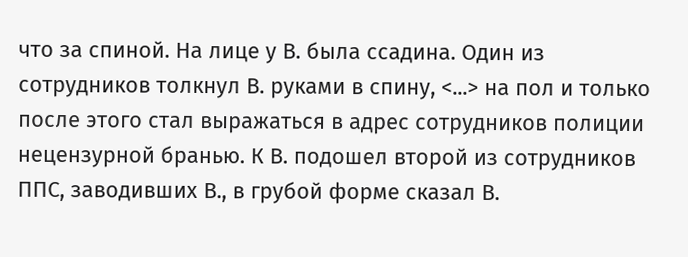что за спиной. На лице у В. была ссадина. Один из сотрудников толкнул В. руками в спину, <...> на пол и только после этого стал выражаться в адрес сотрудников полиции нецензурной бранью. К В. подошел второй из сотрудников ППС, заводивших В., в грубой форме сказал В.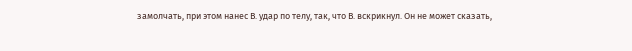замолчать, при этом нанес В. удар по телу, так, что В. вскрикнул. Он не может сказать,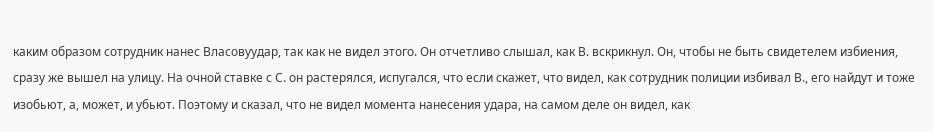каким образом сотрудник нанес Власовуудар, так как не видел этого. Он отчетливо слышал, как В. вскрикнул. Он, чтобы не быть свидетелем избиения, сразу же вышел на улицу. На очной ставке с С. он растерялся, испугался, что если скажет, что видел, как сотрудник полиции избивал В., его найдут и тоже изобьют, а, может, и убьют. Поэтому и сказал, что не видел момента нанесения удара, на самом деле он видел, как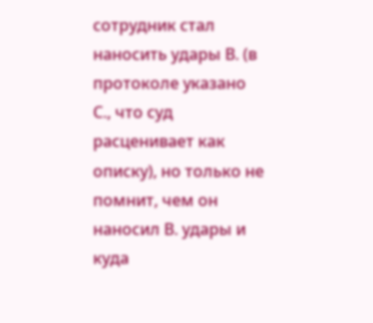сотрудник стал наносить удары В. (в протоколе указано С., что суд расценивает как описку), но только не помнит, чем он наносил В. удары и куда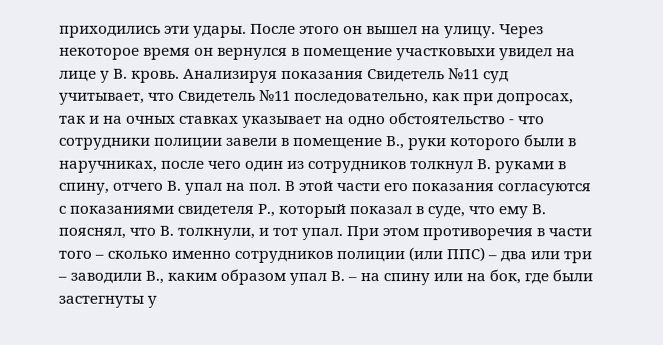приходились эти удары. После этого он вышел на улицу. Через некоторое время он вернулся в помещение участковыхи увидел на лице у В. кровь. Анализируя показания Свидетель №11 суд учитывает, что Свидетель №11 последовательно, как при допросах, так и на очных ставках указывает на одно обстоятельство - что сотрудники полиции завели в помещение В., руки которого были в наручниках, после чего один из сотрудников толкнул В. руками в спину, отчего В. упал на пол. В этой части его показания согласуются с показаниями свидетеля Р., который показал в суде, что ему В. пояснял, что В. толкнули, и тот упал. При этом противоречия в части того – сколько именно сотрудников полиции (или ППС) – два или три – заводили В., каким образом упал В. – на спину или на бок, где были застегнуты у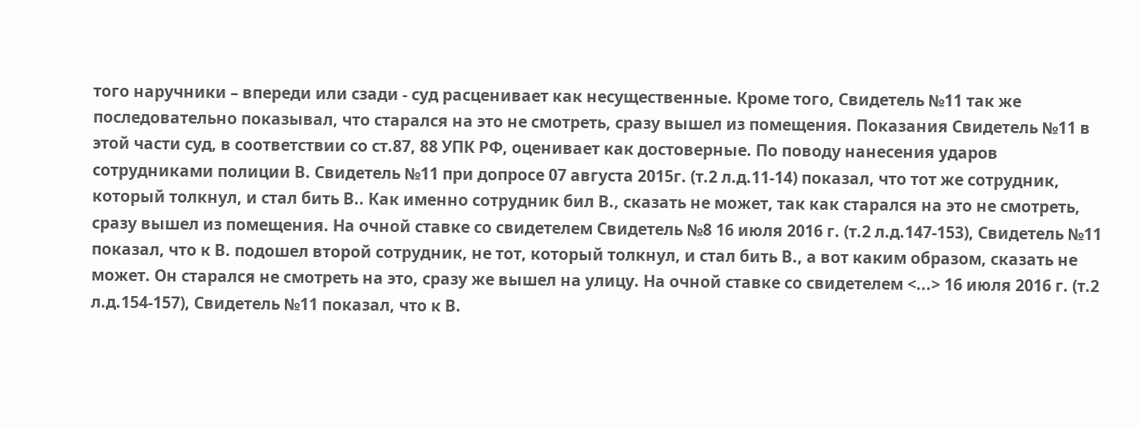того наручники – впереди или сзади - суд расценивает как несущественные. Кроме того, Свидетель №11 так же последовательно показывал, что старался на это не смотреть, сразу вышел из помещения. Показания Свидетель №11 в этой части суд, в соответствии со ст.87, 88 УПК РФ, оценивает как достоверные. По поводу нанесения ударов сотрудниками полиции В. Свидетель №11 при допросе 07 августа 2015г. (т.2 л.д.11-14) показал, что тот же сотрудник, который толкнул, и стал бить В.. Как именно сотрудник бил В., сказать не может, так как старался на это не смотреть, сразу вышел из помещения. На очной ставке со свидетелем Свидетель №8 16 июля 2016 г. (т.2 л.д.147-153), Свидетель №11 показал, что к В. подошел второй сотрудник, не тот, который толкнул, и стал бить В., а вот каким образом, сказать не может. Он старался не смотреть на это, сразу же вышел на улицу. На очной ставке со свидетелем <...> 16 июля 2016 г. (т.2 л.д.154-157), Свидетель №11 показал, что к В.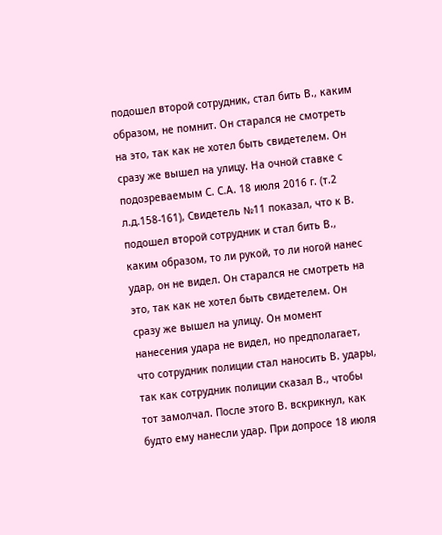подошел второй сотрудник, стал бить В., каким образом, не помнит. Он старался не смотреть на это, так как не хотел быть свидетелем. Он сразу же вышел на улицу. На очной ставке с подозреваемым С. С.А. 18 июля 2016 г. (т.2 л.д.158-161), Свидетель №11 показал, что к В. подошел второй сотрудник и стал бить В., каким образом, то ли рукой, то ли ногой нанес удар, он не видел. Он старался не смотреть на это, так как не хотел быть свидетелем. Он сразу же вышел на улицу. Он момент нанесения удара не видел, но предполагает, что сотрудник полиции стал наносить В. удары, так как сотрудник полиции сказал В., чтобы тот замолчал. После этого В. вскрикнул, как будто ему нанесли удар. При допросе 18 июля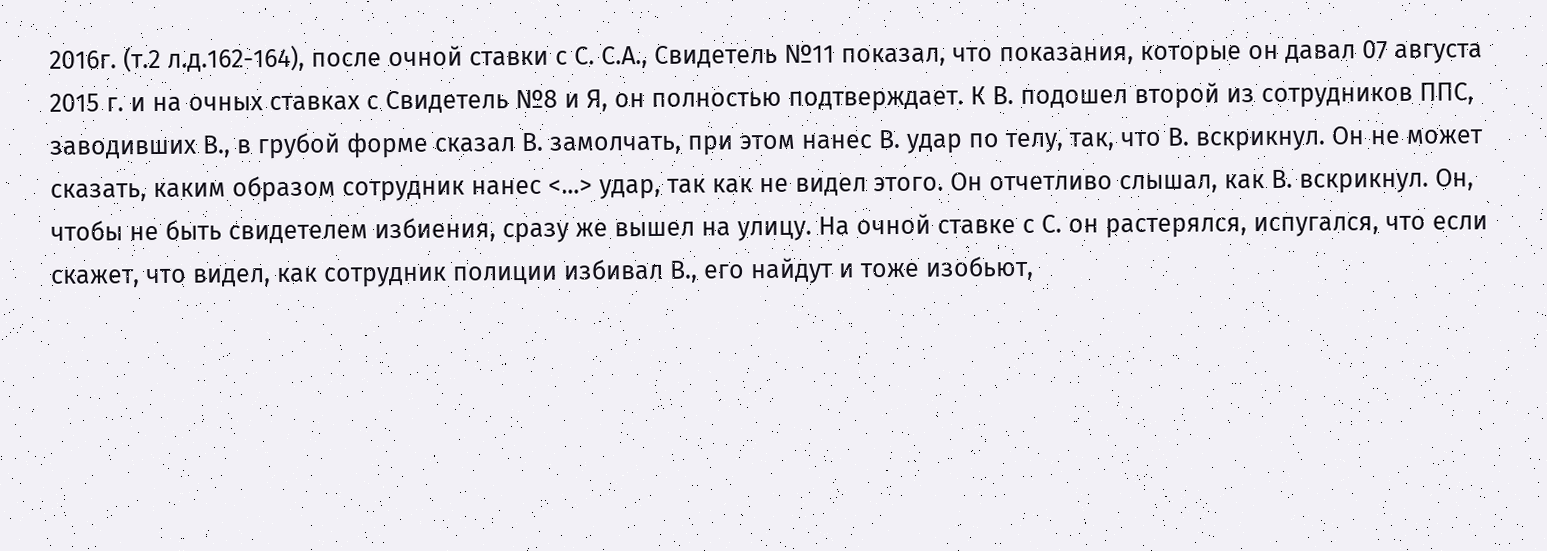2016г. (т.2 л.д.162-164), после очной ставки с С. С.А., Свидетель №11 показал, что показания, которые он давал 07 августа 2015 г. и на очных ставках с Свидетель №8 и Я, он полностью подтверждает. К В. подошел второй из сотрудников ППС, заводивших В., в грубой форме сказал В. замолчать, при этом нанес В. удар по телу, так, что В. вскрикнул. Он не может сказать, каким образом сотрудник нанес <...> удар, так как не видел этого. Он отчетливо слышал, как В. вскрикнул. Он, чтобы не быть свидетелем избиения, сразу же вышел на улицу. На очной ставке с С. он растерялся, испугался, что если скажет, что видел, как сотрудник полиции избивал В., его найдут и тоже изобьют,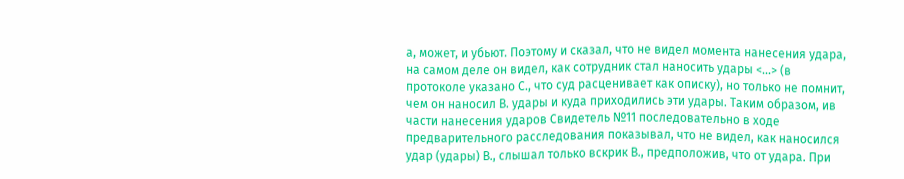а, может, и убьют. Поэтому и сказал, что не видел момента нанесения удара, на самом деле он видел, как сотрудник стал наносить удары <...> (в протоколе указано С., что суд расценивает как описку), но только не помнит, чем он наносил В. удары и куда приходились эти удары. Таким образом, ив части нанесения ударов Свидетель №11 последовательно в ходе предварительного расследования показывал, что не видел, как наносился удар (удары) В., слышал только вскрик В., предположив, что от удара. При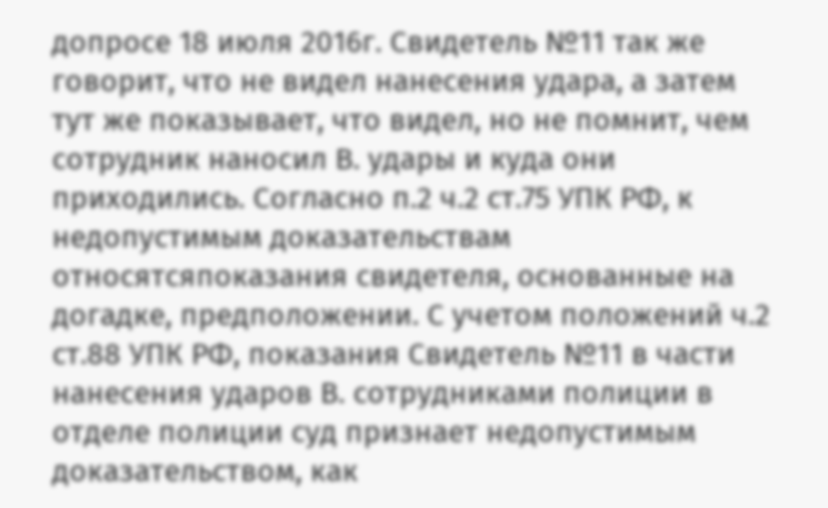допросе 18 июля 2016г. Свидетель №11 так же говорит, что не видел нанесения удара, а затем тут же показывает, что видел, но не помнит, чем сотрудник наносил В. удары и куда они приходились. Согласно п.2 ч.2 ст.75 УПК РФ, к недопустимым доказательствам относятсяпоказания свидетеля, основанные на догадке, предположении. С учетом положений ч.2 ст.88 УПК РФ, показания Свидетель №11 в части нанесения ударов В. сотрудниками полиции в отделе полиции суд признает недопустимым доказательством, как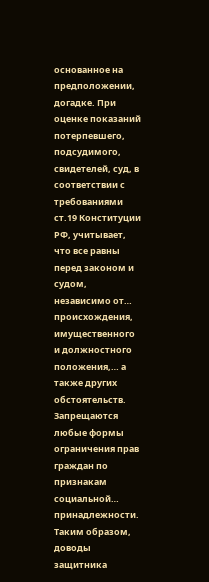основанное на предположении, догадке. При оценке показаний потерпевшего, подсудимого, свидетелей, суд, в соответствии с требованиями ст.19 Конституции РФ, учитывает, что все равны перед законом и судом, независимо от… происхождения, имущественного и должностного положения,… а также других обстоятельств. Запрещаются любые формы ограничения прав граждан по признакам социальной… принадлежности. Таким образом, доводы защитника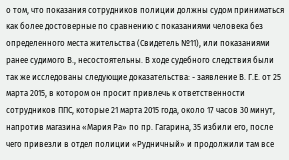о том, что показания сотрудников полиции должны судом приниматься как более достоверные по сравнению с показаниями человека без определенного места жительства (Свидетель №11), или показаниями ранее судимого В., несостоятельны. В ходе судебного следствия были так же исследованы следующие доказательства: - заявление В. Г.Е. от 25 марта 2015, в котором он просит привлечь к ответственности сотрудников ППС, которые 21 марта 2015 года, около 17 часов 30 минут, напротив магазина «Мария Ра» по пр. Гагарина, 35 избили его, после чего привезли в отдел полиции «Рудничный» и продолжили там все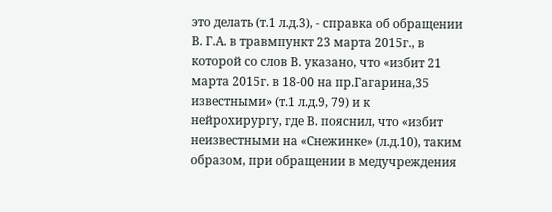это делать (т.1 л.д.3), - справка об обращении В. Г.А. в травмпункт 23 марта 2015г., в которой со слов В. указано, что «избит 21 марта 2015г. в 18-00 на пр.Гагарина,35 известными» (т.1 л.д.9, 79) и к нейрохирургу, где В. пояснил, что «избит неизвестными на «Снежинке» (л.д.10), таким образом, при обращении в медучреждения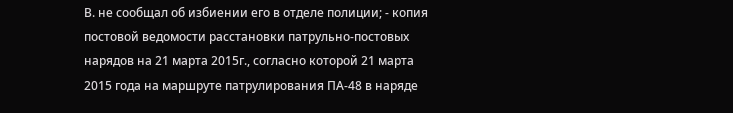В. не сообщал об избиении его в отделе полиции; - копия постовой ведомости расстановки патрульно-постовых нарядов на 21 марта 2015г., согласно которой 21 марта 2015 года на маршруте патрулирования ПА-48 в наряде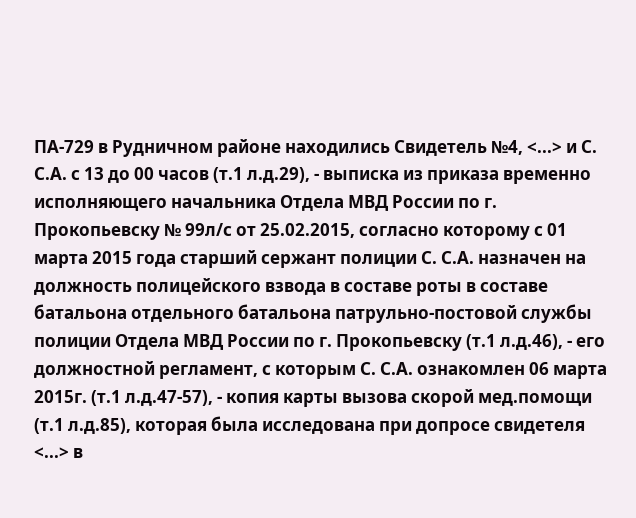ПА-729 в Рудничном районе находились Свидетель №4, <...> и С. С.А. с 13 до 00 часов (т.1 л.д.29), - выписка из приказа временно исполняющего начальника Отдела МВД России по г. Прокопьевску № 99л/с от 25.02.2015, согласно которому с 01 марта 2015 года старший сержант полиции С. С.А. назначен на должность полицейского взвода в составе роты в составе батальона отдельного батальона патрульно-постовой службы полиции Отдела МВД России по г. Прокопьевску (т.1 л.д.46), - его должностной регламент, с которым С. С.А. ознакомлен 06 марта 2015г. (т.1 л.д.47-57), - копия карты вызова скорой мед.помощи (т.1 л.д.85), которая была исследована при допросе свидетеля <...> в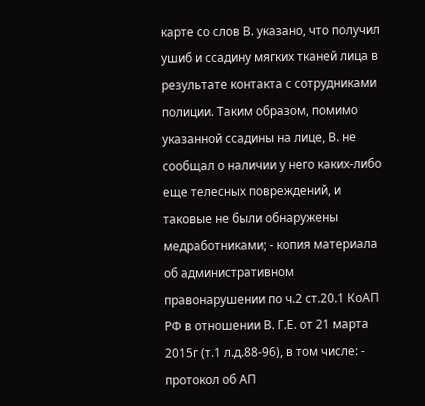карте со слов В. указано, что получил ушиб и ссадину мягких тканей лица в результате контакта с сотрудниками полиции. Таким образом, помимо указанной ссадины на лице, В. не сообщал о наличии у него каких-либо еще телесных повреждений, и таковые не были обнаружены медработниками; - копия материала об административном правонарушении по ч.2 ст.20.1 КоАП РФ в отношении В. Г.Е. от 21 марта 2015г (т.1 л.д.88-96), в том числе: - протокол об АП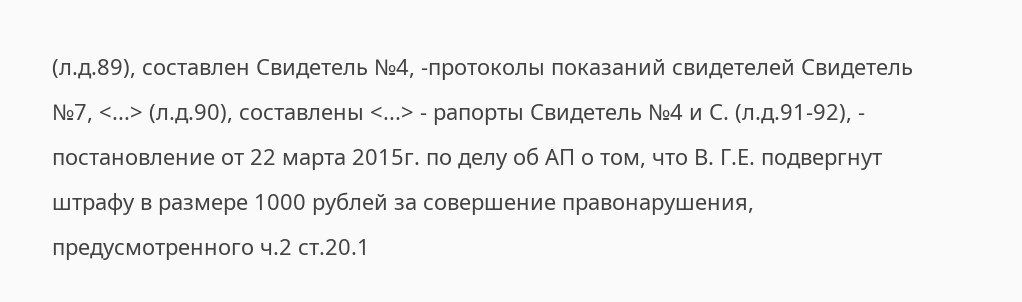(л.д.89), составлен Свидетель №4, -протоколы показаний свидетелей Свидетель №7, <...> (л.д.90), составлены <...> - рапорты Свидетель №4 и С. (л.д.91-92), - постановление от 22 марта 2015г. по делу об АП о том, что В. Г.Е. подвергнут штрафу в размере 1000 рублей за совершение правонарушения, предусмотренного ч.2 ст.20.1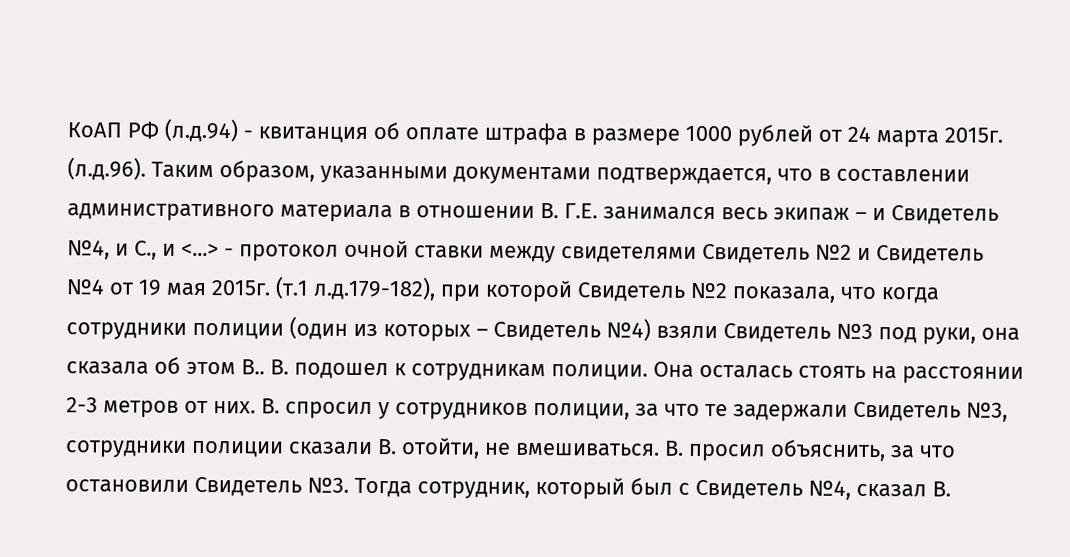КоАП РФ (л.д.94) - квитанция об оплате штрафа в размере 1000 рублей от 24 марта 2015г. (л.д.96). Таким образом, указанными документами подтверждается, что в составлении административного материала в отношении В. Г.Е. занимался весь экипаж – и Свидетель №4, и С., и <...> - протокол очной ставки между свидетелями Свидетель №2 и Свидетель №4 от 19 мая 2015г. (т.1 л.д.179-182), при которой Свидетель №2 показала, что когда сотрудники полиции (один из которых – Свидетель №4) взяли Свидетель №3 под руки, она сказала об этом В.. В. подошел к сотрудникам полиции. Она осталась стоять на расстоянии 2-3 метров от них. В. спросил у сотрудников полиции, за что те задержали Свидетель №3, сотрудники полиции сказали В. отойти, не вмешиваться. В. просил объяснить, за что остановили Свидетель №3. Тогда сотрудник, который был с Свидетель №4, сказал В.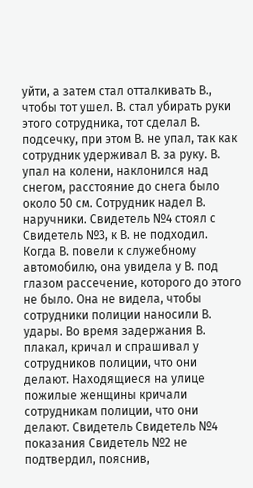уйти, а затем стал отталкивать В., чтобы тот ушел. В. стал убирать руки этого сотрудника, тот сделал В. подсечку, при этом В. не упал, так как сотрудник удерживал В. за руку. В. упал на колени, наклонился над снегом, расстояние до снега было около 50 см. Сотрудник надел В. наручники. Свидетель №4 стоял с Свидетель №3, к В. не подходил. Когда В. повели к служебному автомобилю, она увидела у В. под глазом рассечение, которого до этого не было. Она не видела, чтобы сотрудники полиции наносили В. удары. Во время задержания В. плакал, кричал и спрашивал у сотрудников полиции, что они делают. Находящиеся на улице пожилые женщины кричали сотрудникам полиции, что они делают. Свидетель Свидетель №4 показания Свидетель №2 не подтвердил, пояснив,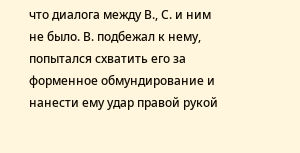что диалога между В., С. и ним не было. В. подбежал к нему, попытался схватить его за форменное обмундирование и нанести ему удар правой рукой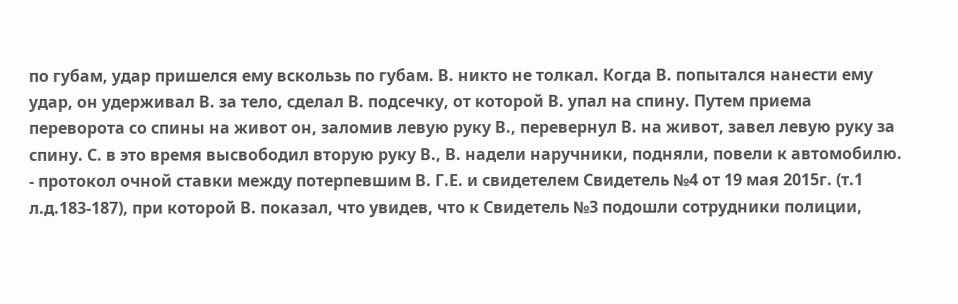по губам, удар пришелся ему вскользь по губам. В. никто не толкал. Когда В. попытался нанести ему удар, он удерживал В. за тело, сделал В. подсечку, от которой В. упал на спину. Путем приема переворота со спины на живот он, заломив левую руку В., перевернул В. на живот, завел левую руку за спину. С. в это время высвободил вторую руку В., В. надели наручники, подняли, повели к автомобилю. - протокол очной ставки между потерпевшим В. Г.Е. и свидетелем Свидетель №4 от 19 мая 2015г. (т.1 л.д.183-187), при которой В. показал, что увидев, что к Свидетель №3 подошли сотрудники полиции,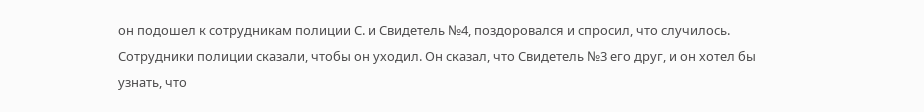он подошел к сотрудникам полиции С. и Свидетель №4, поздоровался и спросил, что случилось. Сотрудники полиции сказали, чтобы он уходил. Он сказал, что Свидетель №3 его друг, и он хотел бы узнать, что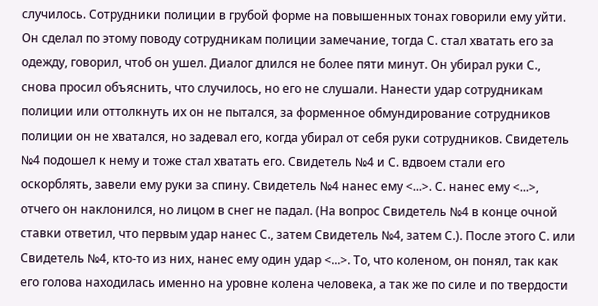случилось. Сотрудники полиции в грубой форме на повышенных тонах говорили ему уйти. Он сделал по этому поводу сотрудникам полиции замечание, тогда С. стал хватать его за одежду, говорил, чтоб он ушел. Диалог длился не более пяти минут. Он убирал руки С., снова просил объяснить, что случилось, но его не слушали. Нанести удар сотрудникам полиции или оттолкнуть их он не пытался, за форменное обмундирование сотрудников полиции он не хватался, но задевал его, когда убирал от себя руки сотрудников. Свидетель №4 подошел к нему и тоже стал хватать его. Свидетель №4 и С. вдвоем стали его оскорблять, завели ему руки за спину. Свидетель №4 нанес ему <...>. С. нанес ему <...>, отчего он наклонился, но лицом в снег не падал. (На вопрос Свидетель №4 в конце очной ставки ответил, что первым удар нанес С., затем Свидетель №4, затем С.). После этого С. или Свидетель №4, кто-то из них, нанес ему один удар <...>. То, что коленом, он понял, так как его голова находилась именно на уровне колена человека, а так же по силе и по твердости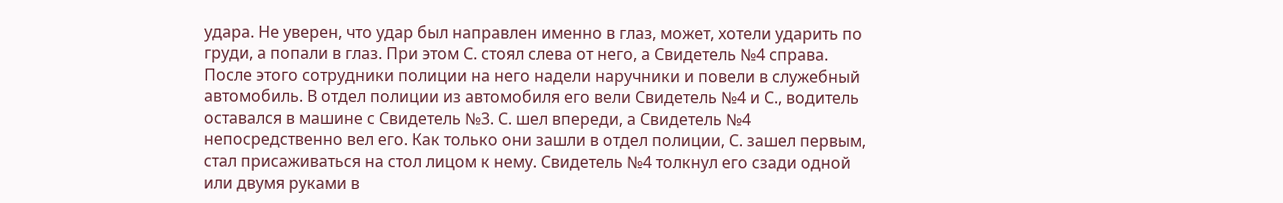удара. Не уверен, что удар был направлен именно в глаз, может, хотели ударить по груди, а попали в глаз. При этом С. стоял слева от него, а Свидетель №4 справа. После этого сотрудники полиции на него надели наручники и повели в служебный автомобиль. В отдел полиции из автомобиля его вели Свидетель №4 и С., водитель оставался в машине с Свидетель №3. С. шел впереди, а Свидетель №4 непосредственно вел его. Как только они зашли в отдел полиции, С. зашел первым, стал присаживаться на стол лицом к нему. Свидетель №4 толкнул его сзади одной или двумя руками в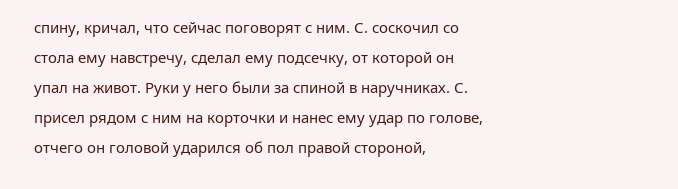спину, кричал, что сейчас поговорят с ним. С. соскочил со стола ему навстречу, сделал ему подсечку, от которой он упал на живот. Руки у него были за спиной в наручниках. С. присел рядом с ним на корточки и нанес ему удар по голове, отчего он головой ударился об пол правой стороной,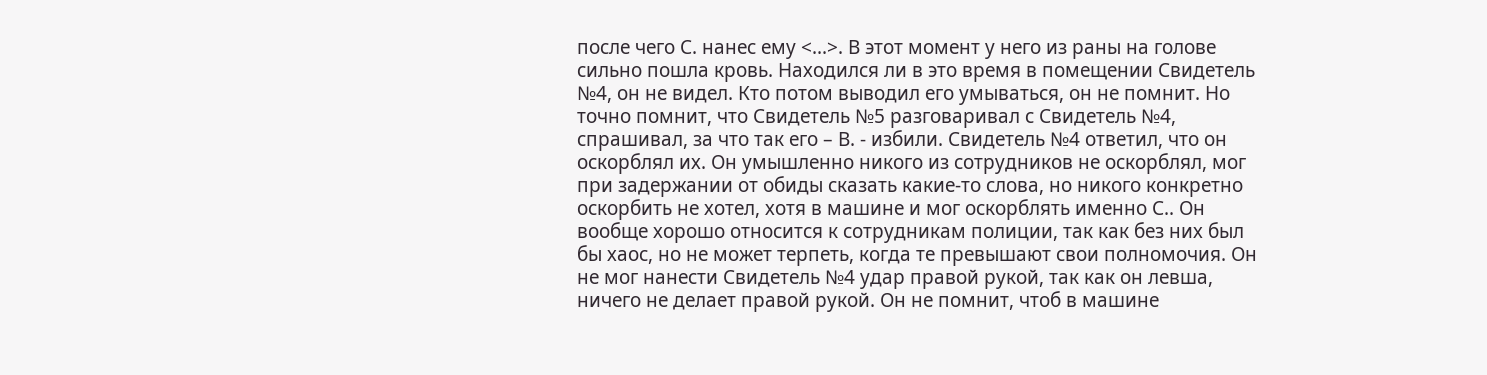после чего С. нанес ему <...>. В этот момент у него из раны на голове сильно пошла кровь. Находился ли в это время в помещении Свидетель №4, он не видел. Кто потом выводил его умываться, он не помнит. Но точно помнит, что Свидетель №5 разговаривал с Свидетель №4, спрашивал, за что так его – В. - избили. Свидетель №4 ответил, что он оскорблял их. Он умышленно никого из сотрудников не оскорблял, мог при задержании от обиды сказать какие-то слова, но никого конкретно оскорбить не хотел, хотя в машине и мог оскорблять именно С.. Он вообще хорошо относится к сотрудникам полиции, так как без них был бы хаос, но не может терпеть, когда те превышают свои полномочия. Он не мог нанести Свидетель №4 удар правой рукой, так как он левша, ничего не делает правой рукой. Он не помнит, чтоб в машине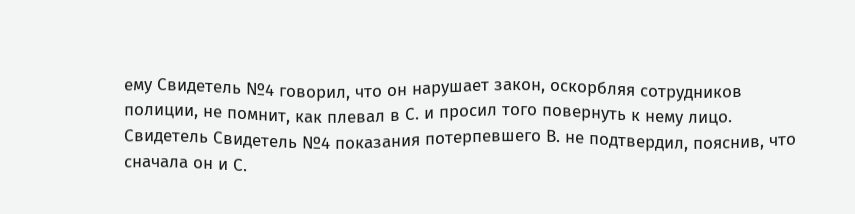ему Свидетель №4 говорил, что он нарушает закон, оскорбляя сотрудников полиции, не помнит, как плевал в С. и просил того повернуть к нему лицо. Свидетель Свидетель №4 показания потерпевшего В. не подтвердил, пояснив, что сначала он и С.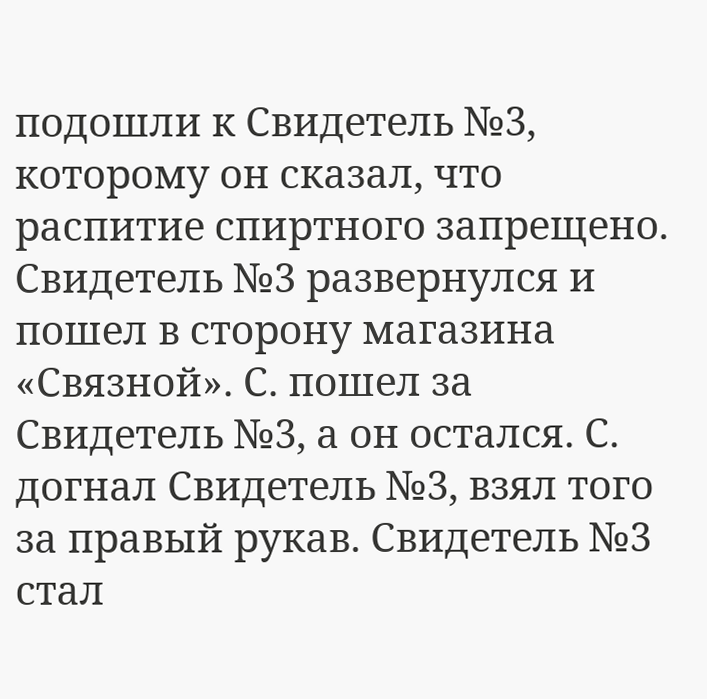подошли к Свидетель №3, которому он сказал, что распитие спиртного запрещено. Свидетель №3 развернулся и пошел в сторону магазина «Связной». С. пошел за Свидетель №3, а он остался. С. догнал Свидетель №3, взял того за правый рукав. Свидетель №3 стал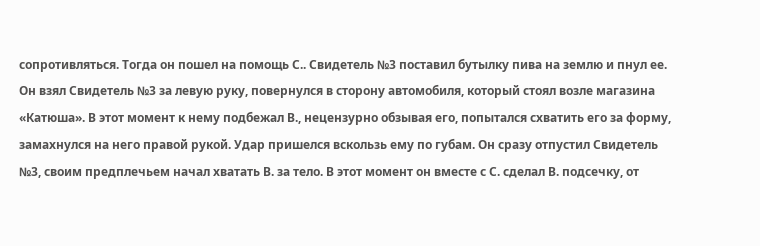сопротивляться. Тогда он пошел на помощь С.. Свидетель №3 поставил бутылку пива на землю и пнул ее. Он взял Свидетель №3 за левую руку, повернулся в сторону автомобиля, который стоял возле магазина «Катюша». В этот момент к нему подбежал В., нецензурно обзывая его, попытался схватить его за форму, замахнулся на него правой рукой. Удар пришелся вскользь ему по губам. Он сразу отпустил Свидетель №3, своим предплечьем начал хватать В. за тело. В этот момент он вместе с С. сделал В. подсечку, от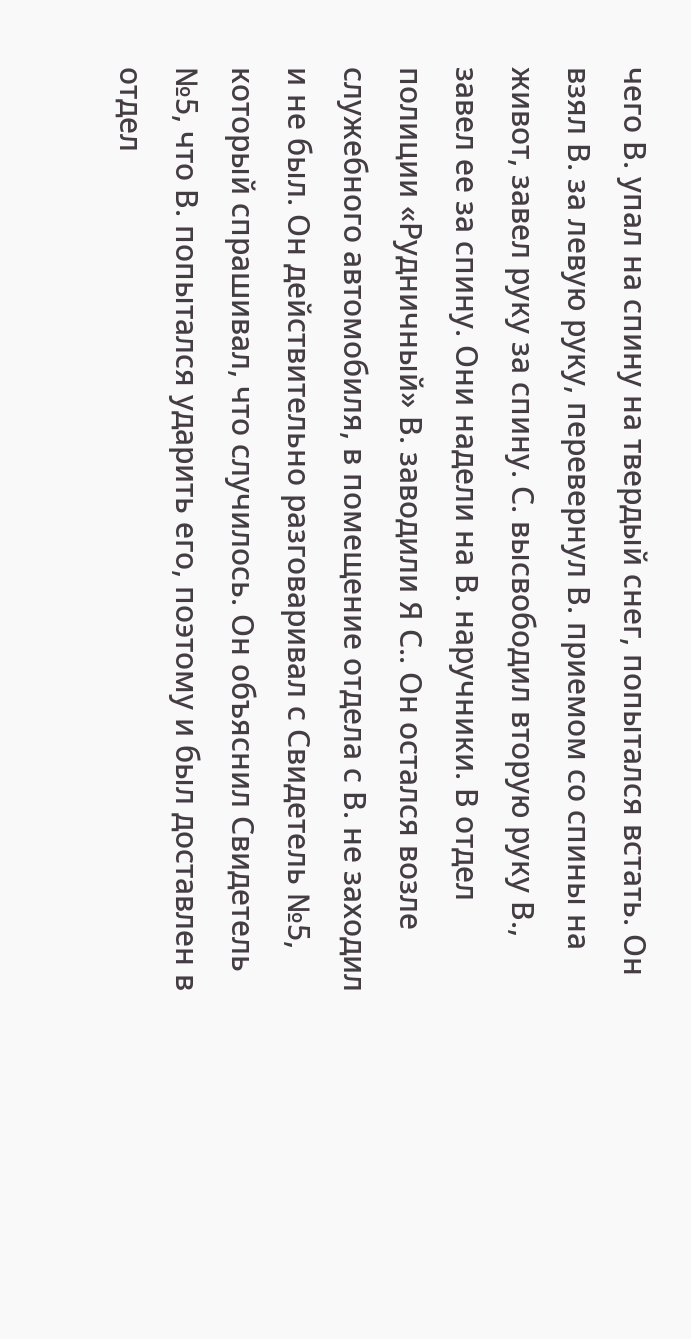чего В. упал на спину на твердый снег, попытался встать. Он взял В. за левую руку, перевернул В. приемом со спины на живот, завел руку за спину. С. высвободил вторую руку В., завел ее за спину. Они надели на В. наручники. В отдел полиции «Рудничный» В. заводили Я С.. Он остался возле служебного автомобиля, в помещение отдела с В. не заходил и не был. Он действительно разговаривал с Свидетель №5, который спрашивал, что случилось. Он объяснил Свидетель №5, что В. попытался ударить его, поэтому и был доставлен в отдел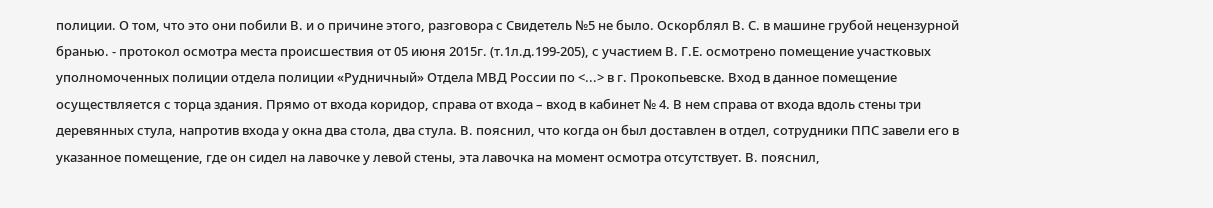полиции. О том, что это они побили В. и о причине этого, разговора с Свидетель №5 не было. Оскорблял В. С. в машине грубой нецензурной бранью. - протокол осмотра места происшествия от 05 июня 2015г. (т.1л.д.199-205), с участием В. Г.Е. осмотрено помещение участковых уполномоченных полиции отдела полиции «Рудничный» Отдела МВД России по <...> в г. Прокопьевске. Вход в данное помещение осуществляется с торца здания. Прямо от входа коридор, справа от входа – вход в кабинет № 4. В нем справа от входа вдоль стены три деревянных стула, напротив входа у окна два стола, два стула. В. пояснил, что когда он был доставлен в отдел, сотрудники ППС завели его в указанное помещение, где он сидел на лавочке у левой стены, эта лавочка на момент осмотра отсутствует. В. пояснил,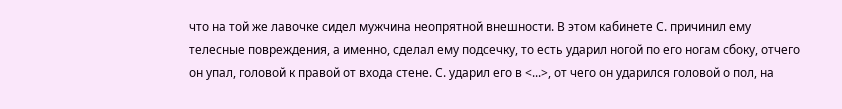что на той же лавочке сидел мужчина неопрятной внешности. В этом кабинете С. причинил ему телесные повреждения, а именно, сделал ему подсечку, то есть ударил ногой по его ногам сбоку, отчего он упал, головой к правой от входа стене. С. ударил его в <...>, от чего он ударился головой о пол, на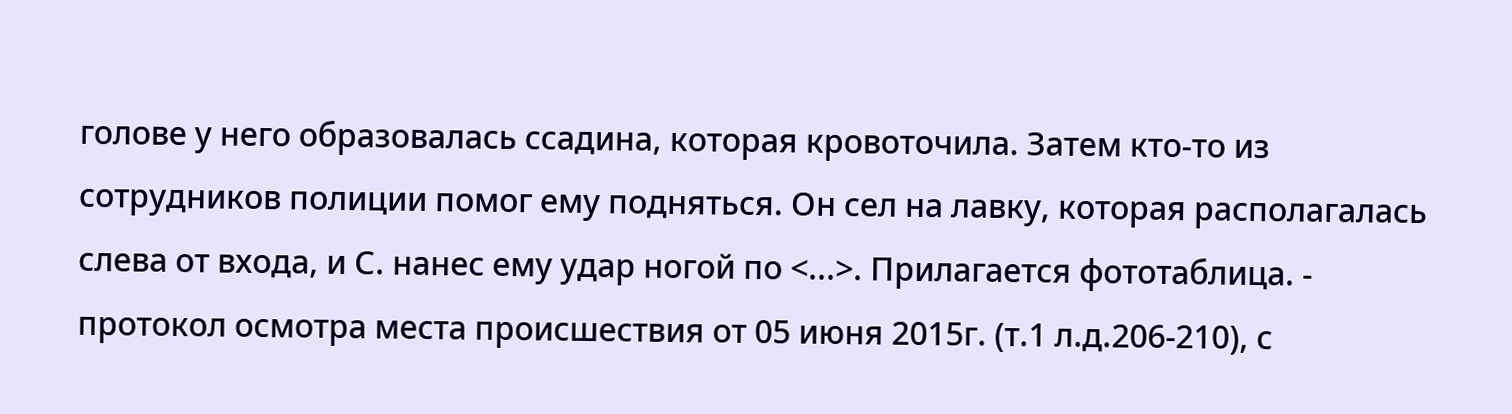голове у него образовалась ссадина, которая кровоточила. Затем кто-то из сотрудников полиции помог ему подняться. Он сел на лавку, которая располагалась слева от входа, и С. нанес ему удар ногой по <...>. Прилагается фототаблица. - протокол осмотра места происшествия от 05 июня 2015г. (т.1 л.д.206-210), с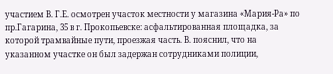участием В. Г.Е. осмотрен участок местности у магазина «Мария-Ра» по пр.Гагарина, 35 в г. Прокопьевске: асфальтированная площадка, за которой трамвайные пути, проезжая часть. В. пояснил, что на указанном участке он был задержан сотрудниками полиции,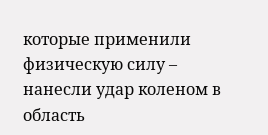которые применили физическую силу – нанесли удар коленом в область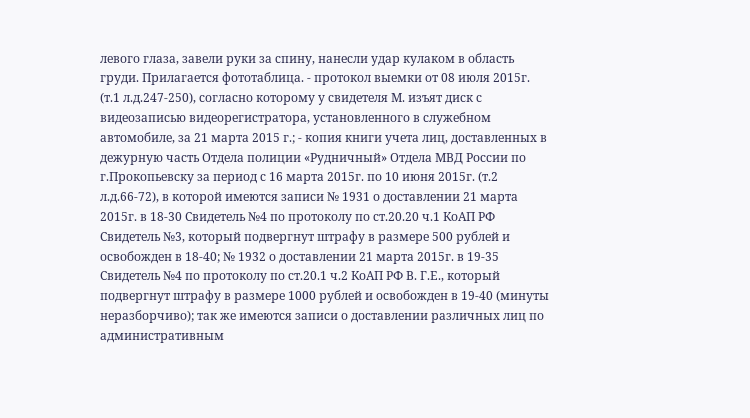левого глаза, завели руки за спину, нанесли удар кулаком в область груди. Прилагается фототаблица. - протокол выемки от 08 июля 2015г. (т.1 л.д.247-250), согласно которому у свидетеля М. изъят диск с видеозаписью видеорегистратора, установленного в служебном автомобиле, за 21 марта 2015 г.; - копия книги учета лиц, доставленных в дежурную часть Отдела полиции «Рудничный» Отдела МВД России по г.Прокопьевску за период с 16 марта 2015г. по 10 июня 2015г. (т.2 л.д.66-72), в которой имеются записи № 1931 о доставлении 21 марта 2015г. в 18-30 Свидетель №4 по протоколу по ст.20.20 ч.1 КоАП РФ Свидетель №3, который подвергнут штрафу в размере 500 рублей и освобожден в 18-40; № 1932 о доставлении 21 марта 2015г. в 19-35 Свидетель №4 по протоколу по ст.20.1 ч.2 КоАП РФ В. Г.Е., который подвергнут штрафу в размере 1000 рублей и освобожден в 19-40 (минуты неразборчиво); так же имеются записи о доставлении различных лиц по административным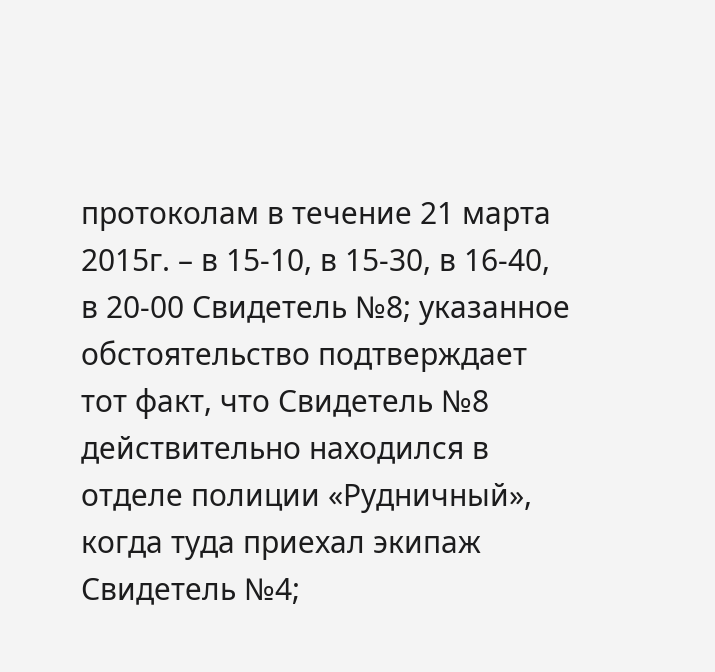протоколам в течение 21 марта 2015г. – в 15-10, в 15-30, в 16-40, в 20-00 Свидетель №8; указанное обстоятельство подтверждает тот факт, что Свидетель №8 действительно находился в отделе полиции «Рудничный», когда туда приехал экипаж Свидетель №4;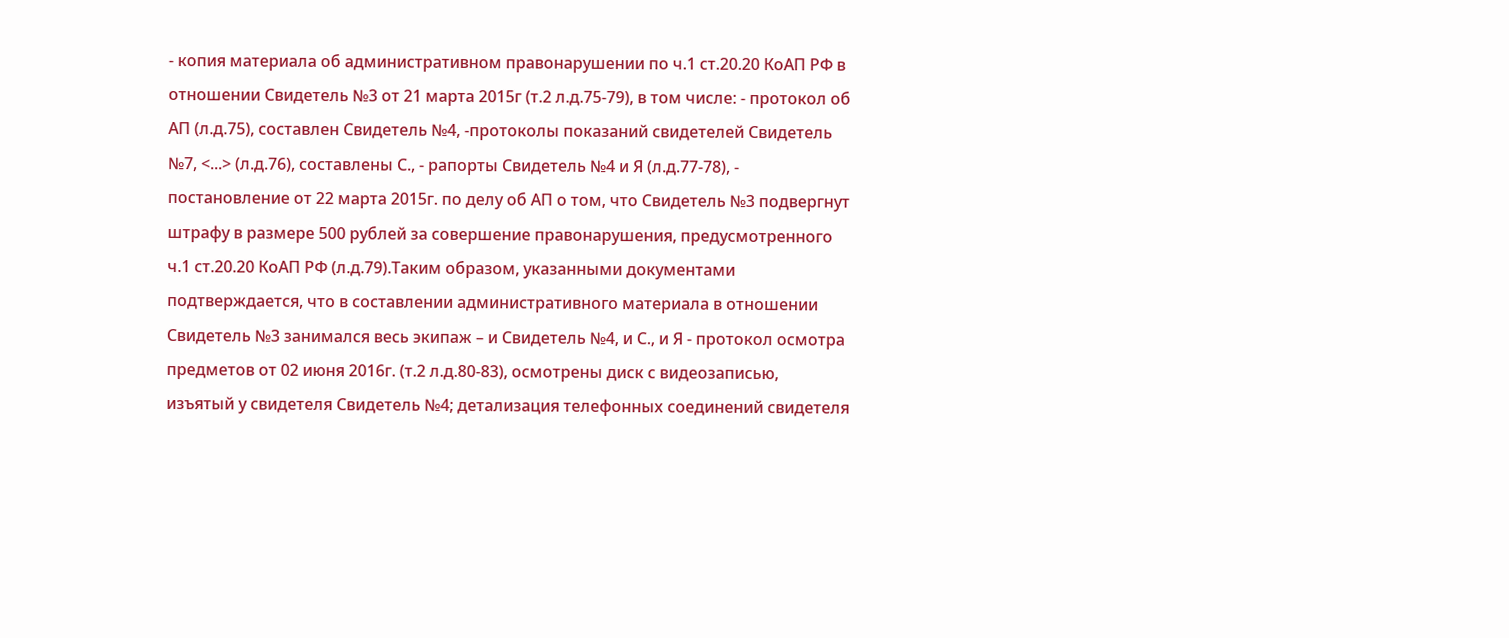- копия материала об административном правонарушении по ч.1 ст.20.20 КоАП РФ в отношении Свидетель №3 от 21 марта 2015г (т.2 л.д.75-79), в том числе: - протокол об АП (л.д.75), составлен Свидетель №4, -протоколы показаний свидетелей Свидетель №7, <...> (л.д.76), составлены С., - рапорты Свидетель №4 и Я (л.д.77-78), - постановление от 22 марта 2015г. по делу об АП о том, что Свидетель №3 подвергнут штрафу в размере 500 рублей за совершение правонарушения, предусмотренного ч.1 ст.20.20 КоАП РФ (л.д.79).Таким образом, указанными документами подтверждается, что в составлении административного материала в отношении Свидетель №3 занимался весь экипаж – и Свидетель №4, и С., и Я - протокол осмотра предметов от 02 июня 2016г. (т.2 л.д.80-83), осмотрены диск с видеозаписью, изъятый у свидетеля Свидетель №4; детализация телефонных соединений свидетеля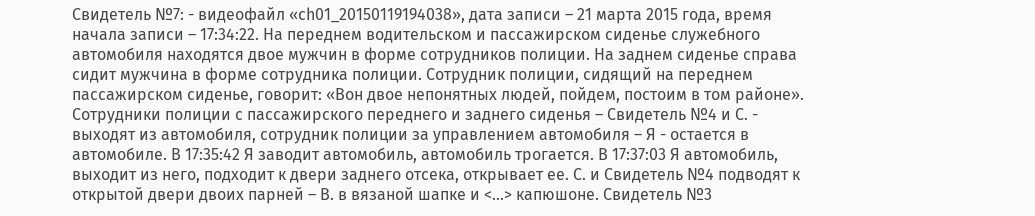Свидетель №7: - видеофайл «сh01_20150119194038», дата записи – 21 марта 2015 года, время начала записи – 17:34:22. На переднем водительском и пассажирском сиденье служебного автомобиля находятся двое мужчин в форме сотрудников полиции. На заднем сиденье справа сидит мужчина в форме сотрудника полиции. Сотрудник полиции, сидящий на переднем пассажирском сиденье, говорит: «Вон двое непонятных людей, пойдем, постоим в том районе». Сотрудники полиции с пассажирского переднего и заднего сиденья – Свидетель №4 и С. - выходят из автомобиля, сотрудник полиции за управлением автомобиля – Я - остается в автомобиле. В 17:35:42 Я заводит автомобиль, автомобиль трогается. В 17:37:03 Я автомобиль, выходит из него, подходит к двери заднего отсека, открывает ее. С. и Свидетель №4 подводят к открытой двери двоих парней – В. в вязаной шапке и <...> капюшоне. Свидетель №3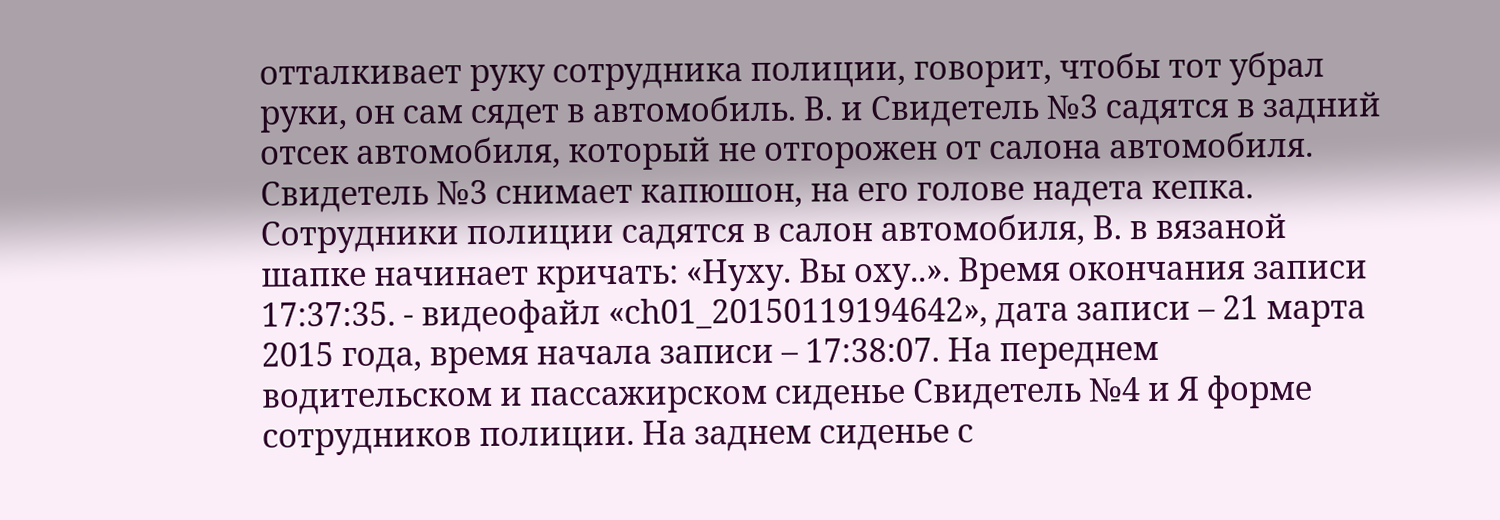отталкивает руку сотрудника полиции, говорит, чтобы тот убрал руки, он сам сядет в автомобиль. В. и Свидетель №3 садятся в задний отсек автомобиля, который не отгорожен от салона автомобиля. Свидетель №3 снимает капюшон, на его голове надета кепка. Сотрудники полиции садятся в салон автомобиля, В. в вязаной шапке начинает кричать: «Нуху. Вы оху..». Время окончания записи 17:37:35. - видеофайл «сh01_20150119194642», дата записи – 21 марта 2015 года, время начала записи – 17:38:07. На переднем водительском и пассажирском сиденье Свидетель №4 и Я форме сотрудников полиции. На заднем сиденье с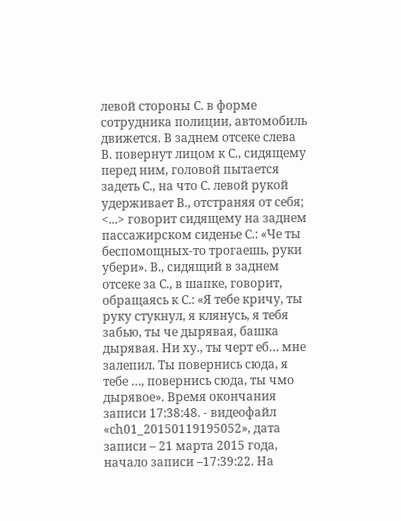левой стороны С. в форме сотрудника полиции, автомобиль движется. В заднем отсеке слева В. повернут лицом к С., сидящему перед ним, головой пытается задеть С., на что С. левой рукой удерживает В., отстраняя от себя; <...> говорит сидящему на заднем пассажирском сиденье С.: «Че ты беспомощных-то трогаешь, руки убери». В., сидящий в заднем отсеке за С., в шапке, говорит, обращаясь к С.: «Я тебе кричу, ты руку стукнул, я клянусь, я тебя забью, ты че дырявая, башка дырявая. Ни ху., ты черт еб… мне залепил. Ты повернись сюда, я тебе …, повернись сюда, ты чмо дырявое». Время окончания записи 17:38:48. - видеофайл «сh01_20150119195052», дата записи – 21 марта 2015 года, начало записи –17:39:22. На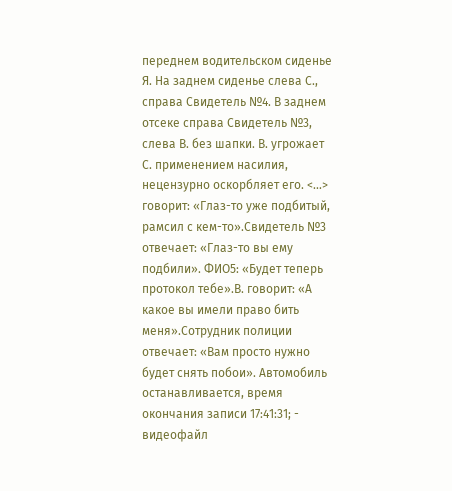переднем водительском сиденье Я. На заднем сиденье слева С., справа Свидетель №4. В заднем отсеке справа Свидетель №3, слева В. без шапки. В. угрожает С. применением насилия, нецензурно оскорбляет его. <...> говорит: «Глаз-то уже подбитый, рамсил с кем-то».Свидетель №3 отвечает: «Глаз-то вы ему подбили». ФИО5: «Будет теперь протокол тебе».В. говорит: «А какое вы имели право бить меня».Сотрудник полиции отвечает: «Вам просто нужно будет снять побои». Автомобиль останавливается, время окончания записи 17:41:31; - видеофайл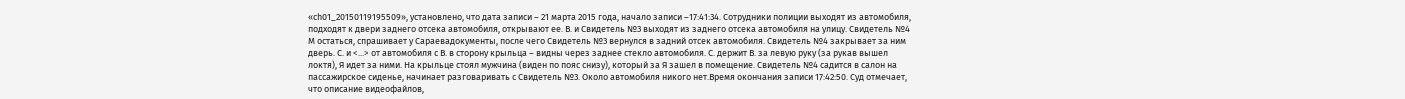«сh01_20150119195509», установлено, что дата записи – 21 марта 2015 года, начало записи –17:41:34. Сотрудники полиции выходят из автомобиля, подходят к двери заднего отсека автомобиля, открывают ее. В. и Свидетель №3 выходят из заднего отсека автомобиля на улицу. Свидетель №4 М остаться, спрашивает у Сараевадокументы, после чего Свидетель №3 вернулся в задний отсек автомобиля. Свидетель №4 закрывает за ним дверь. С. и <...> от автомобиля с В. в сторону крыльца – видны через заднее стекло автомобиля. С. держит В. за левую руку (за рукав вышел локтя), Я идет за ними. На крыльце стоял мужчина (виден по пояс снизу), который за Я зашел в помещение. Свидетель №4 садится в салон на пассажирское сиденье, начинает разговаривать с Свидетель №3. Около автомобиля никого нет.Время окончания записи 17:42:50. Суд отмечает, что описание видеофайлов,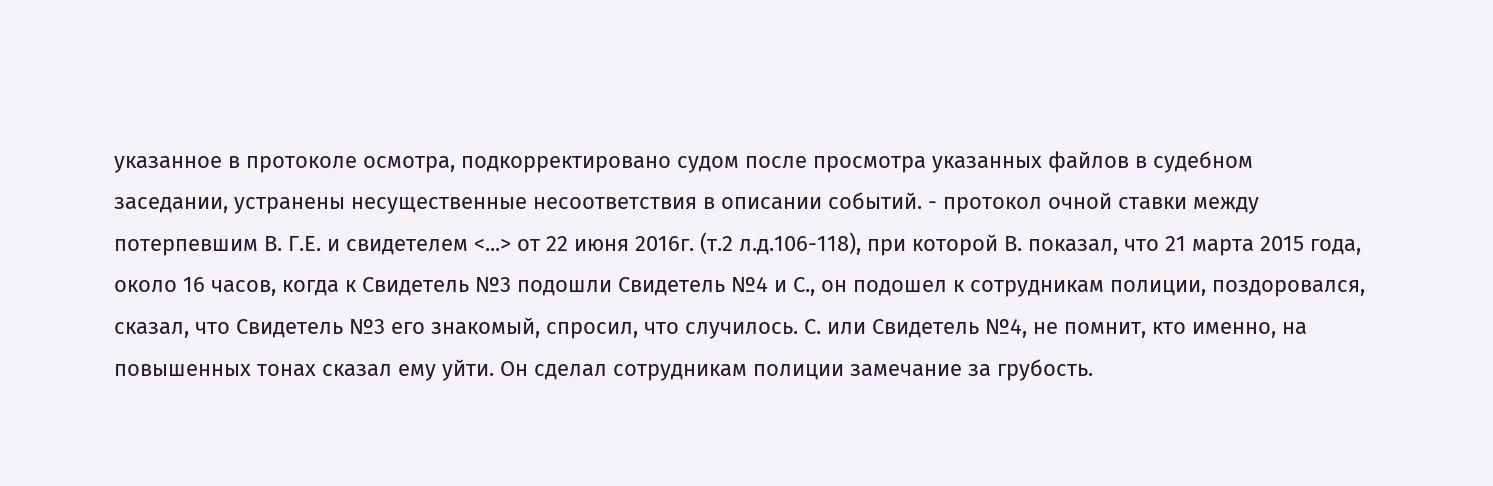указанное в протоколе осмотра, подкорректировано судом после просмотра указанных файлов в судебном заседании, устранены несущественные несоответствия в описании событий. - протокол очной ставки между потерпевшим В. Г.Е. и свидетелем <...> от 22 июня 2016г. (т.2 л.д.106-118), при которой В. показал, что 21 марта 2015 года, около 16 часов, когда к Свидетель №3 подошли Свидетель №4 и С., он подошел к сотрудникам полиции, поздоровался, сказал, что Свидетель №3 его знакомый, спросил, что случилось. С. или Свидетель №4, не помнит, кто именно, на повышенных тонах сказал ему уйти. Он сделал сотрудникам полиции замечание за грубость.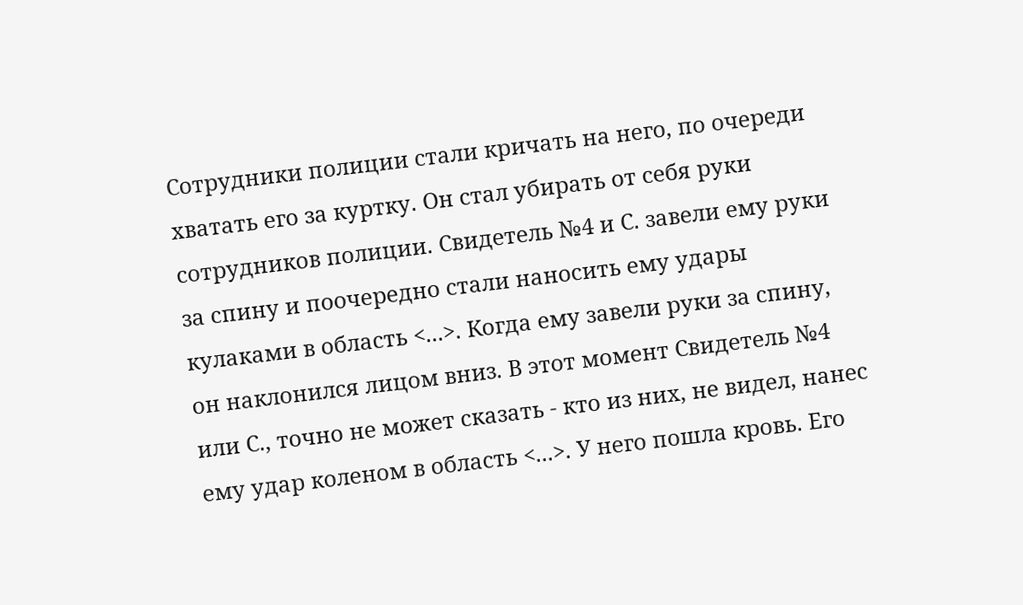Сотрудники полиции стали кричать на него, по очереди хватать его за куртку. Он стал убирать от себя руки сотрудников полиции. Свидетель №4 и С. завели ему руки за спину и поочередно стали наносить ему удары кулаками в область <...>. Когда ему завели руки за спину, он наклонился лицом вниз. В этот момент Свидетель №4 или С., точно не может сказать - кто из них, не видел, нанес ему удар коленом в область <...>. У него пошла кровь. Его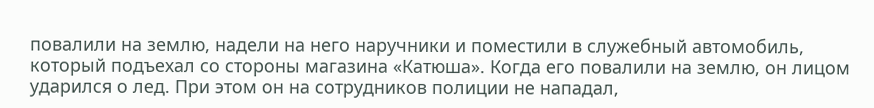повалили на землю, надели на него наручники и поместили в служебный автомобиль, который подъехал со стороны магазина «Катюша». Когда его повалили на землю, он лицом ударился о лед. При этом он на сотрудников полиции не нападал,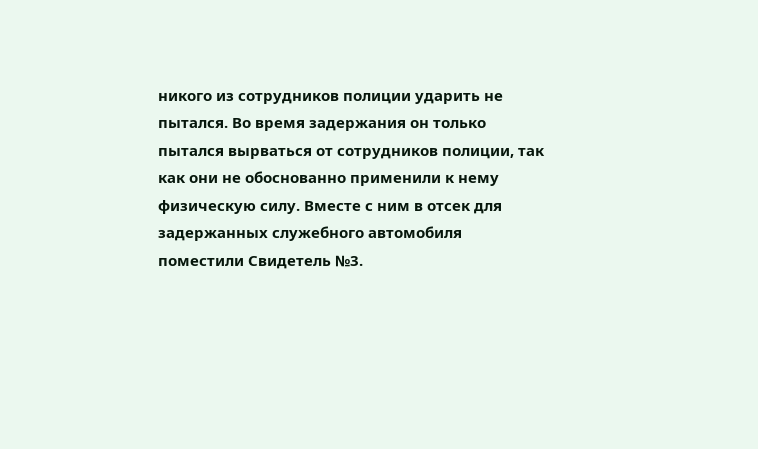никого из сотрудников полиции ударить не пытался. Во время задержания он только пытался вырваться от сотрудников полиции, так как они не обоснованно применили к нему физическую силу. Вместе с ним в отсек для задержанных служебного автомобиля поместили Свидетель №3.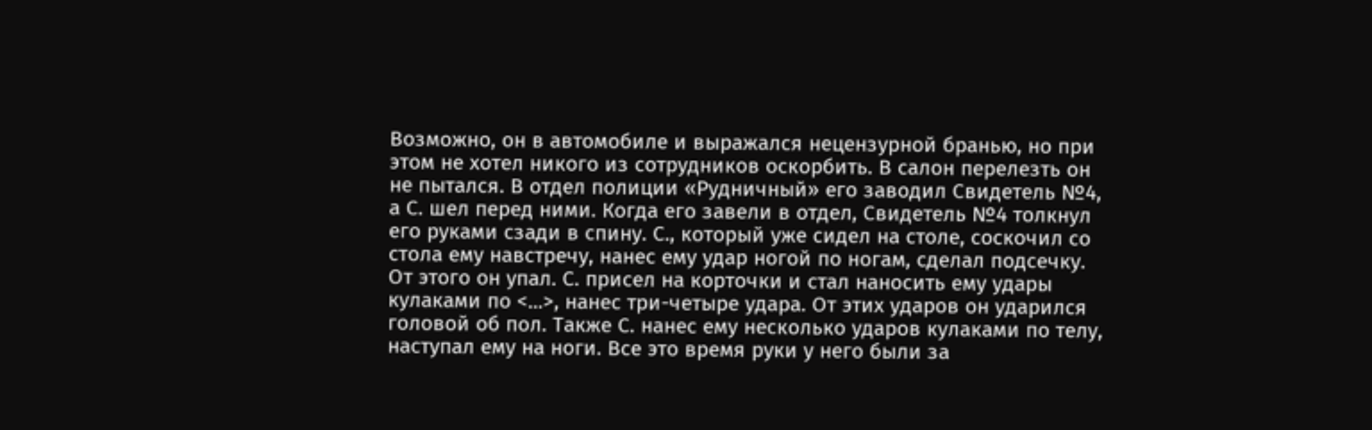Возможно, он в автомобиле и выражался нецензурной бранью, но при этом не хотел никого из сотрудников оскорбить. В салон перелезть он не пытался. В отдел полиции «Рудничный» его заводил Свидетель №4, а С. шел перед ними. Когда его завели в отдел, Свидетель №4 толкнул его руками сзади в спину. С., который уже сидел на столе, соскочил со стола ему навстречу, нанес ему удар ногой по ногам, сделал подсечку. От этого он упал. С. присел на корточки и стал наносить ему удары кулаками по <...>, нанес три-четыре удара. От этих ударов он ударился головой об пол. Также С. нанес ему несколько ударов кулаками по телу, наступал ему на ноги. Все это время руки у него были за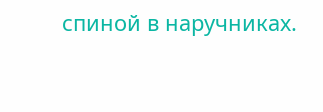спиной в наручниках.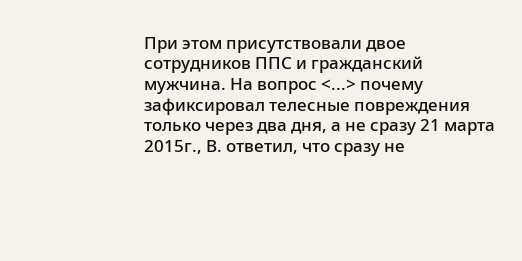При этом присутствовали двое сотрудников ППС и гражданский мужчина. На вопрос <...> почему зафиксировал телесные повреждения только через два дня, а не сразу 21 марта 2015г., В. ответил, что сразу не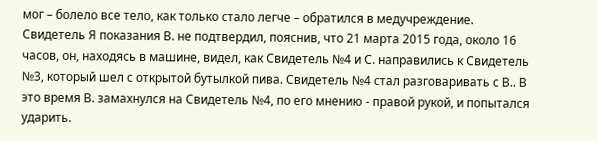мог – болело все тело, как только стало легче – обратился в медучреждение. Свидетель Я показания В. не подтвердил, пояснив, что 21 марта 2015 года, около 16 часов, он, находясь в машине, видел, как Свидетель №4 и С. направились к Свидетель №3, который шел с открытой бутылкой пива. Свидетель №4 стал разговаривать с В.. В это время В. замахнулся на Свидетель №4, по его мнению - правой рукой, и попытался ударить.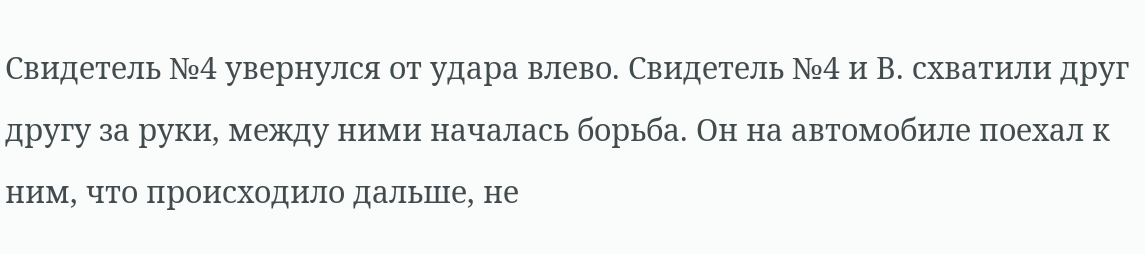Свидетель №4 увернулся от удара влево. Свидетель №4 и В. схватили друг другу за руки, между ними началась борьба. Он на автомобиле поехал к ним, что происходило дальше, не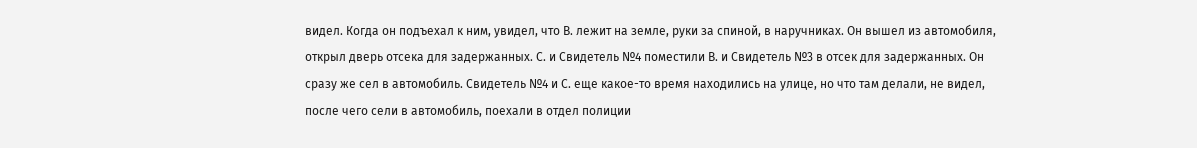видел. Когда он подъехал к ним, увидел, что В. лежит на земле, руки за спиной, в наручниках. Он вышел из автомобиля, открыл дверь отсека для задержанных. С. и Свидетель №4 поместили В. и Свидетель №3 в отсек для задержанных. Он сразу же сел в автомобиль. Свидетель №4 и С. еще какое-то время находились на улице, но что там делали, не видел, после чего сели в автомобиль, поехали в отдел полиции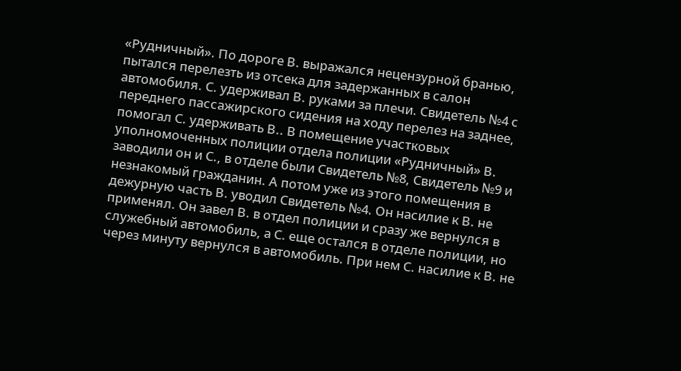«Рудничный». По дороге В. выражался нецензурной бранью, пытался перелезть из отсека для задержанных в салон автомобиля. С. удерживал В. руками за плечи. Свидетель №4 с переднего пассажирского сидения на ходу перелез на заднее, помогал С. удерживать В.. В помещение участковых уполномоченных полиции отдела полиции «Рудничный» В. заводили он и С., в отделе были Свидетель №8, Свидетель №9 и незнакомый гражданин. А потом уже из этого помещения в дежурную часть В. уводил Свидетель №4. Он насилие к В. не применял. Он завел В. в отдел полиции и сразу же вернулся в служебный автомобиль, а С. еще остался в отделе полиции, но через минуту вернулся в автомобиль. При нем С. насилие к В. не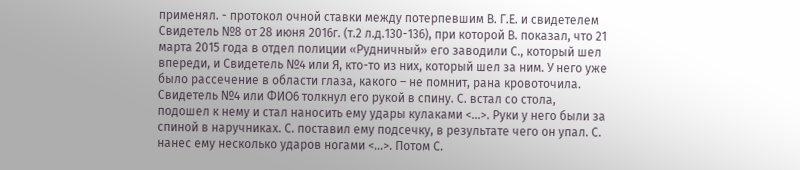применял. - протокол очной ставки между потерпевшим В. Г.Е. и свидетелем Свидетель №8 от 28 июня 2016г. (т.2 л.д.130-136), при которой В. показал, что 21 марта 2015 года в отдел полиции «Рудничный» его заводили С., который шел впереди, и Свидетель №4 или Я, кто-то из них, который шел за ним. У него уже было рассечение в области глаза, какого – не помнит, рана кровоточила. Свидетель №4 или ФИО6 толкнул его рукой в спину. С. встал со стола, подошел к нему и стал наносить ему удары кулаками <...>. Руки у него были за спиной в наручниках. С. поставил ему подсечку, в результате чего он упал. С. нанес ему несколько ударов ногами <...>. Потом С.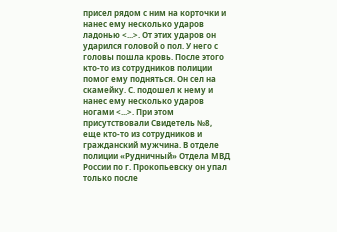присел рядом с ним на корточки и нанес ему несколько ударов ладонью <...>. От этих ударов он ударился головой о пол. У него с головы пошла кровь. После этого кто-то из сотрудников полиции помог ему подняться. Он сел на скамейку. С. подошел к нему и нанес ему несколько ударов ногами <...>. При этом присутствовали Свидетель №8, еще кто-то из сотрудников и гражданский мужчина. В отделе полиции «Рудничный» Отдела МВД России по г. Прокопьевску он упал только после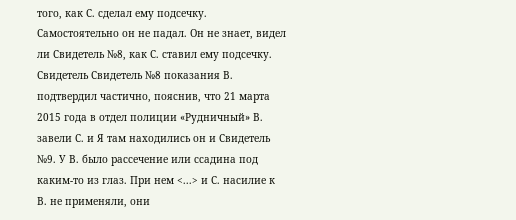того, как С. сделал ему подсечку. Самостоятельно он не падал. Он не знает, видел ли Свидетель №8, как С. ставил ему подсечку. Свидетель Свидетель №8 показания В. подтвердил частично, пояснив, что 21 марта 2015 года в отдел полиции «Рудничный» В. завели С. и Я там находились он и Свидетель №9. У В. было рассечение или ссадина под каким-то из глаз. При нем <...> и С. насилие к В. не применяли, они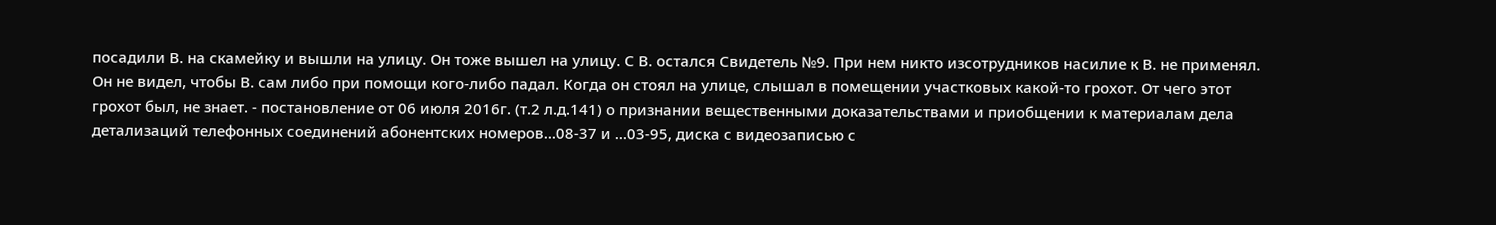посадили В. на скамейку и вышли на улицу. Он тоже вышел на улицу. С В. остался Свидетель №9. При нем никто изсотрудников насилие к В. не применял. Он не видел, чтобы В. сам либо при помощи кого-либо падал. Когда он стоял на улице, слышал в помещении участковых какой-то грохот. От чего этот грохот был, не знает. - постановление от 06 июля 2016г. (т.2 л.д.141) о признании вещественными доказательствами и приобщении к материалам дела детализаций телефонных соединений абонентских номеров…08-37 и …03-95, диска с видеозаписью с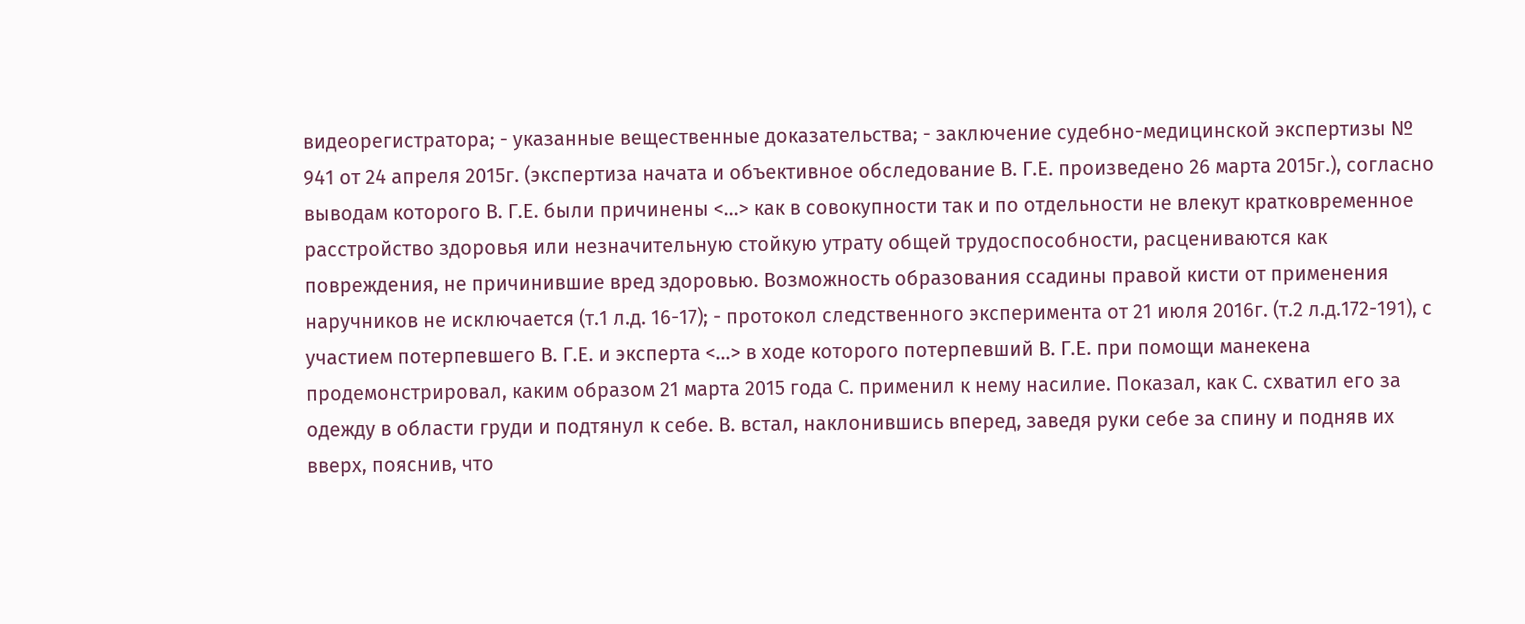видеорегистратора; - указанные вещественные доказательства; - заключение судебно-медицинской экспертизы № 941 от 24 апреля 2015г. (экспертиза начата и объективное обследование В. Г.Е. произведено 26 марта 2015г.), согласно выводам которого В. Г.Е. были причинены <...> как в совокупности так и по отдельности не влекут кратковременное расстройство здоровья или незначительную стойкую утрату общей трудоспособности, расцениваются как повреждения, не причинившие вред здоровью. Возможность образования ссадины правой кисти от применения наручников не исключается (т.1 л.д. 16-17); - протокол следственного эксперимента от 21 июля 2016г. (т.2 л.д.172-191), с участием потерпевшего В. Г.Е. и эксперта <...> в ходе которого потерпевший В. Г.Е. при помощи манекена продемонстрировал, каким образом 21 марта 2015 года С. применил к нему насилие. Показал, как С. схватил его за одежду в области груди и подтянул к себе. В. встал, наклонившись вперед, заведя руки себе за спину и подняв их вверх, пояснив, что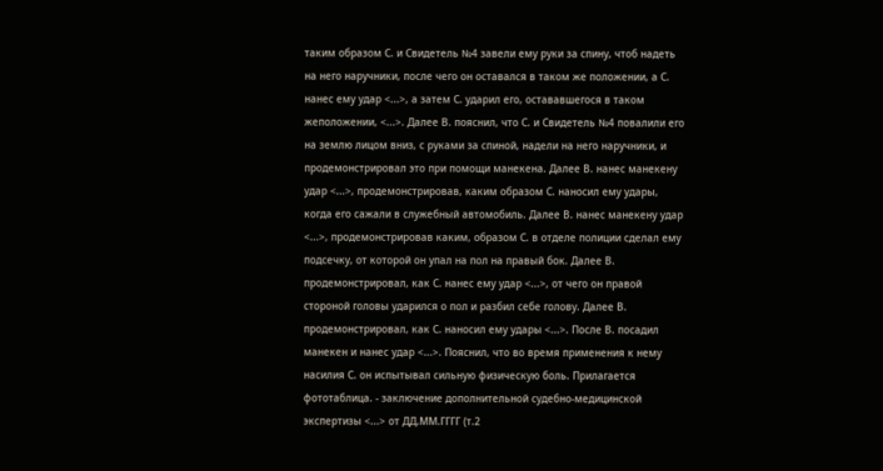таким образом С. и Свидетель №4 завели ему руки за спину, чтоб надеть на него наручники, после чего он оставался в таком же положении, а С. нанес ему удар <...>, а затем С. ударил его, остававшегося в таком жеположении, <...>. Далее В. пояснил, что С. и Свидетель №4 повалили его на землю лицом вниз, с руками за спиной, надели на него наручники, и продемонстрировал это при помощи манекена. Далее В. нанес манекену удар <...>, продемонстрировав, каким образом С. наносил ему удары, когда его сажали в служебный автомобиль. Далее В. нанес манекену удар <...>, продемонстрировав каким, образом С. в отделе полиции сделал ему подсечку, от которой он упал на пол на правый бок. Далее В. продемонстрировал, как С. нанес ему удар <...>, от чего он правой стороной головы ударился о пол и разбил себе голову. Далее В. продемонстрировал, как С. наносил ему удары <...>. После В. посадил манекен и нанес удар <...>. Пояснил, что во время применения к нему насилия С. он испытывал сильную физическую боль. Прилагается фототаблица. - заключение дополнительной судебно-медицинской экспертизы <...> от ДД.ММ.ГГГГ (т.2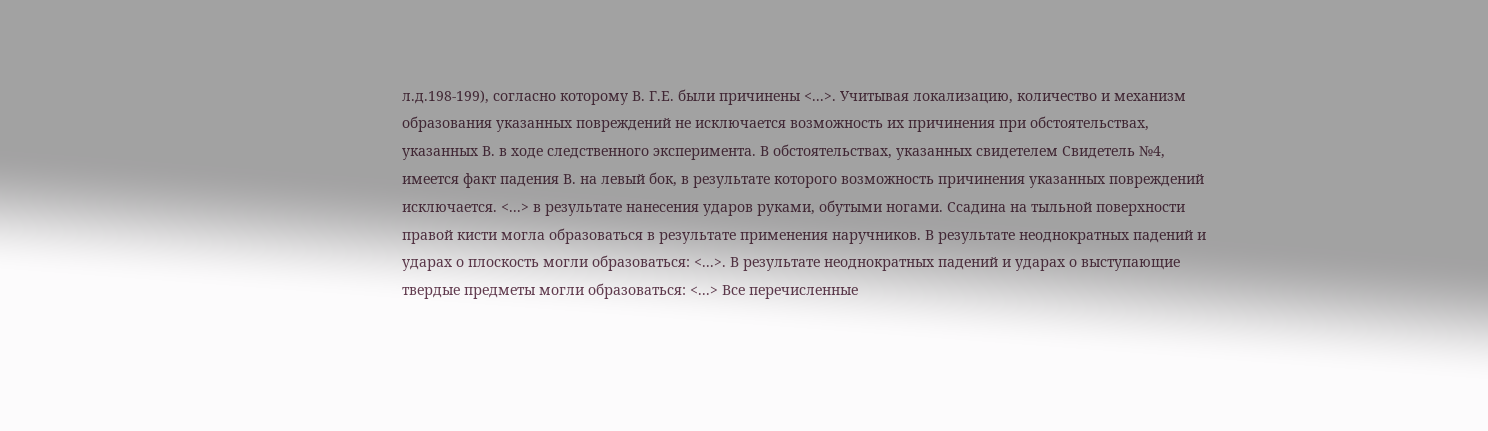л.д.198-199), согласно которому В. Г.Е. были причинены <...>. Учитывая локализацию, количество и механизм образования указанных повреждений не исключается возможность их причинения при обстоятельствах, указанных В. в ходе следственного эксперимента. В обстоятельствах, указанных свидетелем Свидетель №4, имеется факт падения В. на левый бок, в результате которого возможность причинения указанных повреждений исключается. <...> в результате нанесения ударов руками, обутыми ногами. Ссадина на тыльной поверхности правой кисти могла образоваться в результате применения наручников. В результате неоднократных падений и ударах о плоскость могли образоваться: <...>. В результате неоднократных падений и ударах о выступающие твердые предметы могли образоваться: <...> Все перечисленные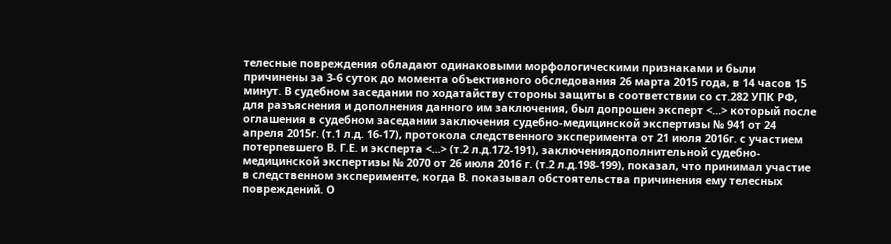телесные повреждения обладают одинаковыми морфологическими признаками и были причинены за 3-6 суток до момента объективного обследования 26 марта 2015 года, в 14 часов 15 минут. В судебном заседании по ходатайству стороны защиты в соответствии со ст.282 УПК РФ, для разъяснения и дополнения данного им заключения, был допрошен эксперт <...> который после оглашения в судебном заседании заключения судебно-медицинской экспертизы № 941 от 24 апреля 2015г. (т.1 л.д. 16-17), протокола следственного эксперимента от 21 июля 2016г. с участием потерпевшего В. Г.Е. и эксперта <...> (т.2 л.д.172-191), заключениядополнительной судебно-медицинской экспертизы № 2070 от 26 июля 2016 г. (т.2 л.д.198-199), показал, что принимал участие в следственном эксперименте, когда В. показывал обстоятельства причинения ему телесных повреждений. О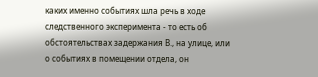каких именно событиях шла речь в ходе следственного эксперимента - то есть об обстоятельствах задержания В., на улице, или о событиях в помещении отдела, он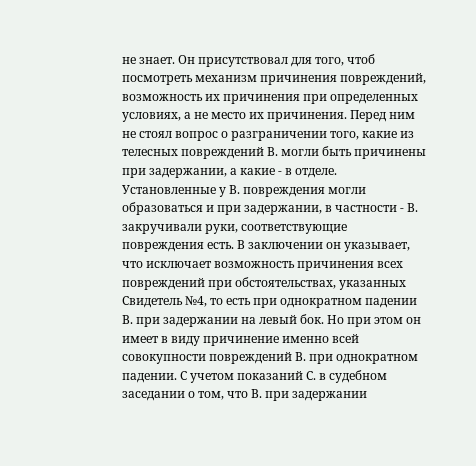не знает. Он присутствовал для того, чтоб посмотреть механизм причинения повреждений, возможность их причинения при определенных условиях, а не место их причинения. Перед ним не стоял вопрос о разграничении того, какие из телесных повреждений В. могли быть причинены при задержании, а какие - в отделе. Установленные у В. повреждения могли образоваться и при задержании, в частности - В. закручивали руки, соответствующие повреждения есть. В заключении он указывает, что исключает возможность причинения всех повреждений при обстоятельствах, указанных Свидетель №4, то есть при однократном падении В. при задержании на левый бок. Но при этом он имеет в виду причинение именно всей совокупности повреждений В. при однократном падении. С учетом показаний С. в судебном заседании о том, что В. при задержании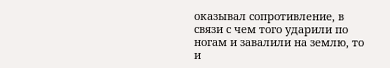оказывал сопротивление, в связи с чем того ударили по ногам и завалили на землю, то и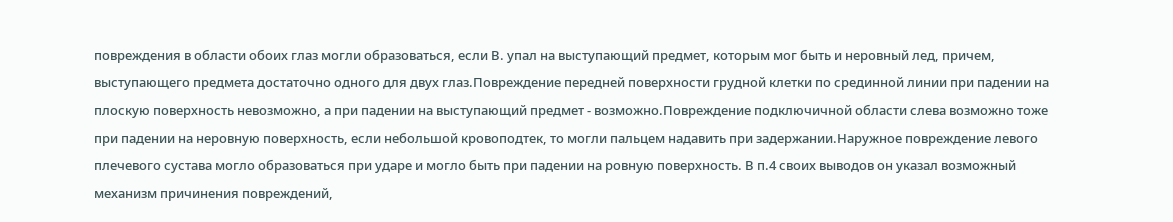повреждения в области обоих глаз могли образоваться, если В. упал на выступающий предмет, которым мог быть и неровный лед, причем, выступающего предмета достаточно одного для двух глаз.Повреждение передней поверхности грудной клетки по срединной линии при падении на плоскую поверхность невозможно, а при падении на выступающий предмет - возможно.Повреждение подключичной области слева возможно тоже при падении на неровную поверхность, если небольшой кровоподтек, то могли пальцем надавить при задержании.Наружное повреждение левого плечевого сустава могло образоваться при ударе и могло быть при падении на ровную поверхность. В п.4 своих выводов он указал возможный механизм причинения повреждений,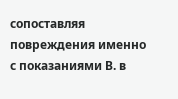сопоставляя повреждения именно с показаниями В. в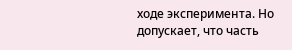ходе эксперимента. Но допускает, что часть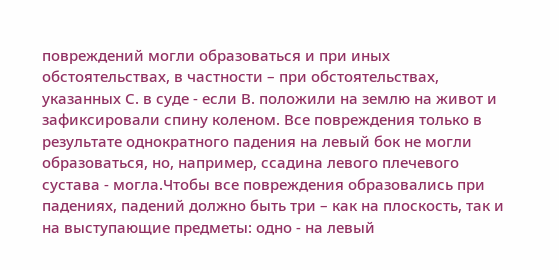повреждений могли образоваться и при иных обстоятельствах, в частности – при обстоятельствах, указанных С. в суде - если В. положили на землю на живот и зафиксировали спину коленом. Все повреждения только в результате однократного падения на левый бок не могли образоваться, но, например, ссадина левого плечевого сустава - могла.Чтобы все повреждения образовались при падениях, падений должно быть три – как на плоскость, так и на выступающие предметы: одно - на левый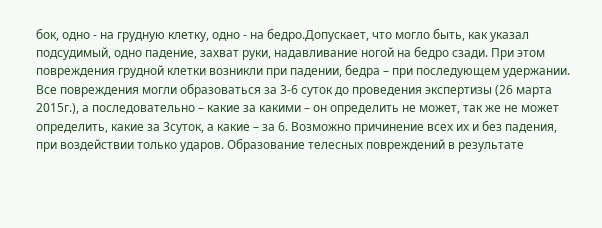бок, одно - на грудную клетку, одно - на бедро.Допускает, что могло быть, как указал подсудимый, одно падение, захват руки, надавливание ногой на бедро сзади. При этом повреждения грудной клетки возникли при падении, бедра – при последующем удержании. Все повреждения могли образоваться за 3-6 суток до проведения экспертизы (26 марта 2015г.), а последовательно – какие за какими – он определить не может, так же не может определить, какие за 3суток, а какие – за 6. Возможно причинение всех их и без падения, при воздействии только ударов. Образование телесных повреждений в результате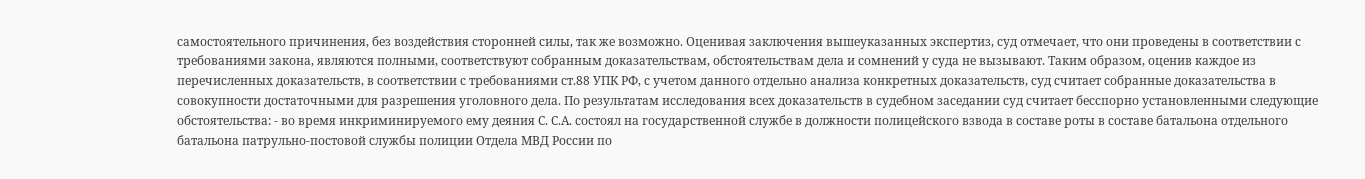самостоятельного причинения, без воздействия сторонней силы, так же возможно. Оценивая заключения вышеуказанных экспертиз, суд отмечает, что они проведены в соответствии с требованиями закона, являются полными, соответствуют собранным доказательствам, обстоятельствам дела и сомнений у суда не вызывают. Таким образом, оценив каждое из перечисленных доказательств, в соответствии с требованиями ст.88 УПК РФ, с учетом данного отдельно анализа конкретных доказательств, суд считает собранные доказательства в совокупности достаточными для разрешения уголовного дела. По результатам исследования всех доказательств в судебном заседании суд считает бесспорно установленными следующие обстоятельства: - во время инкриминируемого ему деяния С. С.А. состоял на государственной службе в должности полицейского взвода в составе роты в составе батальона отдельного батальона патрульно-постовой службы полиции Отдела МВД России по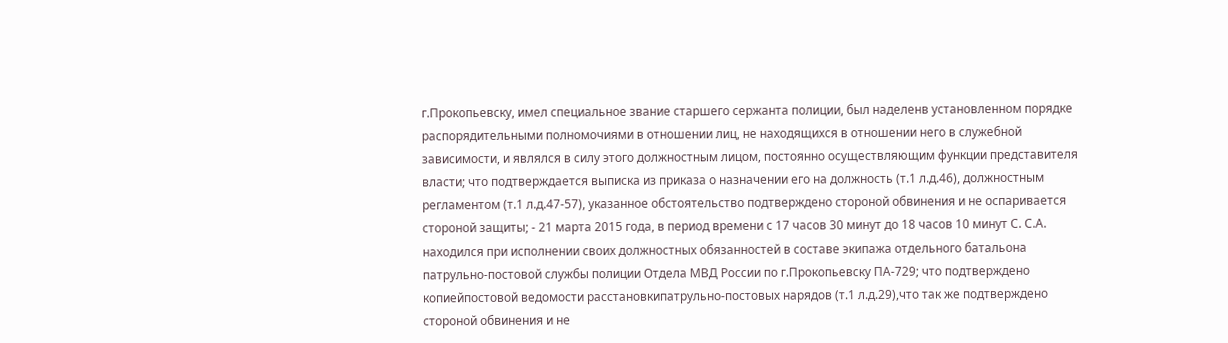г.Прокопьевску, имел специальное звание старшего сержанта полиции, был наделенв установленном порядке распорядительными полномочиями в отношении лиц, не находящихся в отношении него в служебной зависимости, и являлся в силу этого должностным лицом, постоянно осуществляющим функции представителя власти; что подтверждается выписка из приказа о назначении его на должность (т.1 л.д.46), должностным регламентом (т.1 л.д.47-57), указанное обстоятельство подтверждено стороной обвинения и не оспаривается стороной защиты; - 21 марта 2015 года, в период времени с 17 часов 30 минут до 18 часов 10 минут С. С.А. находился при исполнении своих должностных обязанностей в составе экипажа отдельного батальона патрульно-постовой службы полиции Отдела МВД России по г.Прокопьевску ПА-729; что подтверждено копиейпостовой ведомости расстановкипатрульно-постовых нарядов (т.1 л.д.29),что так же подтверждено стороной обвинения и не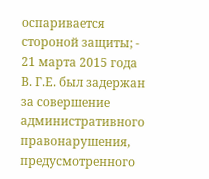оспаривается стороной защиты; - 21 марта 2015 года В. Г.Е. был задержан за совершение административного правонарушения, предусмотренного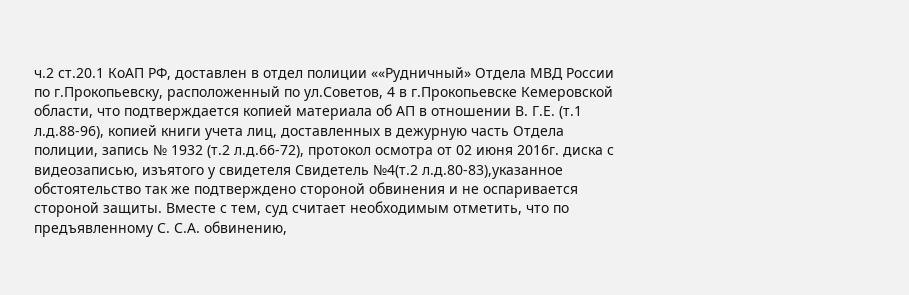ч.2 ст.20.1 КоАП РФ, доставлен в отдел полиции ««Рудничный» Отдела МВД России по г.Прокопьевску, расположенный по ул.Советов, 4 в г.Прокопьевске Кемеровской области, что подтверждается копией материала об АП в отношении В. Г.Е. (т.1 л.д.88-96), копией книги учета лиц, доставленных в дежурную часть Отдела полиции, запись № 1932 (т.2 л.д.66-72), протокол осмотра от 02 июня 2016г. диска с видеозаписью, изъятого у свидетеля Свидетель №4(т.2 л.д.80-83),указанное обстоятельство так же подтверждено стороной обвинения и не оспаривается стороной защиты. Вместе с тем, суд считает необходимым отметить, что по предъявленному С. С.А. обвинению,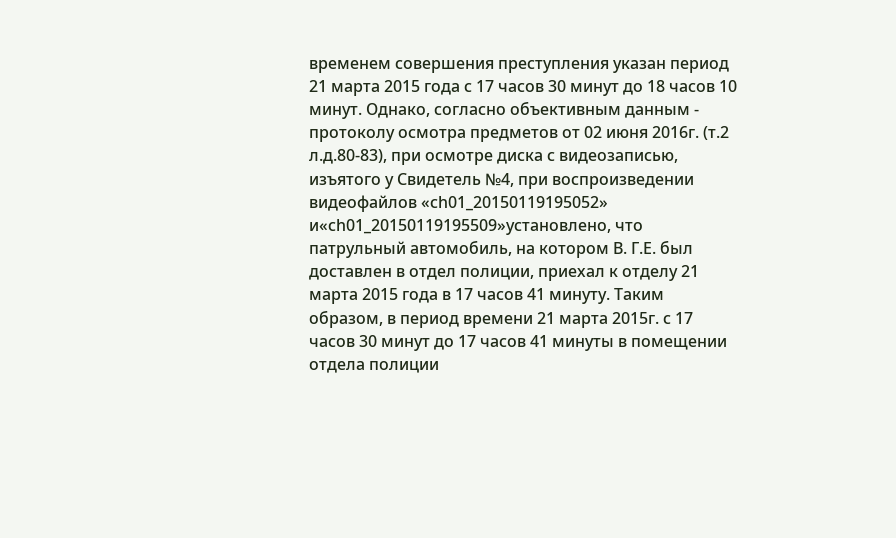временем совершения преступления указан период 21 марта 2015 года с 17 часов 30 минут до 18 часов 10 минут. Однако, согласно объективным данным - протоколу осмотра предметов от 02 июня 2016г. (т.2 л.д.80-83), при осмотре диска с видеозаписью, изъятого у Свидетель №4, при воспроизведении видеофайлов «сh01_20150119195052» и«сh01_20150119195509»установлено, что патрульный автомобиль, на котором В. Г.Е. был доставлен в отдел полиции, приехал к отделу 21 марта 2015 года в 17 часов 41 минуту. Таким образом, в период времени 21 марта 2015г. с 17 часов 30 минут до 17 часов 41 минуты в помещении отдела полиции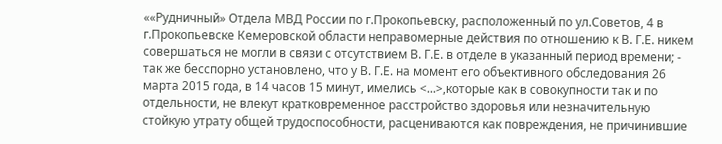««Рудничный» Отдела МВД России по г.Прокопьевску, расположенный по ул.Советов, 4 в г.Прокопьевске Кемеровской области неправомерные действия по отношению к В. Г.Е. никем совершаться не могли в связи с отсутствием В. Г.Е. в отделе в указанный период времени; - так же бесспорно установлено, что у В. Г.Е. на момент его объективного обследования 26 марта 2015 года, в 14 часов 15 минут, имелись <...>,которые как в совокупности так и по отдельности, не влекут кратковременное расстройство здоровья или незначительную стойкую утрату общей трудоспособности, расцениваются как повреждения, не причинившие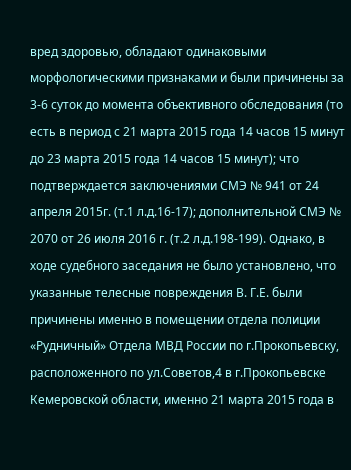вред здоровью, обладают одинаковыми морфологическими признаками и были причинены за 3-6 суток до момента объективного обследования (то есть в период с 21 марта 2015 года 14 часов 15 минут до 23 марта 2015 года 14 часов 15 минут); что подтверждается заключениями СМЭ № 941 от 24 апреля 2015г. (т.1 л.д.16-17); дополнительной СМЭ № 2070 от 26 июля 2016 г. (т.2 л.д.198-199). Однако, в ходе судебного заседания не было установлено, что указанные телесные повреждения В. Г.Е. были причинены именно в помещении отдела полиции «Рудничный» Отдела МВД России по г.Прокопьевску, расположенного по ул.Советов,4 в г.Прокопьевске Кемеровской области, именно 21 марта 2015 года в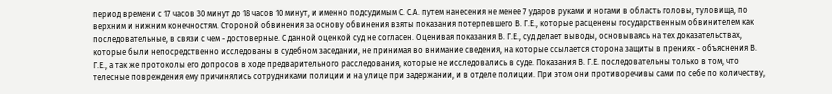период времени с 17 часов 30 минут до 18 часов 10 минут, и именно подсудимым С. С.А. путем нанесения не менее 7 ударов руками и ногами в область головы, туловища, по верхним и нижним конечностям. Стороной обвинения за основу обвинения взяты показания потерпевшего В. Г.Е., которые расценены государственным обвинителем как последовательные, в связи с чем - достоверные. С данной оценкой суд не согласен. Оценивая показания В. Г.Е., суд делает выводы, основываясь на тех доказательствах, которые были непосредственно исследованы в судебном заседании, не принимая во внимание сведения, на которые ссылается сторона защиты в прениях - объяснения В. Г.Е., а так же протоколы его допросов в ходе предварительного расследования, которые не исследовались в суде. Показания В. Г.Е. последовательны только в том, что телесные повреждения ему причинялись сотрудниками полиции и на улице при задержании, и в отделе полиции. При этом они противоречивы сами по себе по количеству,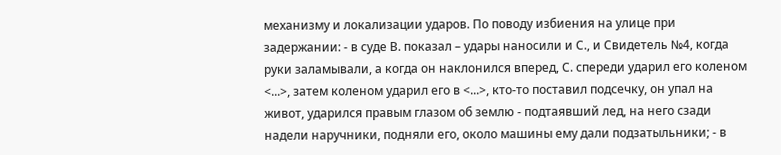механизму и локализации ударов. По поводу избиения на улице при задержании: - в суде В. показал – удары наносили и С., и Свидетель №4, когда руки заламывали, а когда он наклонился вперед, С. спереди ударил его коленом <...>, затем коленом ударил его в <...>, кто-то поставил подсечку, он упал на живот, ударился правым глазом об землю - подтаявший лед, на него сзади надели наручники, подняли его, около машины ему дали подзатыльники; - в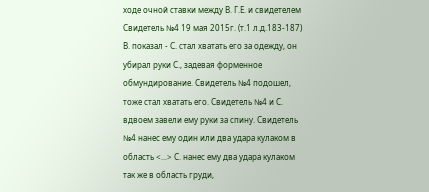ходе очной ставки между В. Г.Е. и свидетелем Свидетель №4 19 мая 2015г. (т.1 л.д.183-187) В. показал - С. стал хватать его за одежду, он убирал руки С., задевая форменное обмундирование. Свидетель №4 подошел, тоже стал хватать его. Свидетель №4 и С. вдвоем завели ему руки за спину. Свидетель №4 нанес ему один или два удара кулаком в область <...> С. нанес ему два удара кулаком так же в область груди,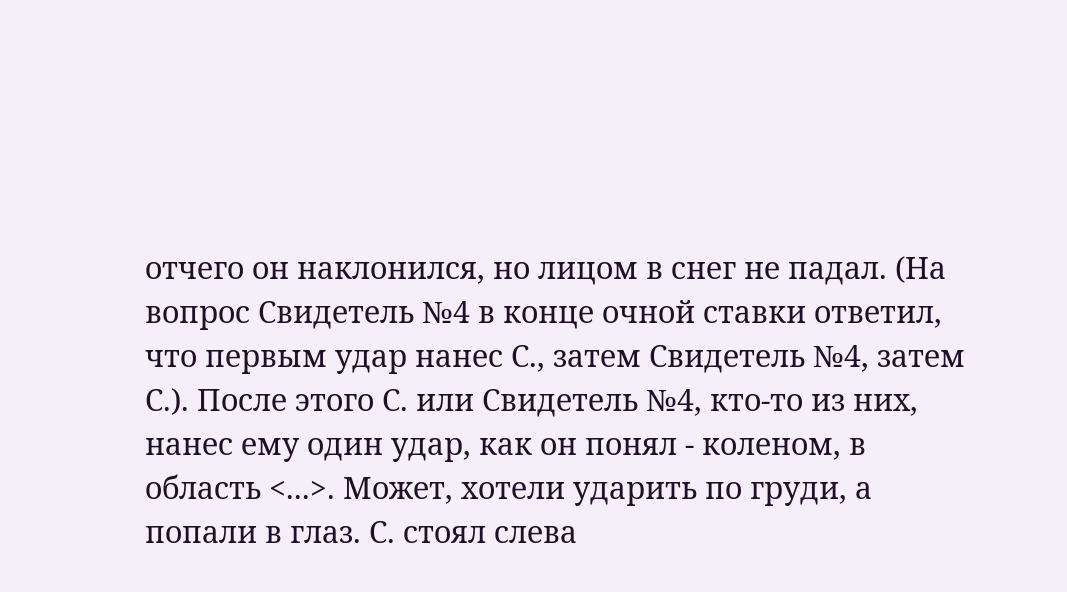отчего он наклонился, но лицом в снег не падал. (На вопрос Свидетель №4 в конце очной ставки ответил, что первым удар нанес С., затем Свидетель №4, затем С.). После этого С. или Свидетель №4, кто-то из них, нанес ему один удар, как он понял - коленом, в область <...>. Может, хотели ударить по груди, а попали в глаз. С. стоял слева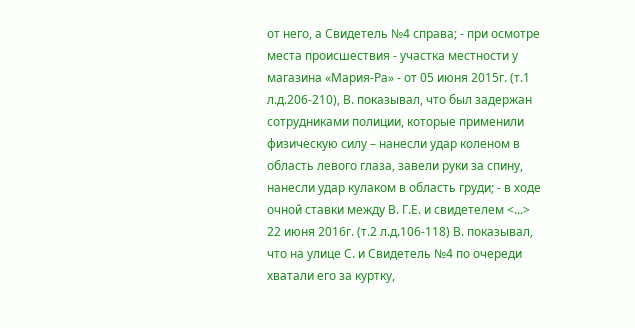от него, а Свидетель №4 справа; - при осмотре места происшествия - участка местности у магазина «Мария-Ра» - от 05 июня 2015г. (т.1 л.д.206-210), В. показывал, что был задержан сотрудниками полиции, которые применили физическую силу – нанесли удар коленом в область левого глаза, завели руки за спину, нанесли удар кулаком в область груди; - в ходе очной ставки между В. Г.Е. и свидетелем <...> 22 июня 2016г. (т.2 л.д.106-118) В. показывал, что на улице С. и Свидетель №4 по очереди хватали его за куртку,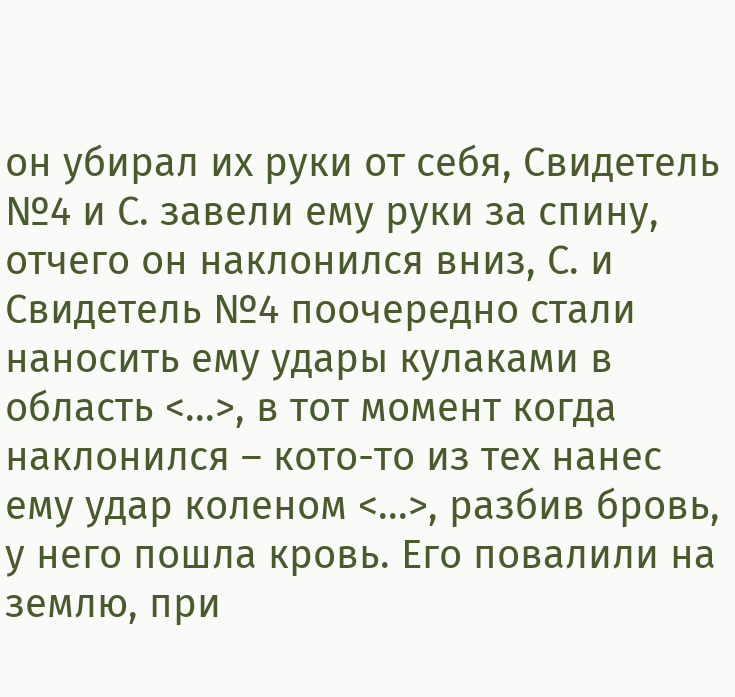он убирал их руки от себя, Свидетель №4 и С. завели ему руки за спину, отчего он наклонился вниз, С. и Свидетель №4 поочередно стали наносить ему удары кулаками в область <...>, в тот момент когда наклонился – кото-то из тех нанес ему удар коленом <...>, разбив бровь, у него пошла кровь. Его повалили на землю, при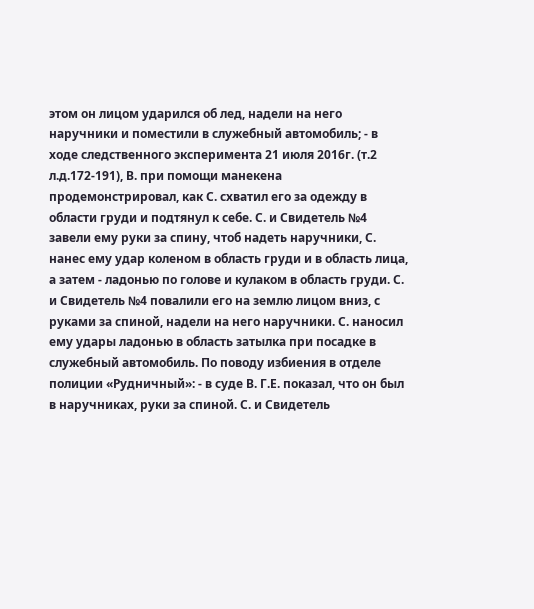этом он лицом ударился об лед, надели на него наручники и поместили в служебный автомобиль; - в ходе следственного эксперимента 21 июля 2016г. (т.2 л.д.172-191), В. при помощи манекена продемонстрировал, как С. схватил его за одежду в области груди и подтянул к себе. С. и Свидетель №4 завели ему руки за спину, чтоб надеть наручники, С. нанес ему удар коленом в область груди и в область лица, а затем - ладонью по голове и кулаком в область груди. С. и Свидетель №4 повалили его на землю лицом вниз, с руками за спиной, надели на него наручники. С. наносил ему удары ладонью в область затылка при посадке в служебный автомобиль. По поводу избиения в отделе полиции «Рудничный»: - в суде В. Г.Е. показал, что он был в наручниках, руки за спиной. С. и Свидетель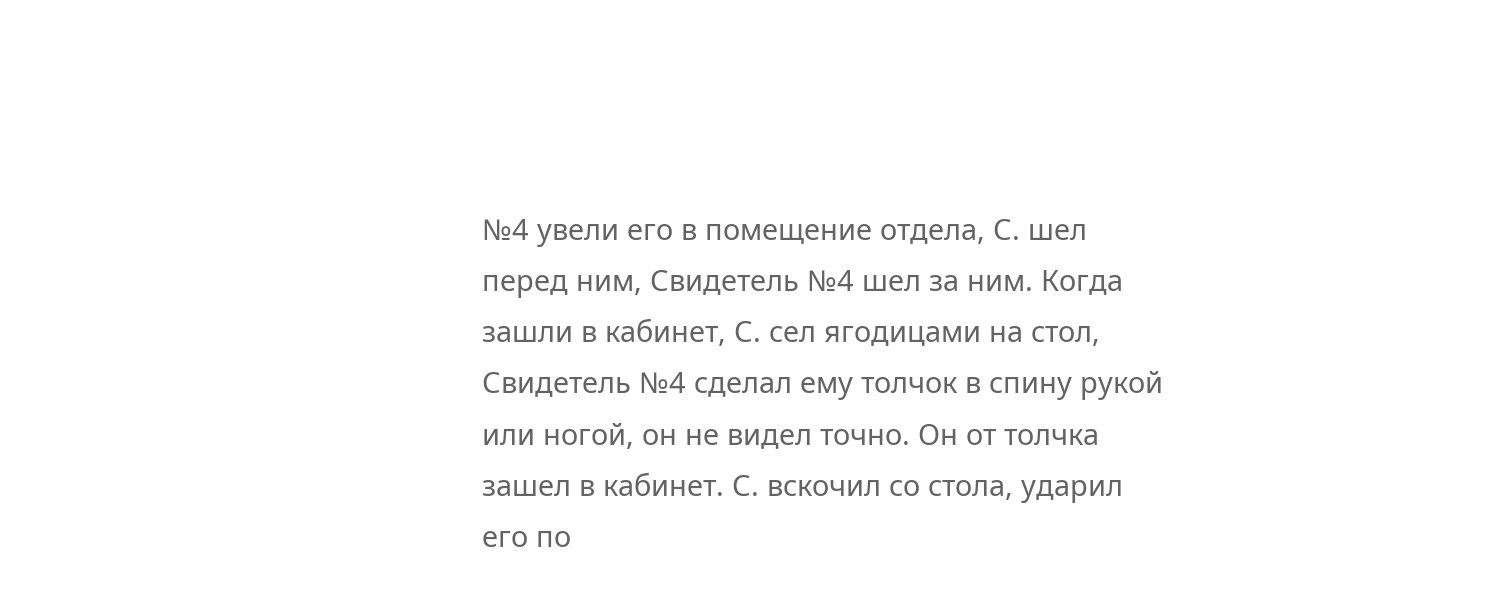№4 увели его в помещение отдела, С. шел перед ним, Свидетель №4 шел за ним. Когда зашли в кабинет, С. сел ягодицами на стол, Свидетель №4 сделал ему толчок в спину рукой или ногой, он не видел точно. Он от толчка зашел в кабинет. С. вскочил со стола, ударил его по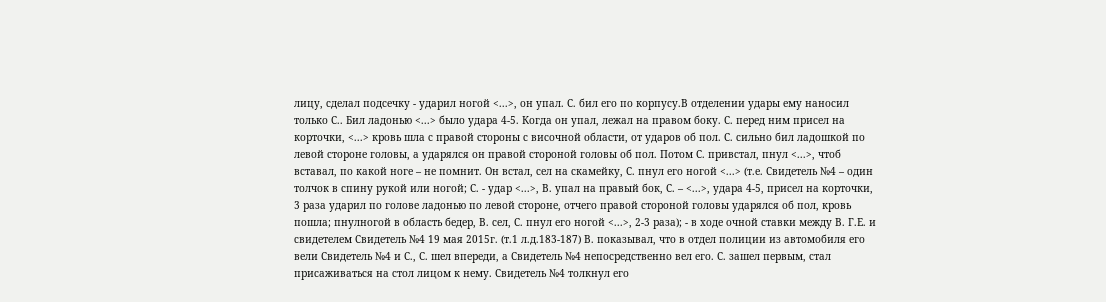лицу, сделал подсечку - ударил ногой <...>, он упал. С. бил его по корпусу.В отделении удары ему наносил только С.. Бил ладонью <...> было удара 4-5. Когда он упал, лежал на правом боку. С. перед ним присел на корточки, <...> кровь шла с правой стороны с височной области, от ударов об пол. С. сильно бил ладошкой по левой стороне головы, а ударялся он правой стороной головы об пол. Потом С. привстал, пнул <...>, чтоб вставал, по какой ноге – не помнит. Он встал, сел на скамейку, С. пнул его ногой <...> (т.е. Свидетель №4 – один толчок в спину рукой или ногой; С. - удар <...>, В. упал на правый бок, С. – <...>, удара 4-5, присел на корточки, 3 раза ударил по голове ладонью по левой стороне, отчего правой стороной головы ударялся об пол, кровь пошла; пнулногой в область бедер, В. сел, С. пнул его ногой <...>, 2-3 раза); - в ходе очной ставки между В. Г.Е. и свидетелем Свидетель №4 19 мая 2015г. (т.1 л.д.183-187) В. показывал, что в отдел полиции из автомобиля его вели Свидетель №4 и С., С. шел впереди, а Свидетель №4 непосредственно вел его. С. зашел первым, стал присаживаться на стол лицом к нему. Свидетель №4 толкнул его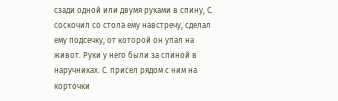сзади одной или двумя руками в спину, С. соскочил со стола ему навстречу, сделал ему подсечку, от которой он упал на живот. Руки у него были за спиной в наручниках. С. присел рядом с ним на корточки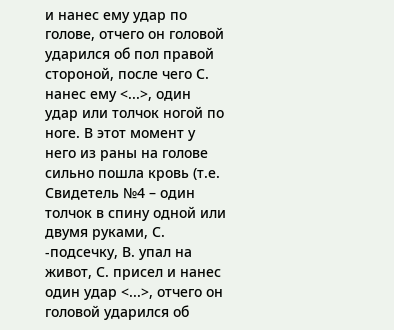и нанес ему удар по голове, отчего он головой ударился об пол правой стороной, после чего С. нанес ему <...>, один удар или толчок ногой по ноге. В этот момент у него из раны на голове сильно пошла кровь (т.е. Свидетель №4 – один толчок в спину одной или двумя руками, С. -подсечку, В. упал на живот, С. присел и нанес один удар <...>, отчего он головой ударился об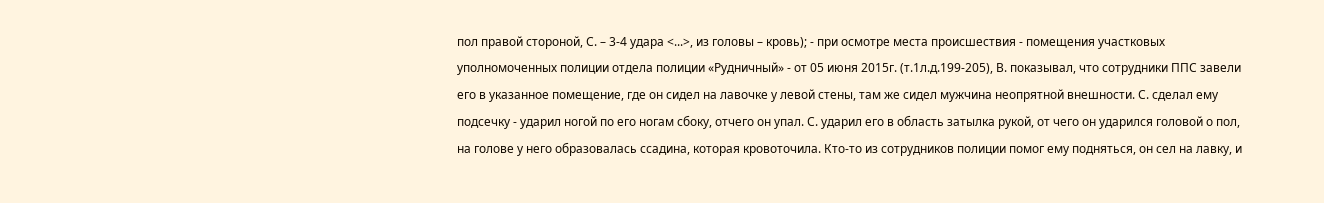пол правой стороной, С. – 3-4 удара <...>, из головы – кровь); - при осмотре места происшествия - помещения участковых уполномоченных полиции отдела полиции «Рудничный» - от 05 июня 2015г. (т.1л.д.199-205), В. показывал, что сотрудники ППС завели его в указанное помещение, где он сидел на лавочке у левой стены, там же сидел мужчина неопрятной внешности. С. сделал ему подсечку - ударил ногой по его ногам сбоку, отчего он упал. С. ударил его в область затылка рукой, от чего он ударился головой о пол, на голове у него образовалась ссадина, которая кровоточила. Кто-то из сотрудников полиции помог ему подняться, он сел на лавку, и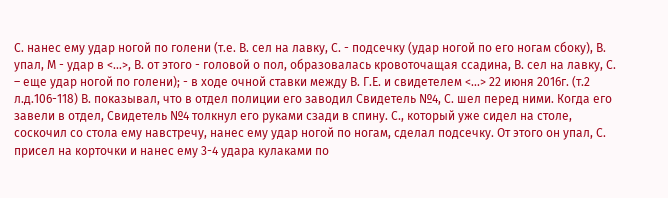С. нанес ему удар ногой по голени (т.е. В. сел на лавку, С. - подсечку (удар ногой по его ногам сбоку), В. упал, М - удар в <...>, В. от этого - головой о пол, образовалась кровоточащая ссадина, В. сел на лавку, С. – еще удар ногой по голени); - в ходе очной ставки между В. Г.Е. и свидетелем <...> 22 июня 2016г. (т.2 л.д.106-118) В. показывал, что в отдел полиции его заводил Свидетель №4, С. шел перед ними. Когда его завели в отдел, Свидетель №4 толкнул его руками сзади в спину. С., который уже сидел на столе, соскочил со стола ему навстречу, нанес ему удар ногой по ногам, сделал подсечку. От этого он упал, С. присел на корточки и нанес ему 3-4 удара кулаками по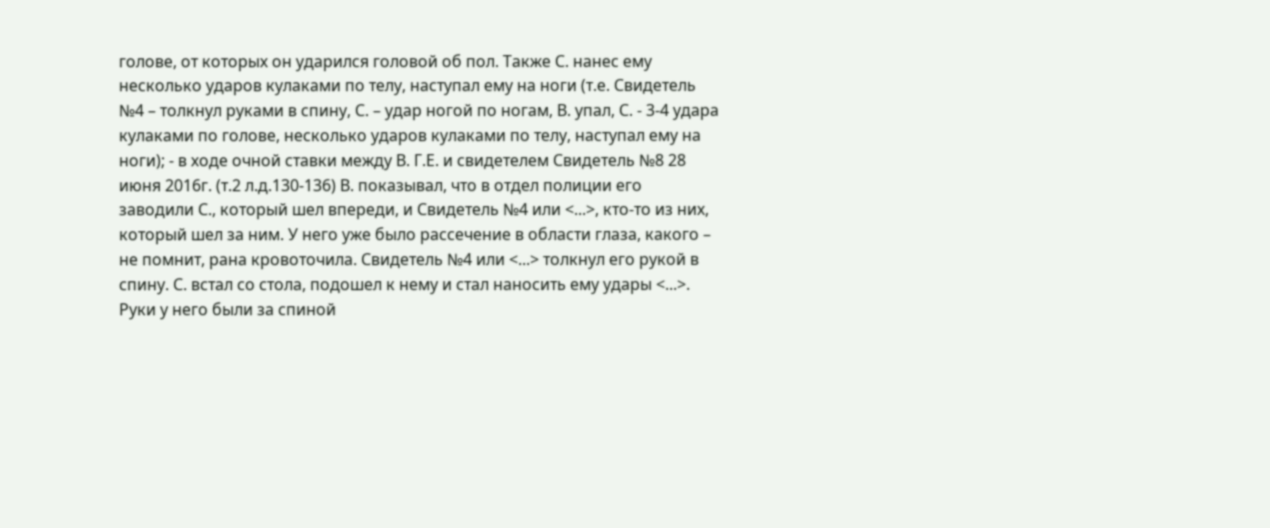голове, от которых он ударился головой об пол. Также С. нанес ему несколько ударов кулаками по телу, наступал ему на ноги (т.е. Свидетель №4 – толкнул руками в спину, С. – удар ногой по ногам, В. упал, С. - 3-4 удара кулаками по голове, несколько ударов кулаками по телу, наступал ему на ноги); - в ходе очной ставки между В. Г.Е. и свидетелем Свидетель №8 28 июня 2016г. (т.2 л.д.130-136) В. показывал, что в отдел полиции его заводили С., который шел впереди, и Свидетель №4 или <...>, кто-то из них, который шел за ним. У него уже было рассечение в области глаза, какого – не помнит, рана кровоточила. Свидетель №4 или <...> толкнул его рукой в спину. С. встал со стола, подошел к нему и стал наносить ему удары <...>. Руки у него были за спиной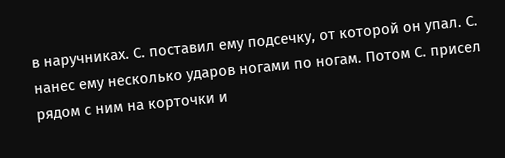в наручниках. С. поставил ему подсечку, от которой он упал. С. нанес ему несколько ударов ногами по ногам. Потом С. присел рядом с ним на корточки и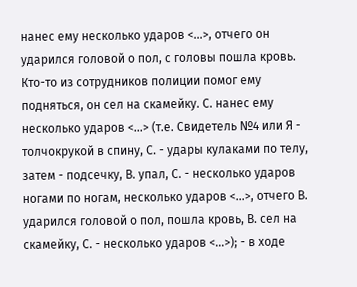нанес ему несколько ударов <...>, отчего он ударился головой о пол, с головы пошла кровь. Кто-то из сотрудников полиции помог ему подняться, он сел на скамейку. С. нанес ему несколько ударов <...> (т.е. Свидетель №4 или Я - толчокрукой в спину, С. - удары кулаками по телу, затем - подсечку, В. упал, С. - несколько ударов ногами по ногам, несколько ударов <...>, отчего В. ударился головой о пол, пошла кровь, В. сел на скамейку, С. - несколько ударов <...>); - в ходе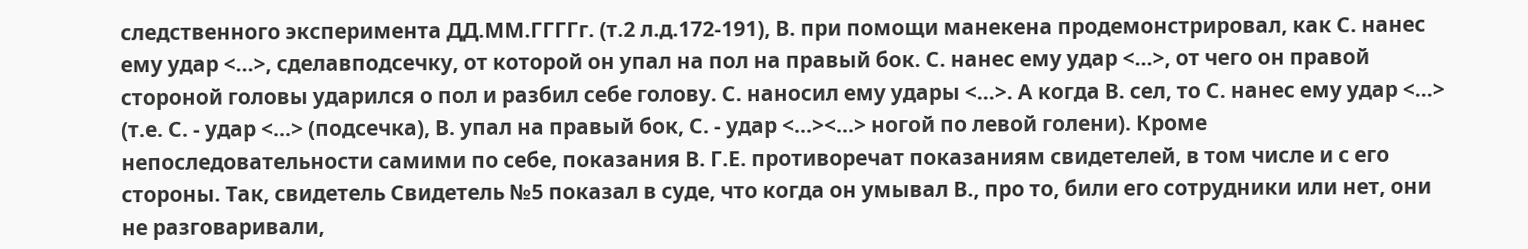следственного эксперимента ДД.ММ.ГГГГг. (т.2 л.д.172-191), В. при помощи манекена продемонстрировал, как С. нанес ему удар <...>, сделавподсечку, от которой он упал на пол на правый бок. С. нанес ему удар <...>, от чего он правой стороной головы ударился о пол и разбил себе голову. С. наносил ему удары <...>. А когда В. сел, то С. нанес ему удар <...> (т.е. С. - удар <...> (подсечка), В. упал на правый бок, С. - удар <...><...> ногой по левой голени). Кроме непоследовательности самими по себе, показания В. Г.Е. противоречат показаниям свидетелей, в том числе и с его стороны. Так, свидетель Свидетель №5 показал в суде, что когда он умывал В., про то, били его сотрудники или нет, они не разговаривали,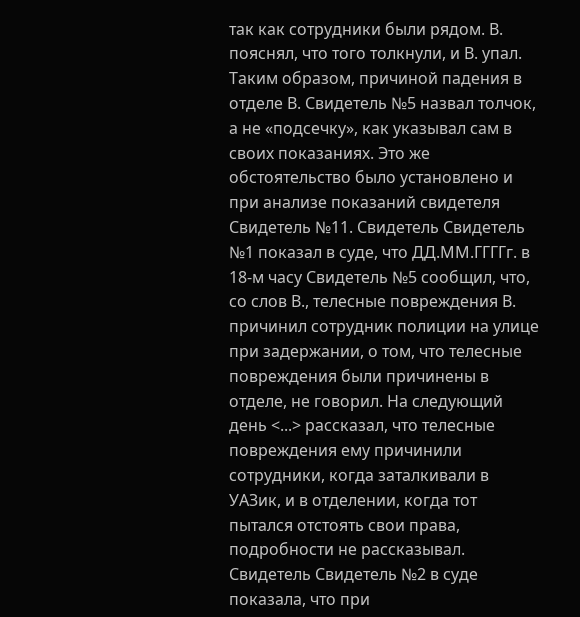так как сотрудники были рядом. В. пояснял, что того толкнули, и В. упал. Таким образом, причиной падения в отделе В. Свидетель №5 назвал толчок, а не «подсечку», как указывал сам в своих показаниях. Это же обстоятельство было установлено и при анализе показаний свидетеля Свидетель №11. Свидетель Свидетель №1 показал в суде, что ДД.ММ.ГГГГг. в 18-м часу Свидетель №5 сообщил, что, со слов В., телесные повреждения В. причинил сотрудник полиции на улице при задержании, о том, что телесные повреждения были причинены в отделе, не говорил. На следующий день <...> рассказал, что телесные повреждения ему причинили сотрудники, когда заталкивали в УАЗик, и в отделении, когда тот пытался отстоять свои права, подробности не рассказывал. Свидетель Свидетель №2 в суде показала, что при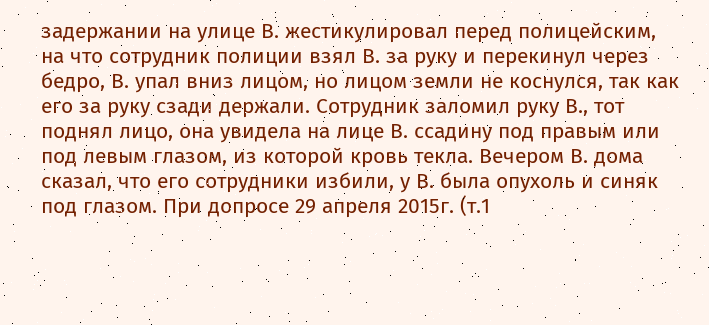задержании на улице В. жестикулировал перед полицейским, на что сотрудник полиции взял В. за руку и перекинул через бедро, В. упал вниз лицом, но лицом земли не коснулся, так как его за руку сзади держали. Сотрудник заломил руку В., тот поднял лицо, она увидела на лице В. ссадину под правым или под левым глазом, из которой кровь текла. Вечером В. дома сказал, что его сотрудники избили, у В. была опухоль и синяк под глазом. При допросе 29 апреля 2015г. (т.1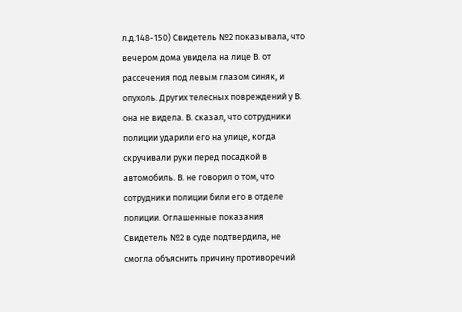л.д.148-150) Свидетель №2 показывала, что вечером дома увидела на лице В. от рассечения под левым глазом синяк, и опухоль. Других телесных повреждений у В. она не видела. В. сказал, что сотрудники полиции ударили его на улице, когда скручивали руки перед посадкой в автомобиль. В. не говорил о том, что сотрудники полиции били его в отделе полиции. Оглашенные показания Свидетель №2 в суде подтвердила, не смогла объяснить причину противоречий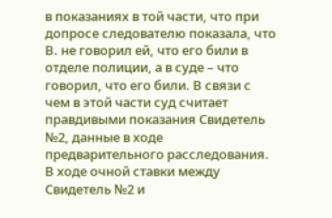в показаниях в той части, что при допросе следователю показала, что В. не говорил ей, что его били в отделе полиции, а в суде – что говорил, что его били. В связи с чем в этой части суд считает правдивыми показания Свидетель №2, данные в ходе предварительного расследования. В ходе очной ставки между Свидетель №2 и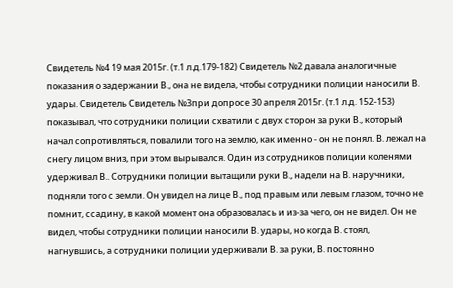Свидетель №4 19 мая 2015г. (т.1 л.д.179-182) Свидетель №2 давала аналогичные показания о задержании В., она не видела, чтобы сотрудники полиции наносили В. удары. Свидетель Свидетель №3при допросе 30 апреля 2015г. (т.1 л.д. 152-153) показывал, что сотрудники полиции схватили с двух сторон за руки В., который начал сопротивляться, повалили того на землю, как именно - он не понял. В. лежал на снегу лицом вниз, при этом вырывался. Один из сотрудников полиции коленями удерживал В.. Сотрудники полиции вытащили руки В., надели на В. наручники, подняли того с земли. Он увидел на лице В., под правым или левым глазом, точно не помнит, ссадину, в какой момент она образовалась и из-за чего, он не видел. Он не видел, чтобы сотрудники полиции наносили В. удары, но когда В. стоял, нагнувшись, а сотрудники полиции удерживали В. за руки, В. постоянно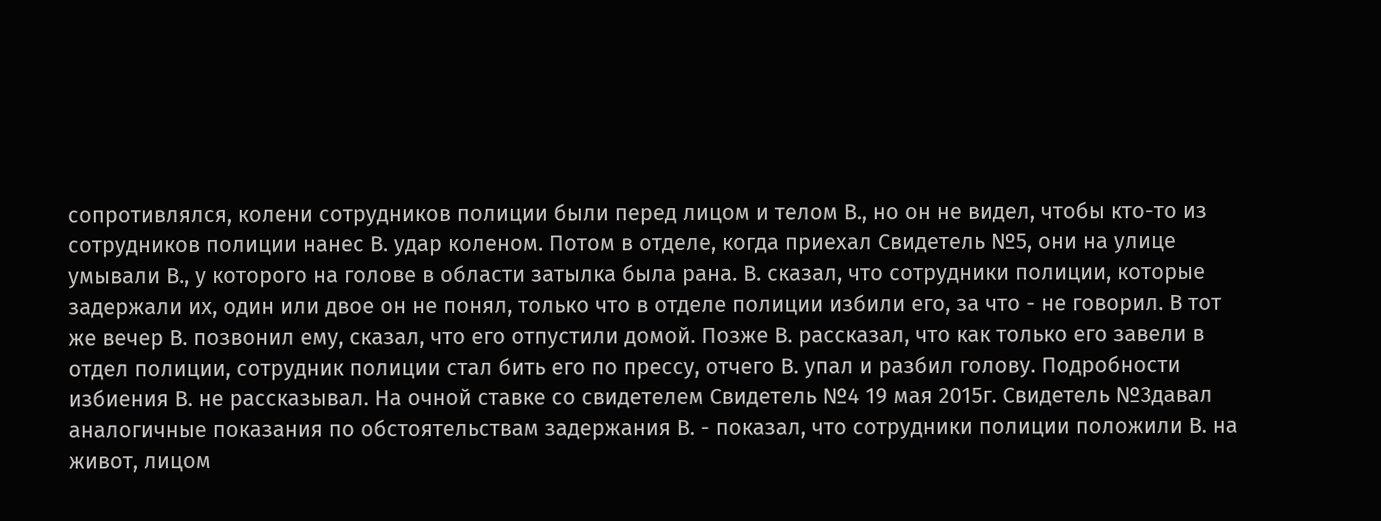сопротивлялся, колени сотрудников полиции были перед лицом и телом В., но он не видел, чтобы кто-то из сотрудников полиции нанес В. удар коленом. Потом в отделе, когда приехал Свидетель №5, они на улице умывали В., у которого на голове в области затылка была рана. В. сказал, что сотрудники полиции, которые задержали их, один или двое он не понял, только что в отделе полиции избили его, за что - не говорил. В тот же вечер В. позвонил ему, сказал, что его отпустили домой. Позже В. рассказал, что как только его завели в отдел полиции, сотрудник полиции стал бить его по прессу, отчего В. упал и разбил голову. Подробности избиения В. не рассказывал. На очной ставке со свидетелем Свидетель №4 19 мая 2015г. Свидетель №3давал аналогичные показания по обстоятельствам задержания В. - показал, что сотрудники полиции положили В. на живот, лицом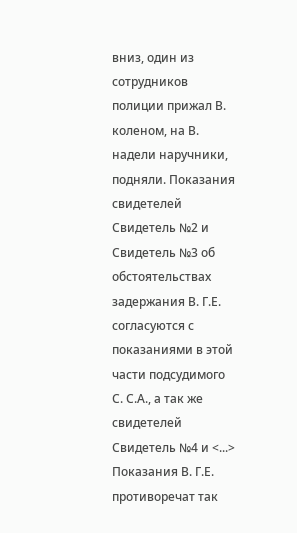вниз, один из сотрудников полиции прижал В. коленом, на В. надели наручники, подняли. Показания свидетелей Свидетель №2 и Свидетель №3 об обстоятельствах задержания В. Г.Е. согласуются с показаниями в этой части подсудимого С. С.А., а так же свидетелей Свидетель №4 и <...> Показания В. Г.Е. противоречат так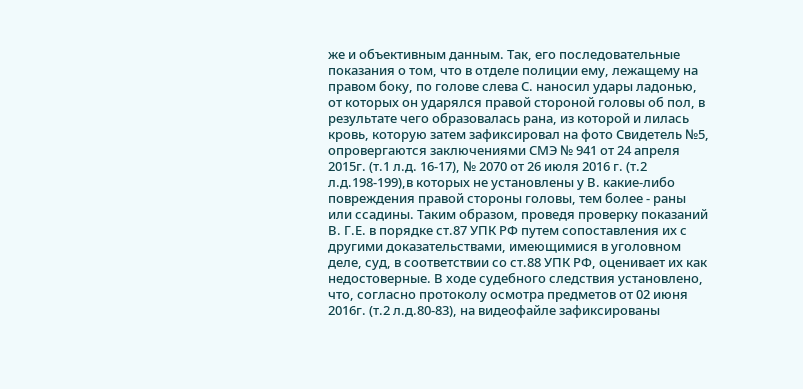же и объективным данным. Так, его последовательные показания о том, что в отделе полиции ему, лежащему на правом боку, по голове слева С. наносил удары ладонью, от которых он ударялся правой стороной головы об пол, в результате чего образовалась рана, из которой и лилась кровь, которую затем зафиксировал на фото Свидетель №5, опровергаются заключениями СМЭ № 941 от 24 апреля 2015г. (т.1 л.д. 16-17), № 2070 от 26 июля 2016 г. (т.2 л.д.198-199),в которых не установлены у В. какие-либо повреждения правой стороны головы, тем более - раны или ссадины. Таким образом, проведя проверку показаний В. Г.Е. в порядке ст.87 УПК РФ путем сопоставления их с другими доказательствами, имеющимися в уголовном деле, суд, в соответствии со ст.88 УПК РФ, оценивает их как недостоверные. В ходе судебного следствия установлено, что, согласно протоколу осмотра предметов от 02 июня 2016г. (т.2 л.д.80-83), на видеофайле зафиксированы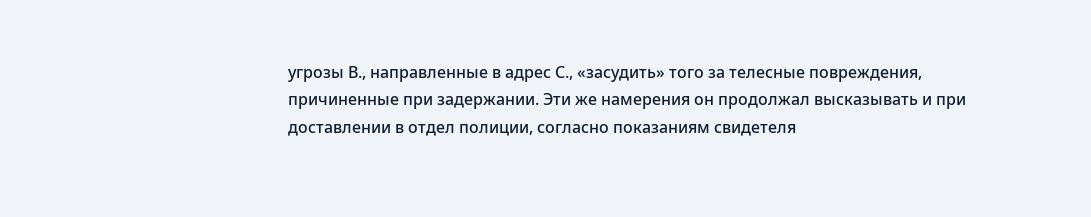угрозы В., направленные в адрес С., «засудить» того за телесные повреждения, причиненные при задержании. Эти же намерения он продолжал высказывать и при доставлении в отдел полиции, согласно показаниям свидетеля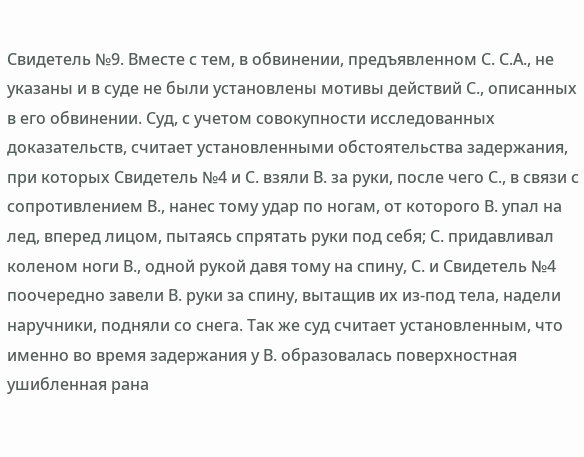Свидетель №9. Вместе с тем, в обвинении, предъявленном С. С.А., не указаны и в суде не были установлены мотивы действий С., описанных в его обвинении. Суд, с учетом совокупности исследованных доказательств, считает установленными обстоятельства задержания, при которых Свидетель №4 и С. взяли В. за руки, после чего С., в связи с сопротивлением В., нанес тому удар по ногам, от которого В. упал на лед, вперед лицом, пытаясь спрятать руки под себя; С. придавливал коленом ноги В., одной рукой давя тому на спину, С. и Свидетель №4 поочередно завели В. руки за спину, вытащив их из-под тела, надели наручники, подняли со снега. Так же суд считает установленным, что именно во время задержания у В. образовалась поверхностная ушибленная рана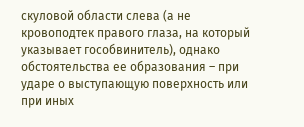скуловой области слева (а не кровоподтек правого глаза, на который указывает гособвинитель), однако обстоятельства ее образования – при ударе о выступающую поверхность или при иных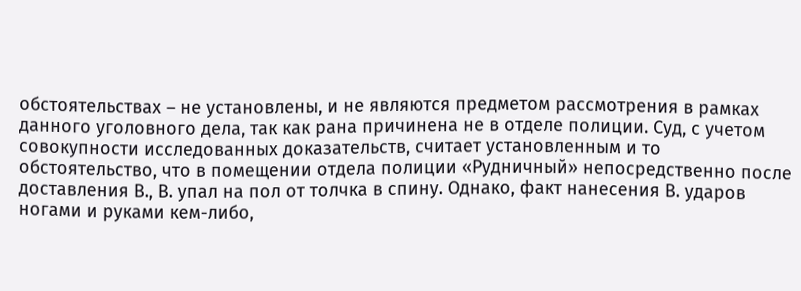обстоятельствах – не установлены, и не являются предметом рассмотрения в рамках данного уголовного дела, так как рана причинена не в отделе полиции. Суд, с учетом совокупности исследованных доказательств, считает установленным и то обстоятельство, что в помещении отдела полиции «Рудничный» непосредственно после доставления В., В. упал на пол от толчка в спину. Однако, факт нанесения В. ударов ногами и руками кем-либо,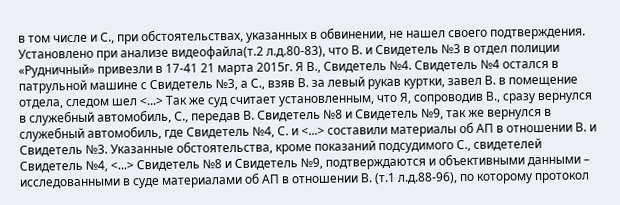в том числе и С., при обстоятельствах, указанных в обвинении, не нашел своего подтверждения. Установлено при анализе видеофайла(т.2 л.д.80-83), что В. и Свидетель №3 в отдел полиции «Рудничный» привезли в 17-41 21 марта 2015г. Я В., Свидетель №4. Свидетель №4 остался в патрульной машине с Свидетель №3, а С., взяв В. за левый рукав куртки, завел В. в помещение отдела, следом шел <...> Так же суд считает установленным, что Я, сопроводив В., сразу вернулся в служебный автомобиль, С., передав В. Свидетель №8 и Свидетель №9, так же вернулся в служебный автомобиль, где Свидетель №4, С. и <...> составили материалы об АП в отношении В. и Свидетель №3. Указанные обстоятельства, кроме показаний подсудимого С., свидетелей Свидетель №4, <...> Свидетель №8 и Свидетель №9, подтверждаются и объективными данными – исследованными в суде материалами об АП в отношении В. (т.1 л.д.88-96), по которому протокол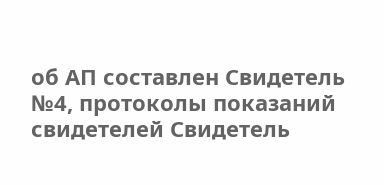об АП составлен Свидетель №4, протоколы показаний свидетелей Свидетель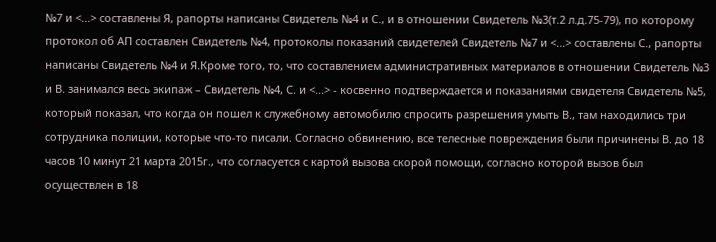№7 и <...> составлены Я, рапорты написаны Свидетель №4 и С., и в отношении Свидетель №3(т.2 л.д.75-79), по которому протокол об АП составлен Свидетель №4, протоколы показаний свидетелей Свидетель №7 и <...> составлены С., рапорты написаны Свидетель №4 и Я.Кроме того, то, что составлением административных материалов в отношении Свидетель №3 и В. занимался весь экипаж – Свидетель №4, С. и <...> - косвенно подтверждается и показаниями свидетеля Свидетель №5, который показал, что когда он пошел к служебному автомобилю спросить разрешения умыть В., там находились три сотрудника полиции, которые что-то писали. Согласно обвинению, все телесные повреждения были причинены В. до 18 часов 10 минут 21 марта 2015г., что согласуется с картой вызова скорой помощи, согласно которой вызов был осуществлен в 18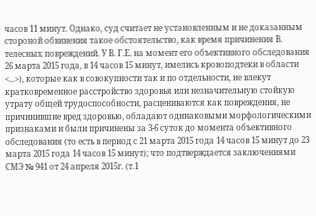часов 11 минут. Однако, суд считает не установленным и не доказанным стороной обвинения такое обстоятельство, как время причинения В. телесных повреждений. У В. Г.Е. на момент его объективного обследования 26 марта 2015 года, в 14 часов 15 минут, имелись кровоподтеки в области <...>), которые как в совокупности так и по отдельности, не влекут кратковременное расстройство здоровья или незначительную стойкую утрату общей трудоспособности, расцениваются как повреждения, не причинившие вред здоровью, обладают одинаковыми морфологическими признаками и были причинены за 3-6 суток до момента объективного обследования (то есть в период с 21 марта 2015 года 14 часов 15 минут до 23 марта 2015 года 14 часов 15 минут); что подтверждается заключениями СМЭ № 941 от 24 апреля 2015г. (т.1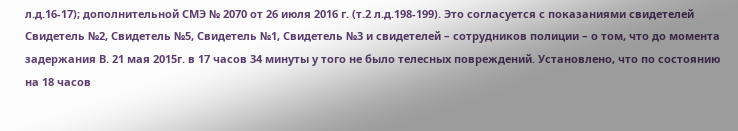л.д.16-17); дополнительной СМЭ № 2070 от 26 июля 2016 г. (т.2 л.д.198-199). Это согласуется с показаниями свидетелей Свидетель №2, Свидетель №5, Свидетель №1, Свидетель №3 и свидетелей – сотрудников полиции – о том, что до момента задержания В. 21 мая 2015г. в 17 часов 34 минуты у того не было телесных повреждений. Установлено, что по состоянию на 18 часов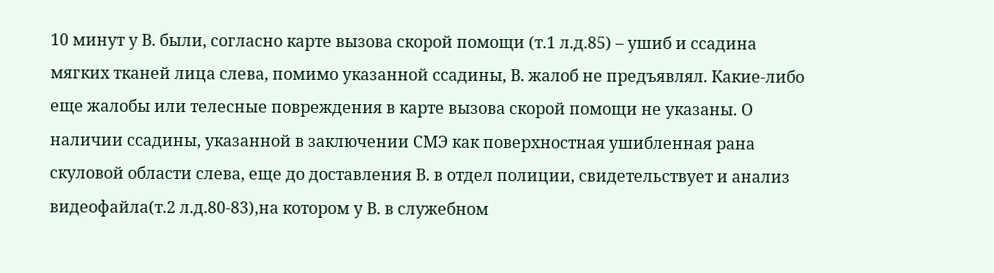10 минут у В. были, согласно карте вызова скорой помощи (т.1 л.д.85) – ушиб и ссадина мягких тканей лица слева, помимо указанной ссадины, В. жалоб не предъявлял. Какие-либо еще жалобы или телесные повреждения в карте вызова скорой помощи не указаны. О наличии ссадины, указанной в заключении СМЭ как поверхностная ушибленная рана скуловой области слева, еще до доставления В. в отдел полиции, свидетельствует и анализ видеофайла(т.2 л.д.80-83),на котором у В. в служебном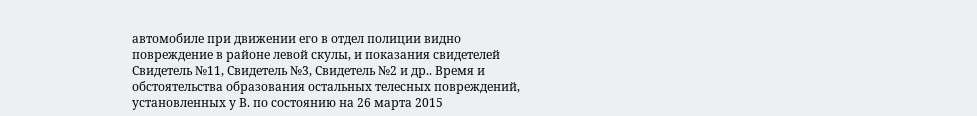автомобиле при движении его в отдел полиции видно повреждение в районе левой скулы, и показания свидетелей Свидетель №11, Свидетель №3, Свидетель №2 и др.. Время и обстоятельства образования остальных телесных повреждений, установленных у В. по состоянию на 26 марта 2015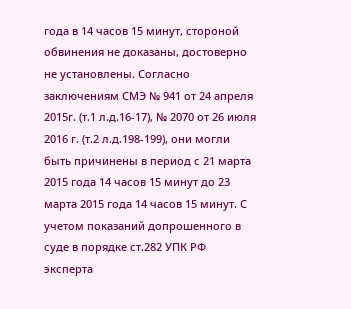года в 14 часов 15 минут, стороной обвинения не доказаны, достоверно не установлены. Согласно заключениям СМЭ № 941 от 24 апреля 2015г. (т.1 л.д.16-17), № 2070 от 26 июля 2016 г. (т.2 л.д.198-199), они могли быть причинены в период с 21 марта 2015 года 14 часов 15 минут до 23 марта 2015 года 14 часов 15 минут. С учетом показаний допрошенного в суде в порядке ст.282 УПК РФ эксперта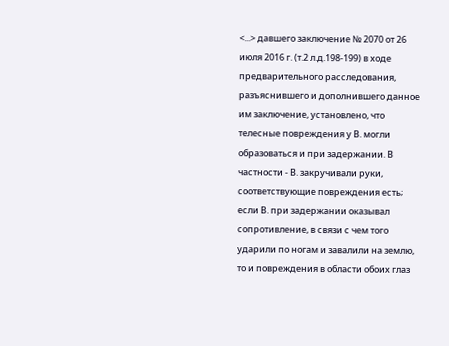<...> давшего заключение № 2070 от 26 июля 2016 г. (т.2 л.д.198-199) в ходе предварительного расследования, разъяснившего и дополнившего данное им заключение, установлено, что телесные повреждения у В. могли образоваться и при задержании. В частности - В. закручивали руки, соответствующие повреждения есть; если В. при задержании оказывал сопротивление, в связи с чем того ударили по ногам и завалили на землю, то и повреждения в области обоих глаз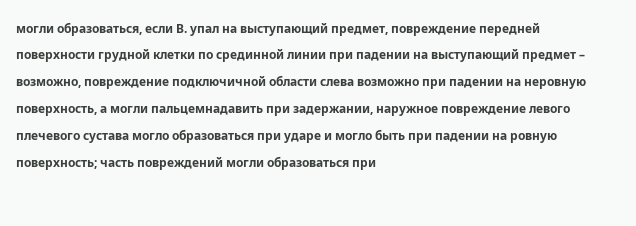могли образоваться, если В. упал на выступающий предмет, повреждение передней поверхности грудной клетки по срединной линии при падении на выступающий предмет – возможно, повреждение подключичной области слева возможно при падении на неровную поверхность, а могли пальцемнадавить при задержании, наружное повреждение левого плечевого сустава могло образоваться при ударе и могло быть при падении на ровную поверхность; часть повреждений могли образоваться при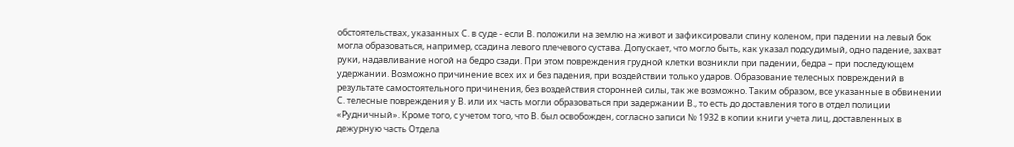обстоятельствах, указанных С. в суде - если В. положили на землю на живот и зафиксировали спину коленом, при падении на левый бок могла образоваться, например, ссадина левого плечевого сустава. Допускает, что могло быть, как указал подсудимый, одно падение, захват руки, надавливание ногой на бедро сзади. При этом повреждения грудной клетки возникли при падении, бедра – при последующем удержании. Возможно причинение всех их и без падения, при воздействии только ударов. Образование телесных повреждений в результате самостоятельного причинения, без воздействия сторонней силы, так же возможно. Таким образом, все указанные в обвинении С. телесные повреждения у В. или их часть могли образоваться при задержании В., то есть до доставления того в отдел полиции «Рудничный». Кроме того, с учетом того, что В. был освобожден, согласно записи № 1932 в копии книги учета лиц, доставленных в дежурную часть Отдела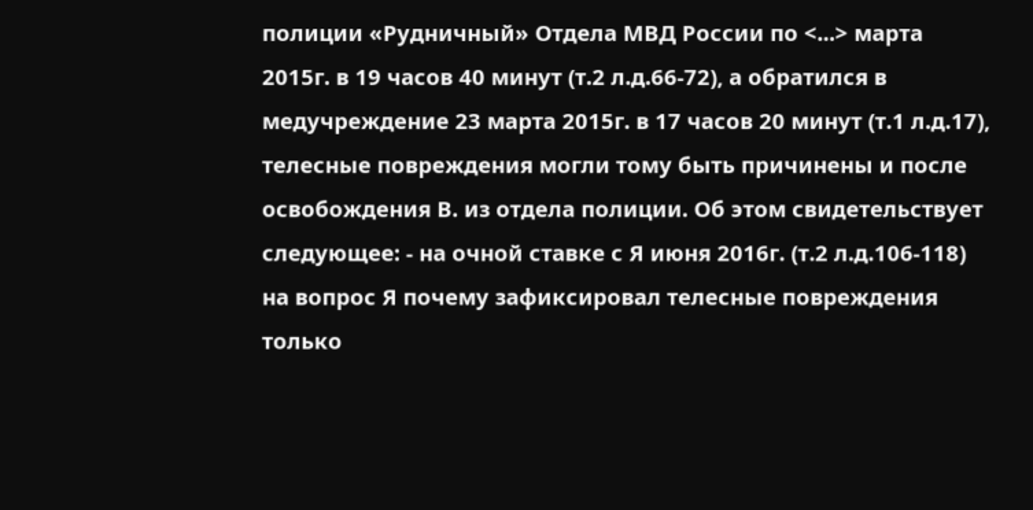полиции «Рудничный» Отдела МВД России по <...> марта 2015г. в 19 часов 40 минут (т.2 л.д.66-72), а обратился в медучреждение 23 марта 2015г. в 17 часов 20 минут (т.1 л.д.17), телесные повреждения могли тому быть причинены и после освобождения В. из отдела полиции. Об этом свидетельствует следующее: - на очной ставке с Я июня 2016г. (т.2 л.д.106-118) на вопрос Я почему зафиксировал телесные повреждения только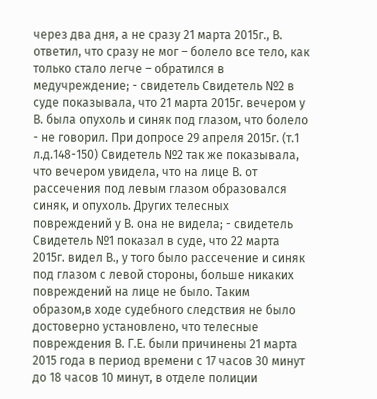через два дня, а не сразу 21 марта 2015г., В. ответил, что сразу не мог – болело все тело, как только стало легче – обратился в медучреждение; - свидетель Свидетель №2 в суде показывала, что 21 марта 2015г. вечером у В. была опухоль и синяк под глазом, что болело - не говорил. При допросе 29 апреля 2015г. (т.1 л.д.148-150) Свидетель №2 так же показывала, что вечером увидела, что на лице В. от рассечения под левым глазом образовался синяк, и опухоль. Других телесных повреждений у В. она не видела; - свидетель Свидетель №1 показал в суде, что 22 марта 2015г. видел В., у того было рассечение и синяк под глазом с левой стороны, больше никаких повреждений на лице не было. Таким образом,в ходе судебного следствия не было достоверно установлено, что телесные повреждения В. Г.Е. были причинены 21 марта 2015 года в период времени с 17 часов 30 минут до 18 часов 10 минут, в отделе полиции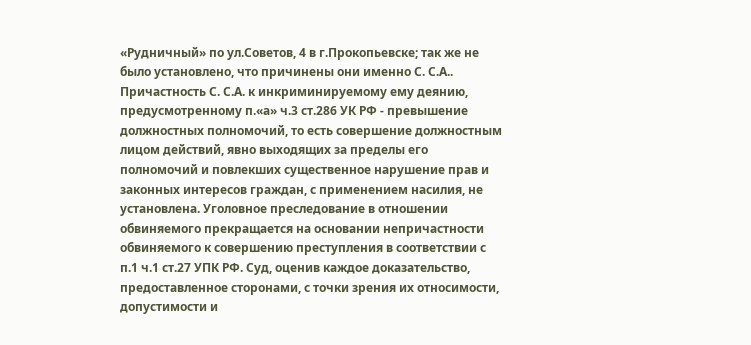«Рудничный» по ул.Советов, 4 в г.Прокопьевске; так же не было установлено, что причинены они именно С. С.А.. Причастность С. С.А. к инкриминируемому ему деянию, предусмотренному п.«а» ч.3 ст.286 УК РФ - превышение должностных полномочий, то есть совершение должностным лицом действий, явно выходящих за пределы его полномочий и повлекших существенное нарушение прав и законных интересов граждан, с применением насилия, не установлена. Уголовное преследование в отношении обвиняемого прекращается на основании непричастности обвиняемого к совершению преступления в соответствии с п.1 ч.1 ст.27 УПК РФ. Суд, оценив каждое доказательство, предоставленное сторонами, с точки зрения их относимости, допустимости и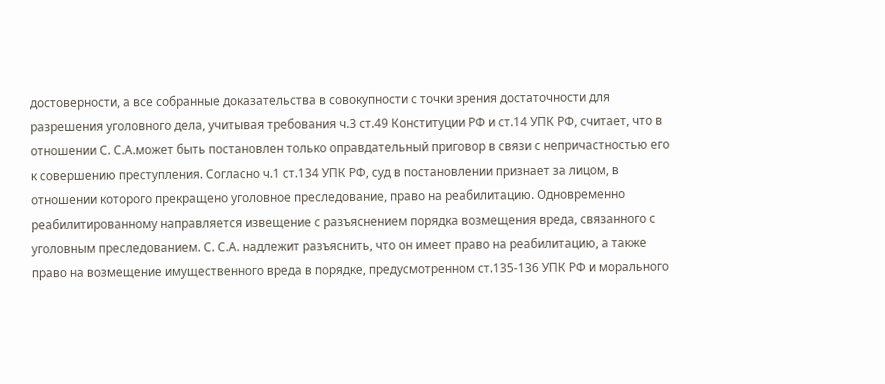достоверности, а все собранные доказательства в совокупности с точки зрения достаточности для разрешения уголовного дела, учитывая требования ч.3 ст.49 Конституции РФ и ст.14 УПК РФ, считает, что в отношении С. С.А.может быть постановлен только оправдательный приговор в связи с непричастностью его к совершению преступления. Согласно ч.1 ст.134 УПК РФ, суд в постановлении признает за лицом, в отношении которого прекращено уголовное преследование, право на реабилитацию. Одновременно реабилитированному направляется извещение с разъяснением порядка возмещения вреда, связанного с уголовным преследованием. С. С.А. надлежит разъяснить, что он имеет право на реабилитацию, а также право на возмещение имущественного вреда в порядке, предусмотренном ст.135-136 УПК РФ и морального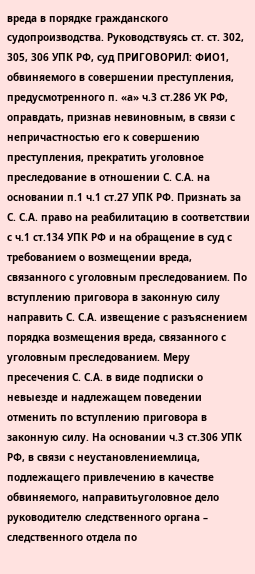вреда в порядке гражданского судопроизводства. Руководствуясь ст. ст. 302, 305, 306 УПК РФ, суд ПРИГОВОРИЛ: ФИО1, обвиняемого в совершении преступления, предусмотренного п. «а» ч.3 ст.286 УК РФ, оправдать, признав невиновным, в связи с непричастностью его к совершению преступления, прекратить уголовное преследование в отношении С. С.А. на основании п.1 ч.1 ст.27 УПК РФ. Признать за С. С.А. право на реабилитацию в соответствии с ч.1 ст.134 УПК РФ и на обращение в суд с требованием о возмещении вреда, связанного с уголовным преследованием. По вступлению приговора в законную силу направить С. С.А. извещение с разъяснением порядка возмещения вреда, связанного с уголовным преследованием. Меру пресечения С. С.А. в виде подписки о невыезде и надлежащем поведении отменить по вступлению приговора в законную силу. На основании ч.3 ст.306 УПК РФ, в связи с неустановлениемлица, подлежащего привлечению в качестве обвиняемого, направитьуголовное дело руководителю следственного органа – следственного отдела по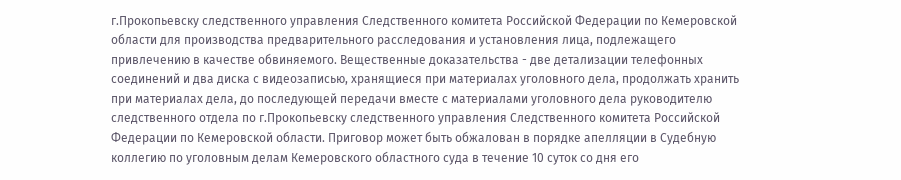г.Прокопьевску следственного управления Следственного комитета Российской Федерации по Кемеровской области для производства предварительного расследования и установления лица, подлежащего привлечению в качестве обвиняемого. Вещественные доказательства - две детализации телефонных соединений и два диска с видеозаписью, хранящиеся при материалах уголовного дела, продолжать хранить при материалах дела, до последующей передачи вместе с материалами уголовного дела руководителю следственного отдела по г.Прокопьевску следственного управления Следственного комитета Российской Федерации по Кемеровской области. Приговор может быть обжалован в порядке апелляции в Судебную коллегию по уголовным делам Кемеровского областного суда в течение 10 суток со дня его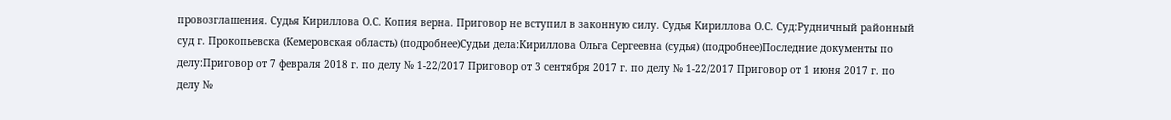провозглашения. Судья Кириллова О.С. Копия верна. Приговор не вступил в законную силу. Судья Кириллова О.С. Суд:Рудничный районный суд г. Прокопьевска (Кемеровская область) (подробнее)Судьи дела:Кириллова Ольга Сергеевна (судья) (подробнее)Последние документы по делу:Приговор от 7 февраля 2018 г. по делу № 1-22/2017 Приговор от 3 сентября 2017 г. по делу № 1-22/2017 Приговор от 1 июня 2017 г. по делу №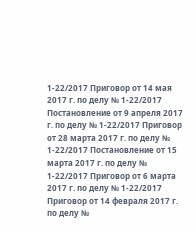1-22/2017 Приговор от 14 мая 2017 г. по делу № 1-22/2017 Постановление от 9 апреля 2017 г. по делу № 1-22/2017 Приговор от 28 марта 2017 г. по делу № 1-22/2017 Постановление от 15 марта 2017 г. по делу № 1-22/2017 Приговор от 6 марта 2017 г. по делу № 1-22/2017 Приговор от 14 февраля 2017 г. по делу №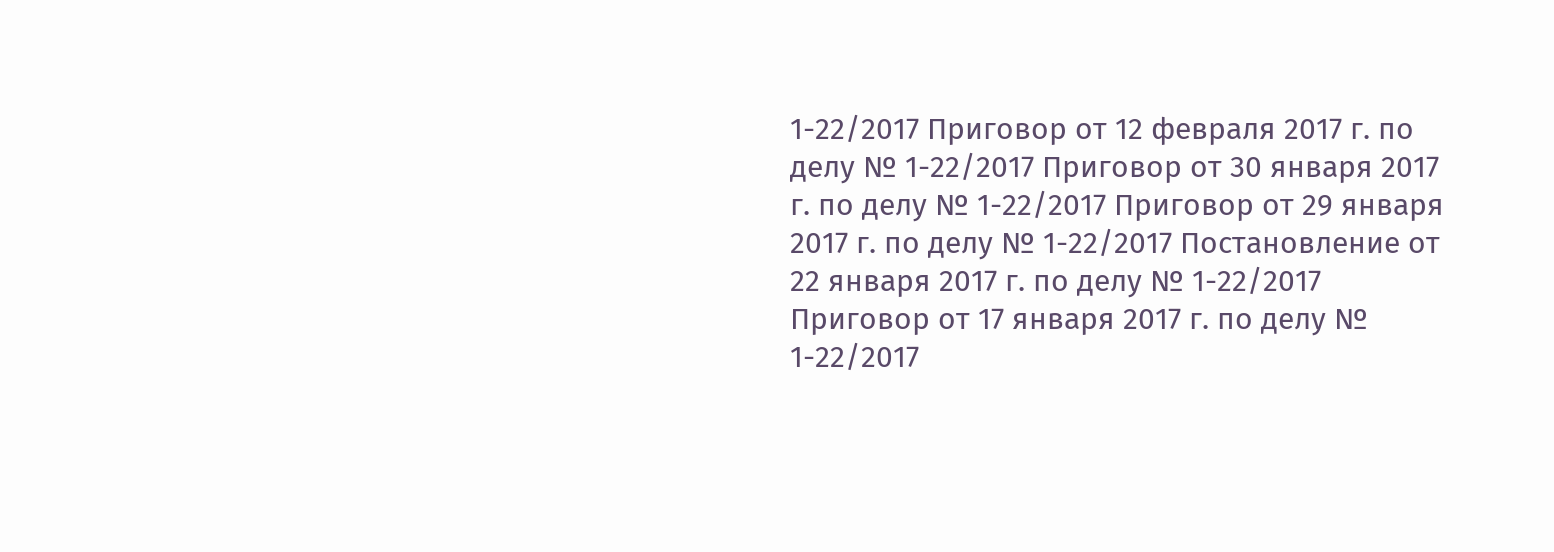1-22/2017 Приговор от 12 февраля 2017 г. по делу № 1-22/2017 Приговор от 30 января 2017 г. по делу № 1-22/2017 Приговор от 29 января 2017 г. по делу № 1-22/2017 Постановление от 22 января 2017 г. по делу № 1-22/2017 Приговор от 17 января 2017 г. по делу № 1-22/2017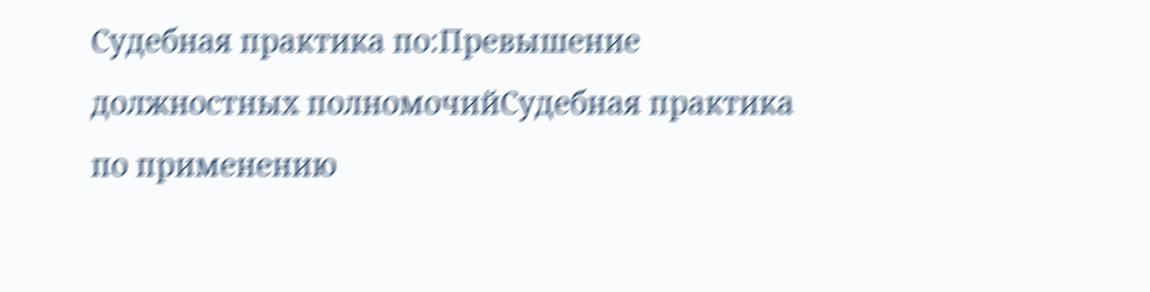Судебная практика по:Превышение должностных полномочийСудебная практика по применению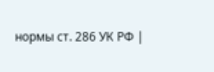нормы ст. 286 УК РФ |